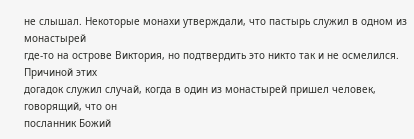не слышал. Некоторые монахи утверждали, что пастырь служил в одном из монастырей
где-то на острове Виктория, но подтвердить это никто так и не осмелился. Причиной этих
догадок служил случай, когда в один из монастырей пришел человек, говорящий, что он
посланник Божий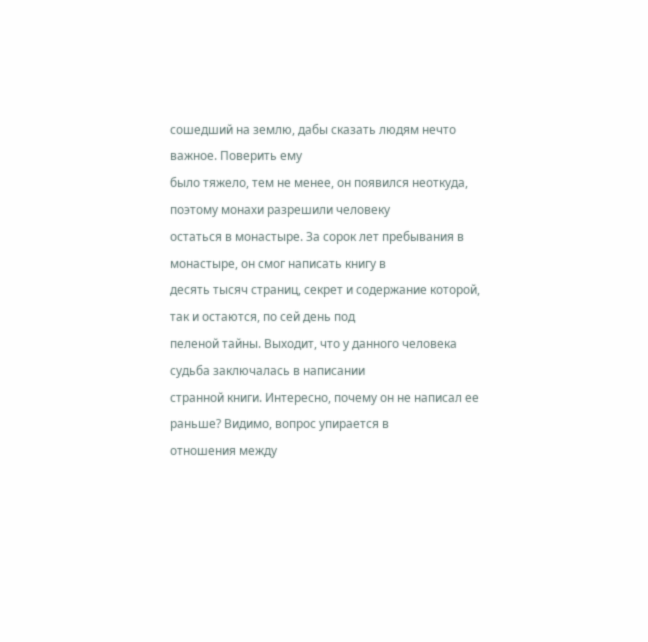сошедший на землю, дабы сказать людям нечто важное. Поверить ему
было тяжело, тем не менее, он появился неоткуда, поэтому монахи разрешили человеку
остаться в монастыре. За сорок лет пребывания в монастыре, он смог написать книгу в
десять тысяч страниц, секрет и содержание которой, так и остаются, по сей день под
пеленой тайны. Выходит, что у данного человека судьба заключалась в написании
странной книги. Интересно, почему он не написал ее раньше? Видимо, вопрос упирается в
отношения между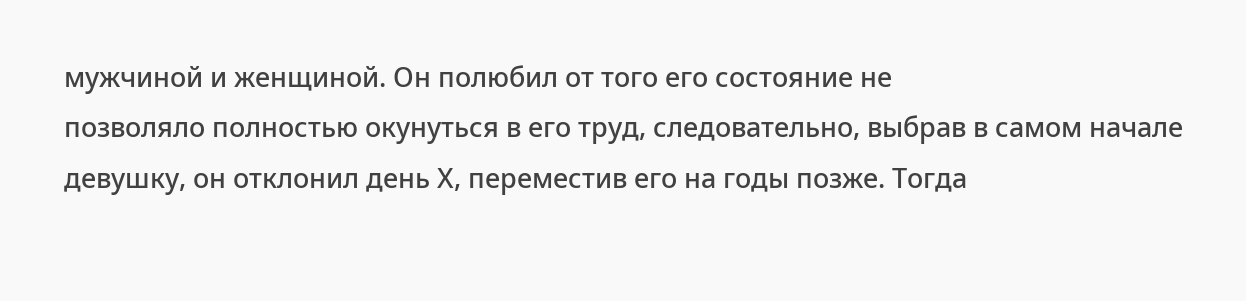мужчиной и женщиной. Он полюбил от того его состояние не
позволяло полностью окунуться в его труд, следовательно, выбрав в самом начале
девушку, он отклонил день Х, переместив его на годы позже. Тогда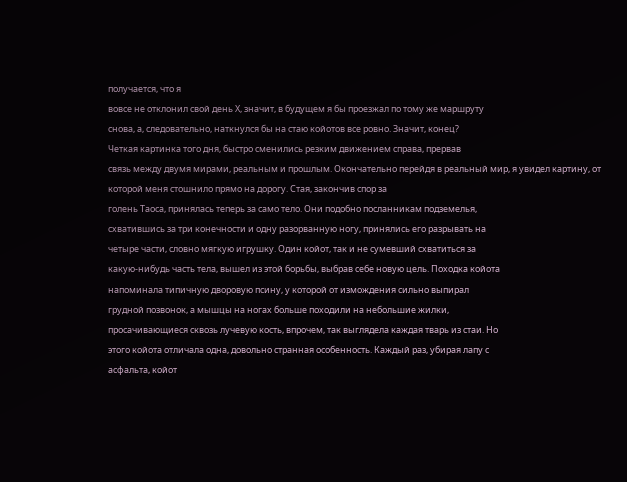получается, что я
вовсе не отклонил свой день Х, значит, в будущем я бы проезжал по тому же маршруту
снова, а, следовательно, наткнулся бы на стаю койотов все ровно. Значит, конец?
Четкая картинка того дня, быстро сменились резким движением справа, прервав
связь между двумя мирами, реальным и прошлым. Окончательно перейдя в реальный мир, я увидел картину, от которой меня стошнило прямо на дорогу. Стая, закончив спор за
голень Таоса, принялась теперь за само тело. Они подобно посланникам подземелья,
схватившись за три конечности и одну разорванную ногу, принялись его разрывать на
четыре части, словно мягкую игрушку. Один койот, так и не сумевший схватиться за
какую-нибудь часть тела, вышел из этой борьбы, выбрав себе новую цель. Походка койота
напоминала типичную дворовую псину, у которой от измождения сильно выпирал
грудной позвонок, а мышцы на ногах больше походили на небольшие жилки,
просачивающиеся сквозь лучевую кость, впрочем, так выглядела каждая тварь из стаи. Но
этого койота отличала одна, довольно странная особенность. Каждый раз, убирая лапу с
асфальта, койот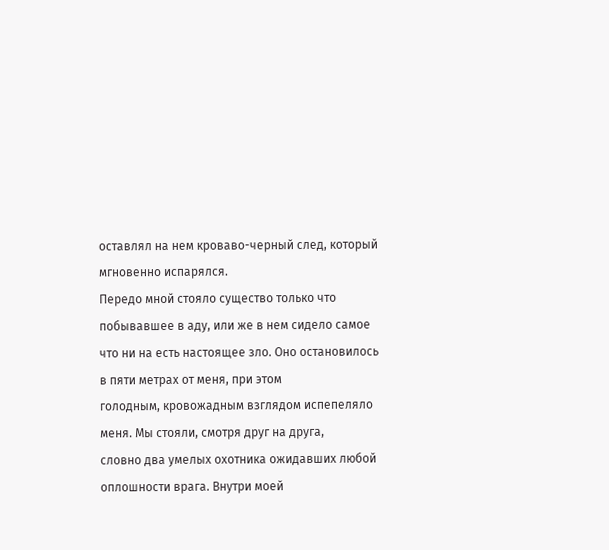оставлял на нем кроваво-черный след, который мгновенно испарялся.
Передо мной стояло существо только что побывавшее в аду, или же в нем сидело самое
что ни на есть настоящее зло. Оно остановилось в пяти метрах от меня, при этом
голодным, кровожадным взглядом испепеляло меня. Мы стояли, смотря друг на друга,
словно два умелых охотника ожидавших любой оплошности врага. Внутри моей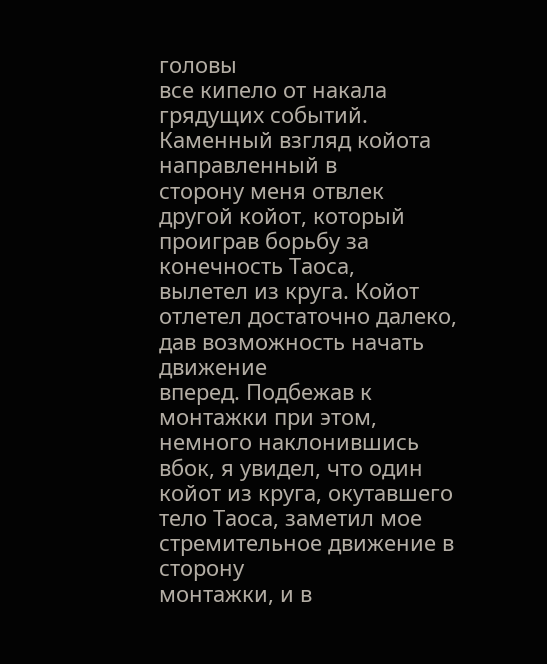головы
все кипело от накала грядущих событий. Каменный взгляд койота направленный в
сторону меня отвлек другой койот, который проиграв борьбу за конечность Таоса,
вылетел из круга. Койот отлетел достаточно далеко, дав возможность начать движение
вперед. Подбежав к монтажки при этом, немного наклонившись вбок, я увидел, что один
койот из круга, окутавшего тело Таоса, заметил мое стремительное движение в сторону
монтажки, и в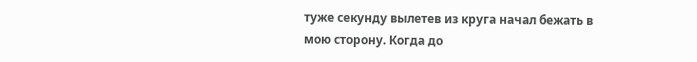туже секунду вылетев из круга начал бежать в мою сторону. Когда до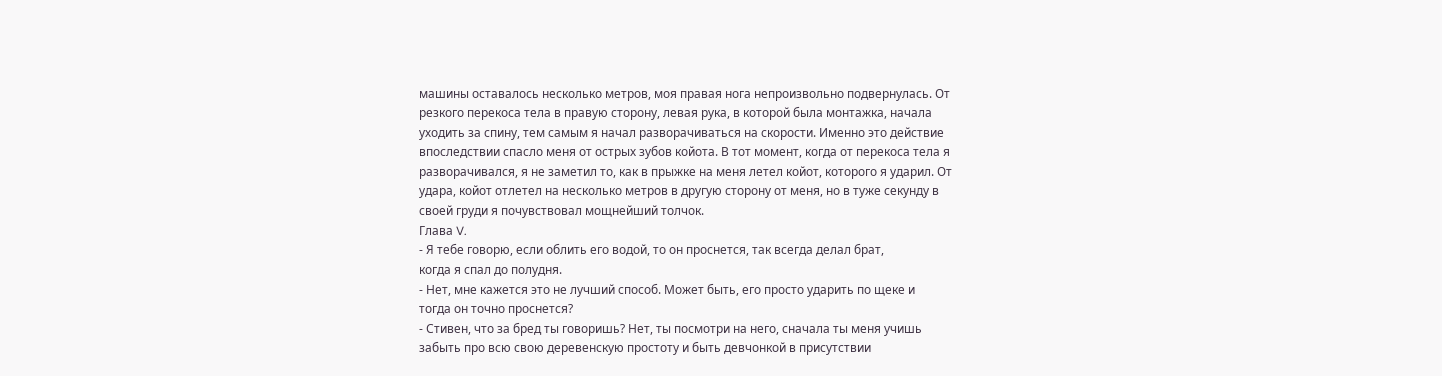машины оставалось несколько метров, моя правая нога непроизвольно подвернулась. От
резкого перекоса тела в правую сторону, левая рука, в которой была монтажка, начала
уходить за спину, тем самым я начал разворачиваться на скорости. Именно это действие
впоследствии спасло меня от острых зубов койота. В тот момент, когда от перекоса тела я
разворачивался, я не заметил то, как в прыжке на меня летел койот, которого я ударил. От
удара, койот отлетел на несколько метров в другую сторону от меня, но в туже секунду в
своей груди я почувствовал мощнейший толчок.
Глава V.
- Я тебе говорю, если облить его водой, то он проснется, так всегда делал брат,
когда я спал до полудня.
- Нет, мне кажется это не лучший способ. Может быть, его просто ударить по щеке и
тогда он точно проснется?
- Стивен, что за бред ты говоришь? Нет, ты посмотри на него, сначала ты меня учишь
забыть про всю свою деревенскую простоту и быть девчонкой в присутствии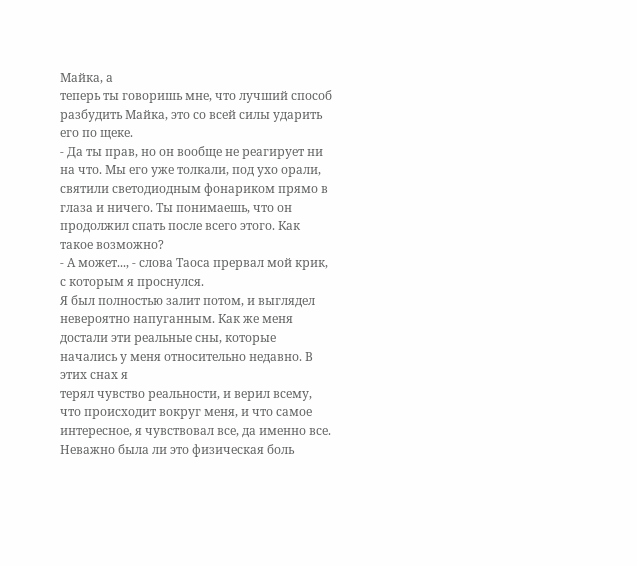Майка, а
теперь ты говоришь мне, что лучший способ разбудить Майка, это со всей силы ударить
его по щеке.
- Да ты прав, но он вообще не реагирует ни на что. Мы его уже толкали, под ухо орали, святили светодиодным фонариком прямо в глаза и ничего. Ты понимаешь, что он
продолжил спать после всего этого. Как такое возможно?
- А может..., - слова Таоса прервал мой крик, с которым я проснулся.
Я был полностью залит потом, и выглядел невероятно напуганным. Как же меня
достали эти реальные сны, которые начались у меня относительно недавно. В этих снах я
терял чувство реальности, и верил всему, что происходит вокруг меня, и что самое
интересное, я чувствовал все, да именно все. Неважно была ли это физическая боль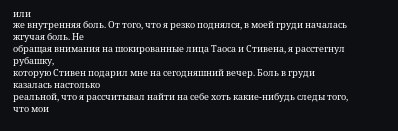или
же внутренняя боль. От того, что я резко поднялся, в моей груди началась жгучая боль. Не
обращая внимания на шокированные лица Таоса и Стивена, я расстегнул рубашку,
которую Стивен подарил мне на сегодняшний вечер. Боль в груди казалась настолько
реальной, что я рассчитывал найти на себе хоть какие-нибудь следы того, что мои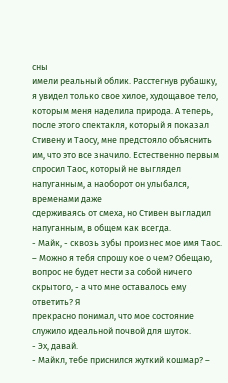сны
имели реальный облик. Расстегнув рубашку, я увидел только свое хилое, худощавое тело, которым меня наделила природа. А теперь, после этого спектакля, который я показал
Стивену и Таосу, мне предстояло объяснить им, что это все значило. Естественно первым
спросил Таос, который не выглядел напуганным, а наоборот он улыбался, временами даже
сдерживаясь от смеха, но Стивен выгладил напуганным, в общем как всегда.
- Майк, - сквозь зубы произнес мое имя Таос. – Можно я тебя спрошу кое о чем? Обещаю, вопрос не будет нести за собой ничего скрытого, - а что мне оставалось ему ответить? Я
прекрасно понимал, что мое состояние служило идеальной почвой для шуток.
- Эх, давай.
- Майкл, тебе приснился жуткий кошмар? –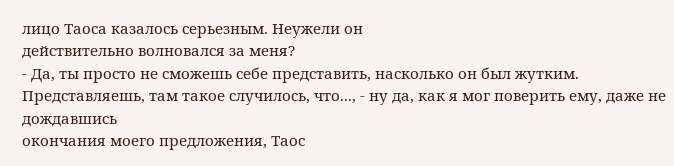лицо Таоса казалось серьезным. Неужели он
действительно волновался за меня?
- Да, ты просто не сможешь себе представить, насколько он был жутким. Представляешь, там такое случилось, что..., - ну да, как я мог поверить ему, даже не дождавшись
окончания моего предложения, Таос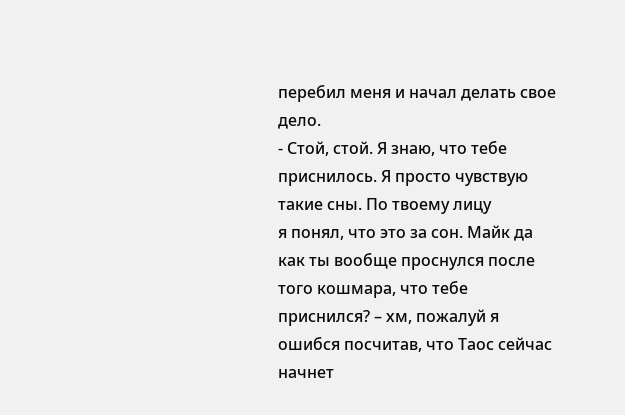перебил меня и начал делать свое дело.
- Стой, стой. Я знаю, что тебе приснилось. Я просто чувствую такие сны. По твоему лицу
я понял, что это за сон. Майк да как ты вообще проснулся после того кошмара, что тебе
приснился? – хм, пожалуй я ошибся посчитав, что Таос сейчас начнет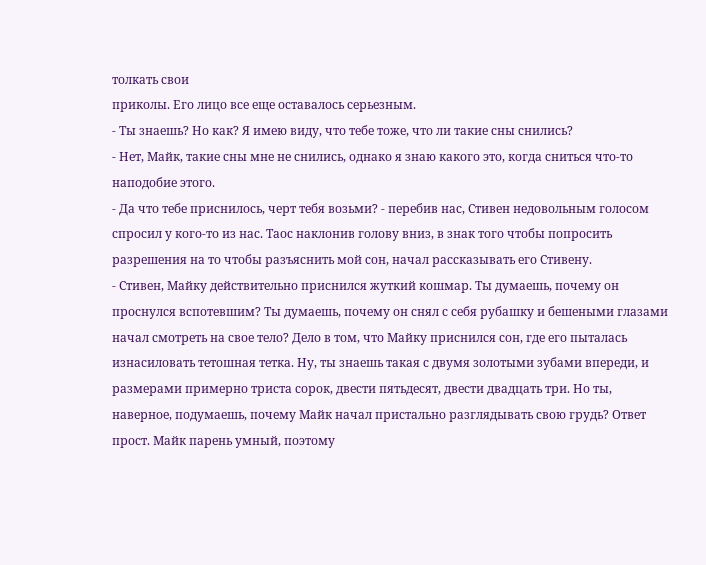толкать свои
приколы. Его лицо все еще оставалось серьезным.
- Ты знаешь? Но как? Я имею виду, что тебе тоже, что ли такие сны снились?
- Нет, Майк, такие сны мне не снились, однако я знаю какого это, когда сниться что-то
наподобие этого.
- Да что тебе приснилось, черт тебя возьми? - перебив нас, Стивен недовольным голосом
спросил у кого-то из нас. Таос наклонив голову вниз, в знак того чтобы попросить
разрешения на то чтобы разъяснить мой сон, начал рассказывать его Стивену.
- Стивен, Майку действительно приснился жуткий кошмар. Ты думаешь, почему он
проснулся вспотевшим? Ты думаешь, почему он снял с себя рубашку и бешеными глазами
начал смотреть на свое тело? Дело в том, что Майку приснился сон, где его пыталась
изнасиловать тетошная тетка. Ну, ты знаешь такая с двумя золотыми зубами впереди, и
размерами примерно триста сорок, двести пятьдесят, двести двадцать три. Но ты,
наверное, подумаешь, почему Майк начал пристально разглядывать свою грудь? Ответ
прост. Майк парень умный, поэтому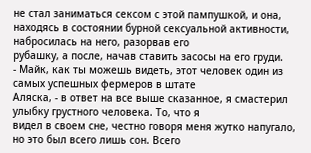не стал заниматься сексом с этой пампушкой, и она, находясь в состоянии бурной сексуальной активности, набросилась на него, разорвав его
рубашку, а после, начав ставить засосы на его груди.
- Майк, как ты можешь видеть, этот человек один из самых успешных фермеров в штате
Аляска, - в ответ на все выше сказанное, я смастерил улыбку грустного человека. То, что я
видел в своем сне, честно говоря меня жутко напугало, но это был всего лишь сон. Всего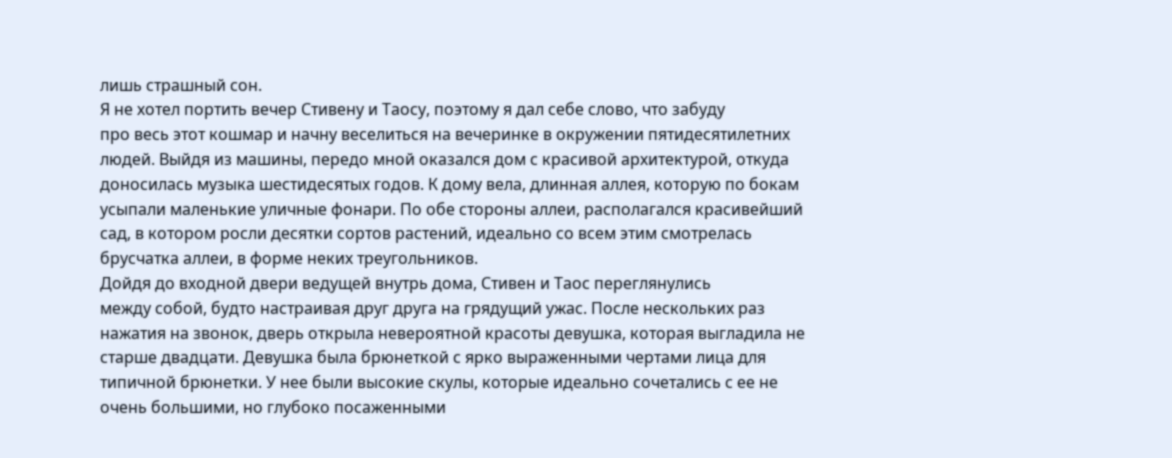лишь страшный сон.
Я не хотел портить вечер Стивену и Таосу, поэтому я дал себе слово, что забуду
про весь этот кошмар и начну веселиться на вечеринке в окружении пятидесятилетних
людей. Выйдя из машины, передо мной оказался дом с красивой архитектурой, откуда
доносилась музыка шестидесятых годов. К дому вела, длинная аллея, которую по бокам
усыпали маленькие уличные фонари. По обе стороны аллеи, располагался красивейший
сад, в котором росли десятки сортов растений, идеально со всем этим смотрелась
брусчатка аллеи, в форме неких треугольников.
Дойдя до входной двери ведущей внутрь дома, Стивен и Таос переглянулись
между собой, будто настраивая друг друга на грядущий ужас. После нескольких раз
нажатия на звонок, дверь открыла невероятной красоты девушка, которая выгладила не
старше двадцати. Девушка была брюнеткой с ярко выраженными чертами лица для
типичной брюнетки. У нее были высокие скулы, которые идеально сочетались с ее не
очень большими, но глубоко посаженными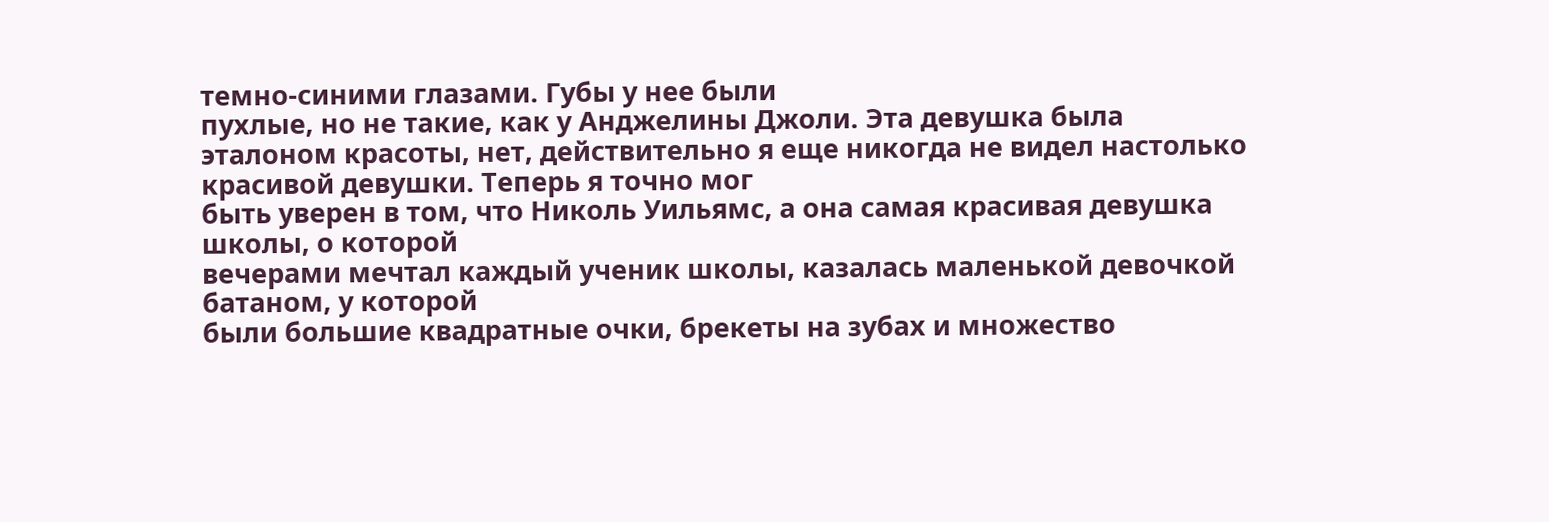темно-синими глазами. Губы у нее были
пухлые, но не такие, как у Анджелины Джоли. Эта девушка была эталоном красоты, нет, действительно я еще никогда не видел настолько красивой девушки. Теперь я точно мог
быть уверен в том, что Николь Уильямс, а она самая красивая девушка школы, о которой
вечерами мечтал каждый ученик школы, казалась маленькой девочкой батаном, у которой
были большие квадратные очки, брекеты на зубах и множество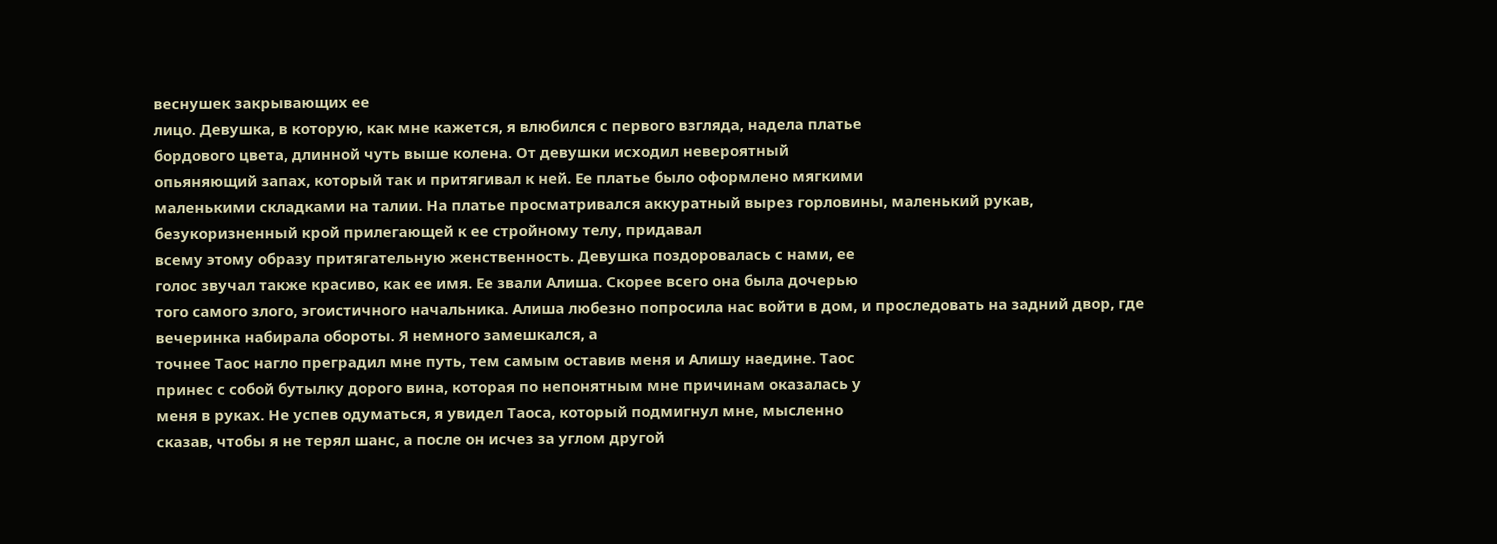веснушек закрывающих ее
лицо. Девушка, в которую, как мне кажется, я влюбился с первого взгляда, надела платье
бордового цвета, длинной чуть выше колена. От девушки исходил невероятный
опьяняющий запах, который так и притягивал к ней. Ее платье было оформлено мягкими
маленькими складками на талии. На платье просматривался аккуратный вырез горловины, маленький рукав, безукоризненный крой прилегающей к ее стройному телу, придавал
всему этому образу притягательную женственность. Девушка поздоровалась с нами, ее
голос звучал также красиво, как ее имя. Ее звали Алиша. Скорее всего она была дочерью
того самого злого, эгоистичного начальника. Алиша любезно попросила нас войти в дом, и проследовать на задний двор, где вечеринка набирала обороты. Я немного замешкался, а
точнее Таос нагло преградил мне путь, тем самым оставив меня и Алишу наедине. Таос
принес с собой бутылку дорого вина, которая по непонятным мне причинам оказалась у
меня в руках. Не успев одуматься, я увидел Таоса, который подмигнул мне, мысленно
сказав, чтобы я не терял шанс, а после он исчез за углом другой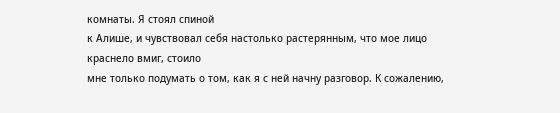комнаты. Я стоял спиной
к Алише, и чувствовал себя настолько растерянным, что мое лицо краснело вмиг, стоило
мне только подумать о том, как я с ней начну разговор. К сожалению,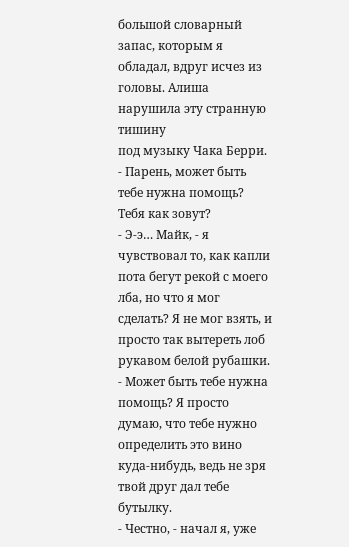большой словарный
запас, которым я обладал, вдруг исчез из головы. Алиша нарушила эту странную тишину
под музыку Чака Берри.
- Парень, может быть тебе нужна помощь? Тебя как зовут?
- Э-э… Майк, - я чувствовал то, как капли пота бегут рекой с моего лба, но что я мог
сделать? Я не мог взять, и просто так вытереть лоб рукавом белой рубашки.
- Может быть тебе нужна помощь? Я просто думаю, что тебе нужно определить это вино
куда-нибудь, ведь не зря твой друг дал тебе бутылку.
- Честно, - начал я, уже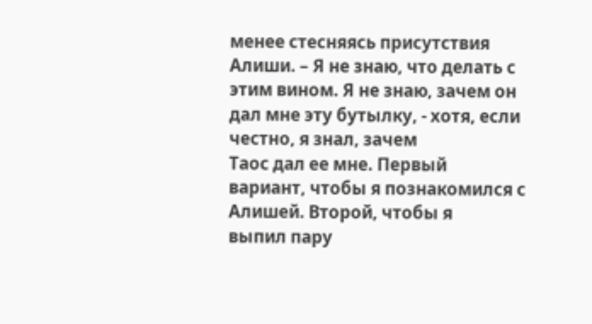менее стесняясь присутствия Алиши. – Я не знаю, что делать с
этим вином. Я не знаю, зачем он дал мне эту бутылку, - хотя, если честно, я знал, зачем
Таос дал ее мне. Первый вариант, чтобы я познакомился с Алишей. Второй, чтобы я
выпил пару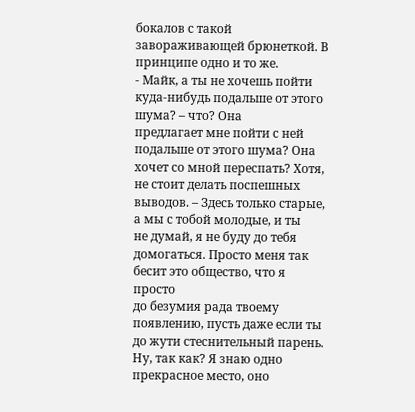бокалов с такой завораживающей брюнеткой. В принципе одно и то же.
- Майк, а ты не хочешь пойти куда-нибудь подальше от этого шума? – что? Она
предлагает мне пойти с ней подальше от этого шума? Она хочет со мной переспать? Хотя, не стоит делать поспешных выводов. – Здесь только старые, а мы с тобой молодые, и ты
не думай, я не буду до тебя домогаться. Просто меня так бесит это общество, что я просто
до безумия рада твоему появлению, пусть даже если ты до жути стеснительный парень.
Ну, так как? Я знаю одно прекрасное место, оно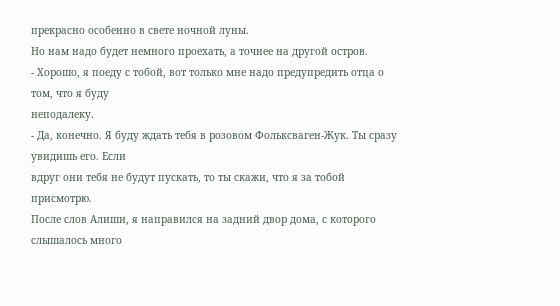прекрасно особенно в свете ночной луны.
Но нам надо будет немного проехать, а точнее на другой остров.
- Хорошо, я поеду с тобой, вот только мне надо предупредить отца о том, что я буду
неподалеку.
- Да, конечно. Я буду ждать тебя в розовом Фольксваген-Жук. Ты сразу увидишь его. Если
вдруг они тебя не будут пускать, то ты скажи, что я за тобой присмотрю.
После слов Алиши, я направился на задний двор дома, с которого слышалось много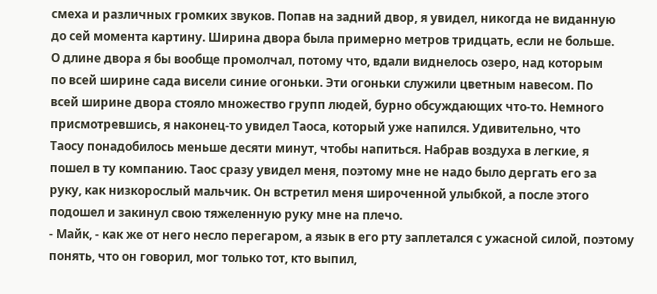смеха и различных громких звуков. Попав на задний двор, я увидел, никогда не виданную
до сей момента картину. Ширина двора была примерно метров тридцать, если не больше.
О длине двора я бы вообще промолчал, потому что, вдали виднелось озеро, над которым
по всей ширине сада висели синие огоньки. Эти огоньки служили цветным навесом. По
всей ширине двора стояло множество групп людей, бурно обсуждающих что-то. Немного
присмотревшись, я наконец-то увидел Таоса, который уже напился. Удивительно, что
Таосу понадобилось меньше десяти минут, чтобы напиться. Набрав воздуха в легкие, я
пошел в ту компанию. Таос сразу увидел меня, поэтому мне не надо было дергать его за
руку, как низкорослый мальчик. Он встретил меня широченной улыбкой, а после этого
подошел и закинул свою тяжеленную руку мне на плечо.
- Майк, - как же от него несло перегаром, а язык в его рту заплетался с ужасной силой, поэтому понять, что он говорил, мог только тот, кто выпил,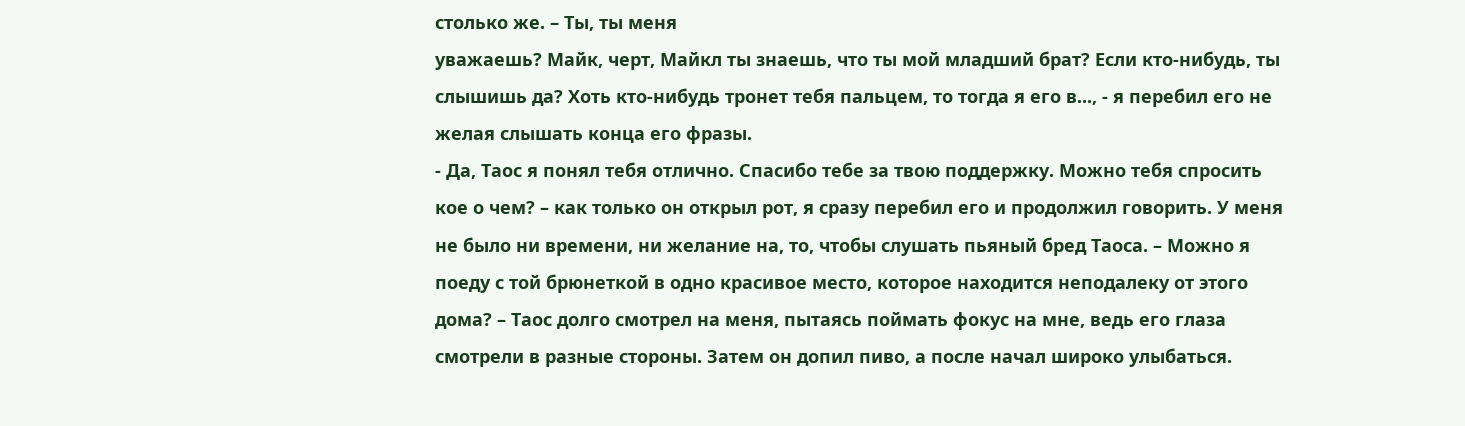столько же. – Ты, ты меня
уважаешь? Майк, черт, Майкл ты знаешь, что ты мой младший брат? Если кто-нибудь, ты
слышишь да? Хоть кто-нибудь тронет тебя пальцем, то тогда я его в..., - я перебил его не
желая слышать конца его фразы.
- Да, Таос я понял тебя отлично. Спасибо тебе за твою поддержку. Можно тебя спросить
кое о чем? – как только он открыл рот, я сразу перебил его и продолжил говорить. У меня
не было ни времени, ни желание на, то, чтобы слушать пьяный бред Таоса. – Можно я
поеду с той брюнеткой в одно красивое место, которое находится неподалеку от этого
дома? – Таос долго смотрел на меня, пытаясь поймать фокус на мне, ведь его глаза
смотрели в разные стороны. Затем он допил пиво, а после начал широко улыбаться.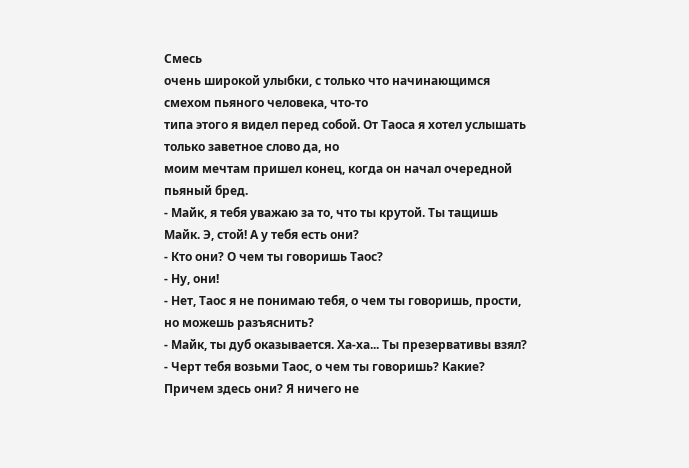Смесь
очень широкой улыбки, с только что начинающимся смехом пьяного человека, что-то
типа этого я видел перед собой. От Таоса я хотел услышать только заветное слово да, но
моим мечтам пришел конец, когда он начал очередной пьяный бред.
- Майк, я тебя уважаю за то, что ты крутой. Ты тащишь Майк. Э, стой! А у тебя есть они?
- Кто они? О чем ты говоришь Таос?
- Ну, они!
- Нет, Таос я не понимаю тебя, о чем ты говоришь, прости, но можешь разъяснить?
- Майк, ты дуб оказывается. Ха-ха... Ты презервативы взял?
- Черт тебя возьми Таос, о чем ты говоришь? Какие? Причем здесь они? Я ничего не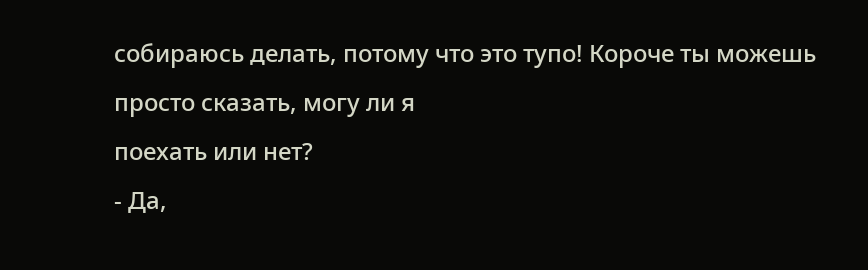собираюсь делать, потому что это тупо! Короче ты можешь просто сказать, могу ли я
поехать или нет?
- Да,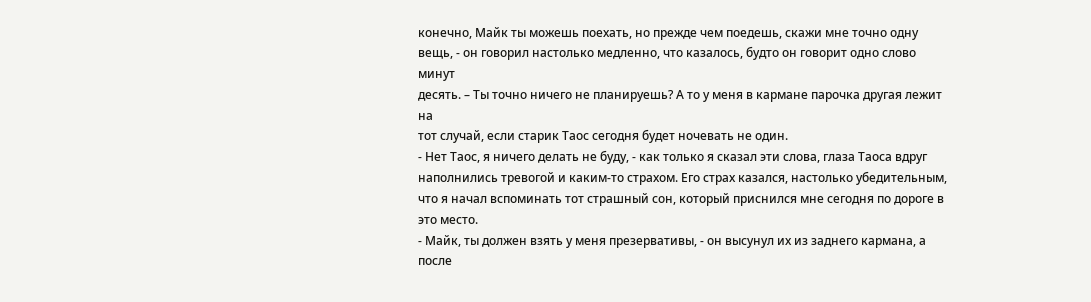конечно, Майк ты можешь поехать, но прежде чем поедешь, скажи мне точно одну
вещь, - он говорил настолько медленно, что казалось, будто он говорит одно слово минут
десять. – Ты точно ничего не планируешь? А то у меня в кармане парочка другая лежит на
тот случай, если старик Таос сегодня будет ночевать не один.
- Нет Таос, я ничего делать не буду, - как только я сказал эти слова, глаза Таоса вдруг
наполнились тревогой и каким-то страхом. Его страх казался, настолько убедительным, что я начал вспоминать тот страшный сон, который приснился мне сегодня по дороге в
это место.
- Майк, ты должен взять у меня презервативы, - он высунул их из заднего кармана, а после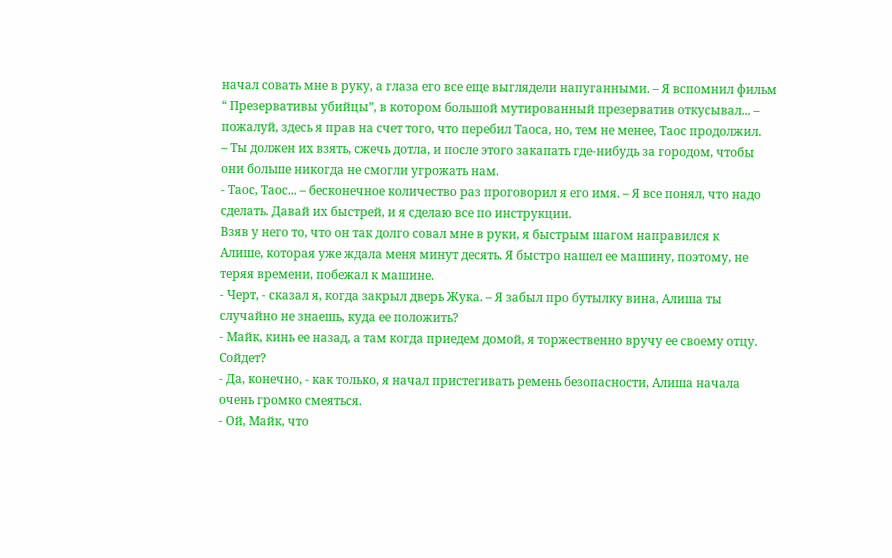начал совать мне в руку, а глаза его все еще выглядели напуганными. – Я вспомнил фильм
“ Презервативы убийцы”, в котором большой мутированный презерватив откусывал... –
пожалуй, здесь я прав на счет того, что перебил Таоса, но, тем не менее, Таос продолжил.
– Ты должен их взять, сжечь дотла, и после этого закапать где-нибудь за городом, чтобы
они больше никогда не смогли угрожать нам.
- Таос, Таос... – бесконечное количество раз проговорил я его имя. – Я все понял, что надо
сделать. Давай их быстрей, и я сделаю все по инструкции.
Взяв у него то, что он так долго совал мне в руки, я быстрым шагом направился к
Алише, которая уже ждала меня минут десять. Я быстро нашел ее машину, поэтому, не
теряя времени, побежал к машине.
- Черт, - сказал я, когда закрыл дверь Жука. – Я забыл про бутылку вина, Алиша ты
случайно не знаешь, куда ее положить?
- Майк, кинь ее назад, а там когда приедем домой, я торжественно вручу ее своему отцу.
Сойдет?
- Да, конечно, - как только, я начал пристегивать ремень безопасности, Алиша начала
очень громко смеяться.
- Ой, Майк, что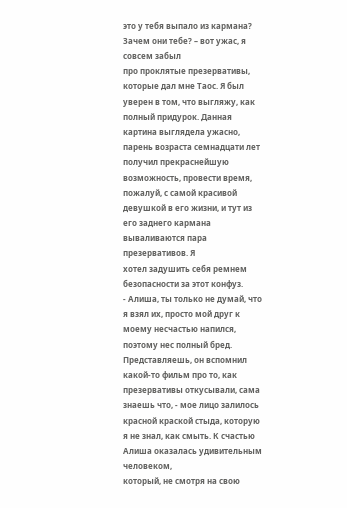это у тебя выпало из кармана? Зачем они тебе? – вот ужас, я совсем забыл
про проклятые презервативы, которые дал мне Таос. Я был уверен в том, что выгляжу, как
полный придурок. Данная картина выглядела ужасно, парень возраста семнадцати лет
получил прекраснейшую возможность, провести время, пожалуй, с самой красивой
девушкой в его жизни, и тут из его заднего кармана вываливаются пара презервативов. Я
хотел задушить себя ремнем безопасности за этот конфуз.
- Алиша, ты только не думай, что я взял их, просто мой друг к моему несчастью напился, поэтому нес полный бред. Представляешь, он вспомнил какой-то фильм про то, как
презервативы откусывали, сама знаешь что, - мое лицо залилось красной краской стыда, которую я не знал, как смыть. К счастью Алиша оказалась удивительным человеком,
который, не смотря на свою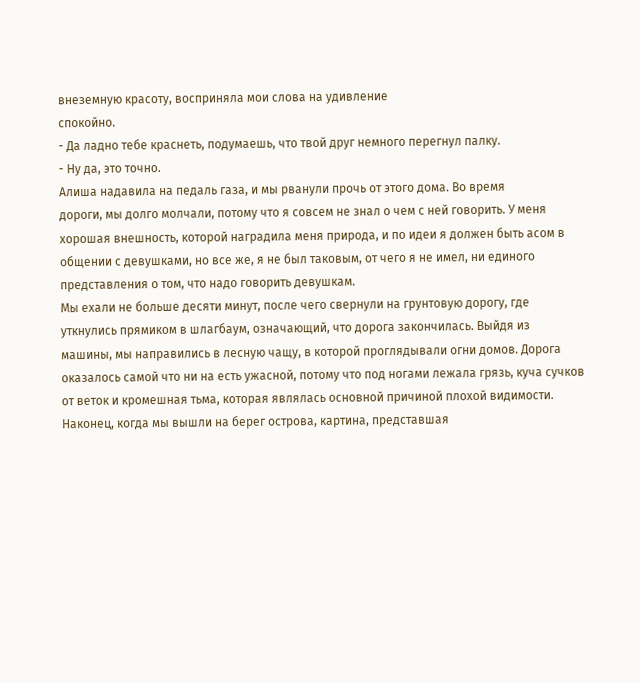внеземную красоту, восприняла мои слова на удивление
спокойно.
- Да ладно тебе краснеть, подумаешь, что твой друг немного перегнул палку.
- Ну да, это точно.
Алиша надавила на педаль газа, и мы рванули прочь от этого дома. Во время
дороги, мы долго молчали, потому что я совсем не знал о чем с ней говорить. У меня
хорошая внешность, которой наградила меня природа, и по идеи я должен быть асом в
общении с девушками, но все же, я не был таковым, от чего я не имел, ни единого
представления о том, что надо говорить девушкам.
Мы ехали не больше десяти минут, после чего свернули на грунтовую дорогу, где
уткнулись прямиком в шлагбаум, означающий, что дорога закончилась. Выйдя из
машины, мы направились в лесную чащу, в которой проглядывали огни домов. Дорога
оказалось самой что ни на есть ужасной, потому что под ногами лежала грязь, куча сучков
от веток и кромешная тьма, которая являлась основной причиной плохой видимости.
Наконец, когда мы вышли на берег острова, картина, представшая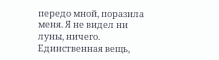передо мной, поразила
меня. Я не видел ни луны, ничего. Единственная вещь,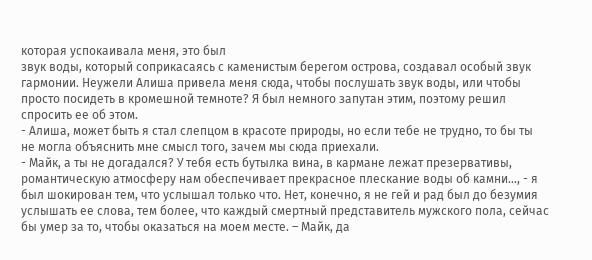которая успокаивала меня, это был
звук воды, который соприкасаясь с каменистым берегом острова, создавал особый звук
гармонии. Неужели Алиша привела меня сюда, чтобы послушать звук воды, или чтобы
просто посидеть в кромешной темноте? Я был немного запутан этим, поэтому решил
спросить ее об этом.
- Алиша, может быть я стал слепцом в красоте природы, но если тебе не трудно, то бы ты
не могла объяснить мне смысл того, зачем мы сюда приехали.
- Майк, а ты не догадался? У тебя есть бутылка вина, в кармане лежат презервативы, романтическую атмосферу нам обеспечивает прекрасное плескание воды об камни…, - я
был шокирован тем, что услышал только что. Нет, конечно, я не гей и рад был до безумия
услышать ее слова, тем более, что каждый смертный представитель мужского пола, сейчас
бы умер за то, чтобы оказаться на моем месте. – Майк, да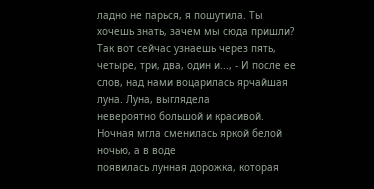ладно не парься, я пошутила. Ты
хочешь знать, зачем мы сюда пришли? Так вот сейчас узнаешь через пять, четыре, три, два, один и..., - И после ее слов, над нами воцарилась ярчайшая луна. Луна, выглядела
невероятно большой и красивой. Ночная мгла сменилась яркой белой ночью, а в воде
появилась лунная дорожка, которая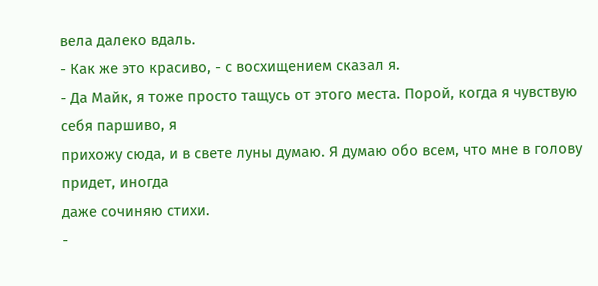вела далеко вдаль.
- Как же это красиво, - с восхищением сказал я.
- Да Майк, я тоже просто тащусь от этого места. Порой, когда я чувствую себя паршиво, я
прихожу сюда, и в свете луны думаю. Я думаю обо всем, что мне в голову придет, иногда
даже сочиняю стихи.
-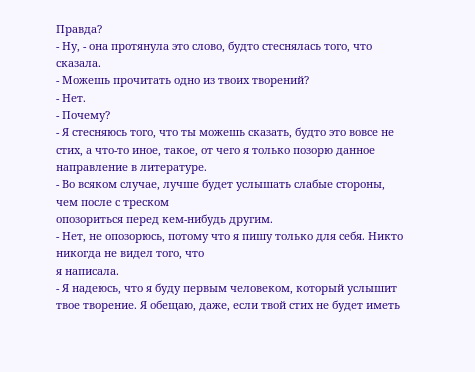Правда?
- Ну, - она протянула это слово, будто стеснялась того, что сказала.
- Можешь прочитать одно из твоих творений?
- Нет.
- Почему?
- Я стесняюсь того, что ты можешь сказать, будто это вовсе не стих, а что-то иное, такое, от чего я только позорю данное направление в литературе.
- Во всяком случае, лучше будет услышать слабые стороны, чем после с треском
опозориться перед кем-нибудь другим.
- Нет, не опозорюсь, потому что я пишу только для себя. Никто никогда не видел того, что
я написала.
- Я надеюсь, что я буду первым человеком, который услышит твое творение. Я обещаю, даже, если твой стих не будет иметь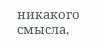никакого смысла,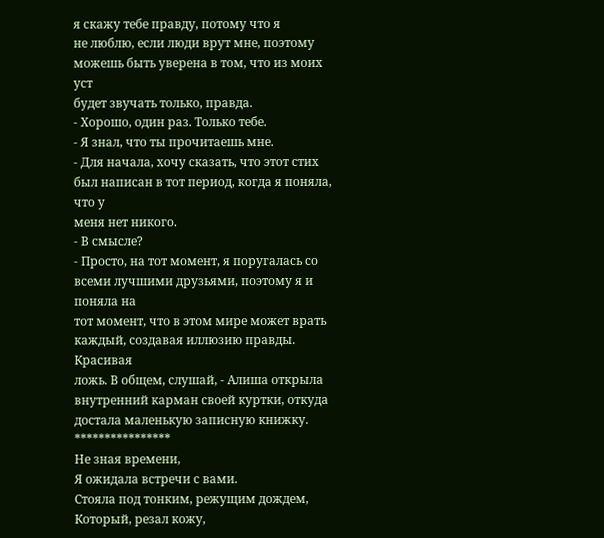я скажу тебе правду, потому что я
не люблю, если люди врут мне, поэтому можешь быть уверена в том, что из моих уст
будет звучать только, правда.
- Хорошо, один раз. Только тебе.
- Я знал, что ты прочитаешь мне.
- Для начала, хочу сказать, что этот стих был написан в тот период, когда я поняла, что у
меня нет никого.
- В смысле?
- Просто, на тот момент, я поругалась со всеми лучшими друзьями, поэтому я и поняла на
тот момент, что в этом мире может врать каждый, создавая иллюзию правды. Красивая
ложь. В общем, слушай, - Алиша открыла внутренний карман своей куртки, откуда
достала маленькую записную книжку.
****************
Не зная времени,
Я ожидала встречи с вами.
Стояла под тонким, режущим дождем,
Который, резал кожу,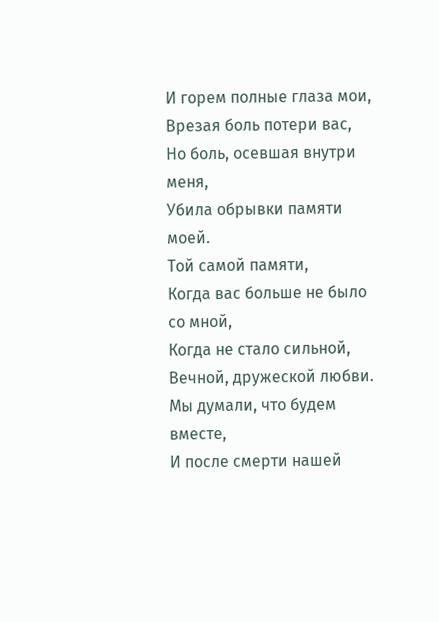И горем полные глаза мои,
Врезая боль потери вас,
Но боль, осевшая внутри меня,
Убила обрывки памяти моей.
Той самой памяти,
Когда вас больше не было со мной,
Когда не стало сильной,
Вечной, дружеской любви.
Мы думали, что будем вместе,
И после смерти нашей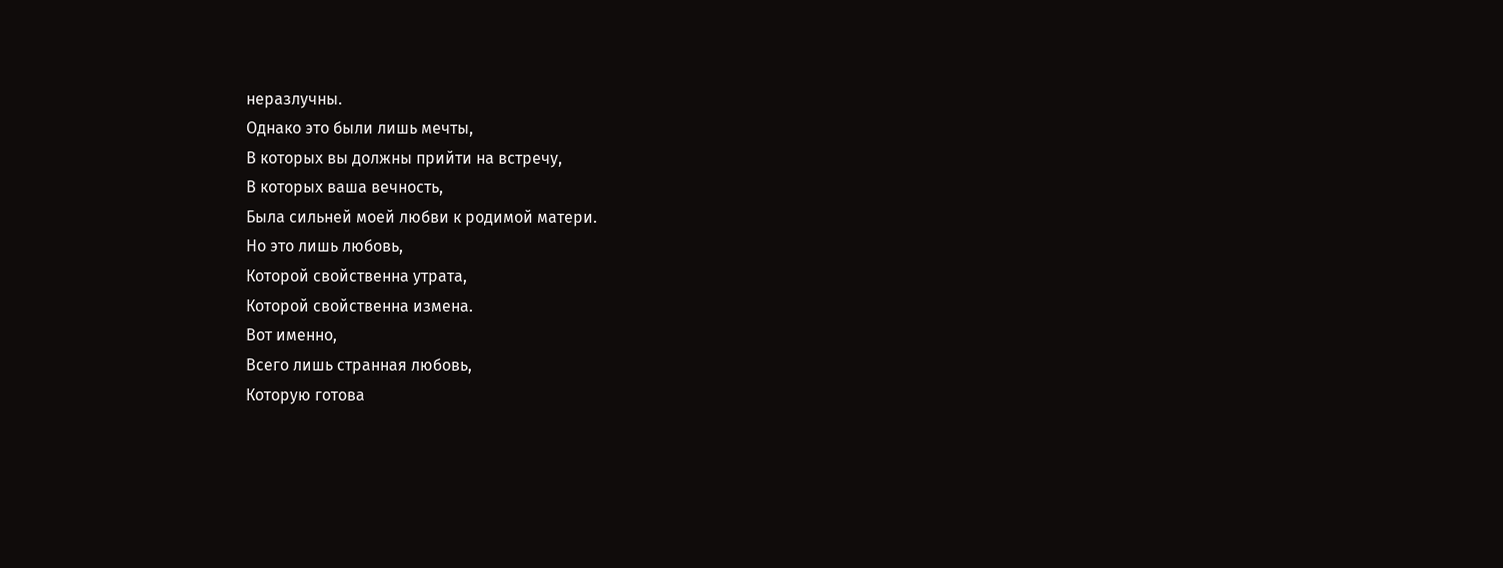неразлучны.
Однако это были лишь мечты,
В которых вы должны прийти на встречу,
В которых ваша вечность,
Была сильней моей любви к родимой матери.
Но это лишь любовь,
Которой свойственна утрата,
Которой свойственна измена.
Вот именно,
Всего лишь странная любовь,
Которую готова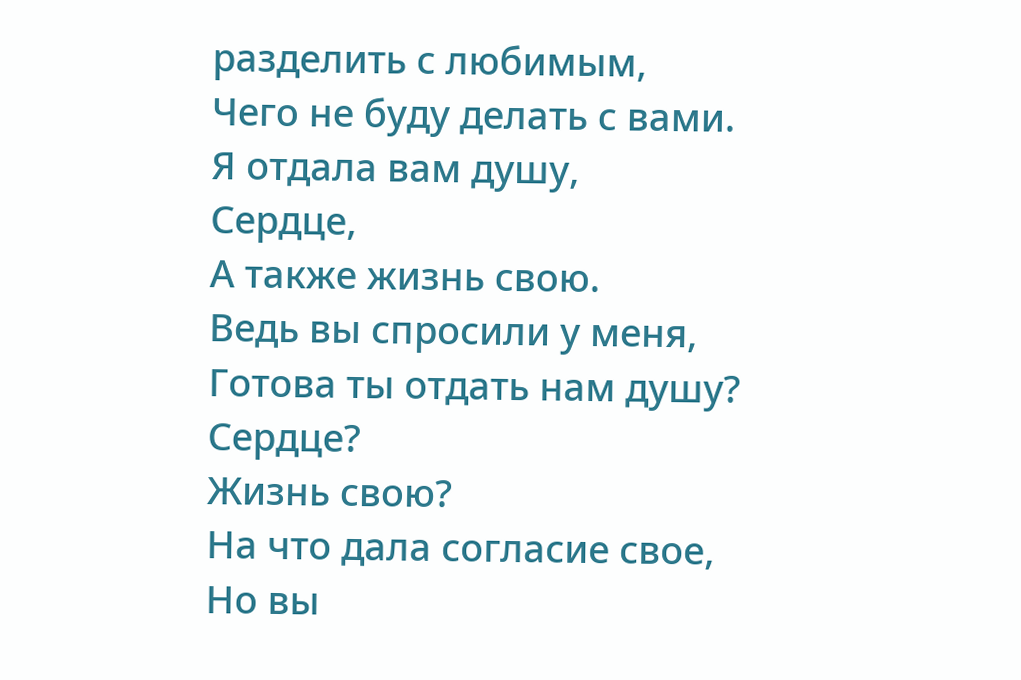разделить с любимым,
Чего не буду делать с вами.
Я отдала вам душу,
Сердце,
А также жизнь свою.
Ведь вы спросили у меня,
Готова ты отдать нам душу?
Сердце?
Жизнь свою?
На что дала согласие свое,
Но вы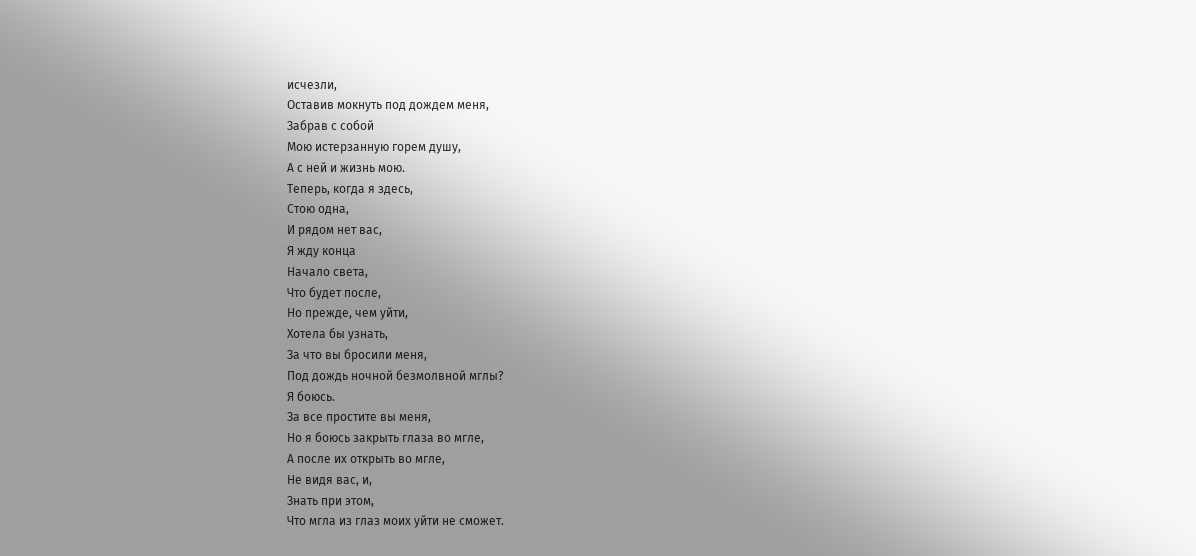исчезли,
Оставив мокнуть под дождем меня,
Забрав с собой
Мою истерзанную горем душу,
А с ней и жизнь мою.
Теперь, когда я здесь,
Стою одна,
И рядом нет вас,
Я жду конца
Начало света,
Что будет после,
Но прежде, чем уйти,
Хотела бы узнать,
За что вы бросили меня,
Под дождь ночной безмолвной мглы?
Я боюсь.
За все простите вы меня,
Но я боюсь закрыть глаза во мгле,
А после их открыть во мгле,
Не видя вас, и,
Знать при этом,
Что мгла из глаз моих уйти не сможет.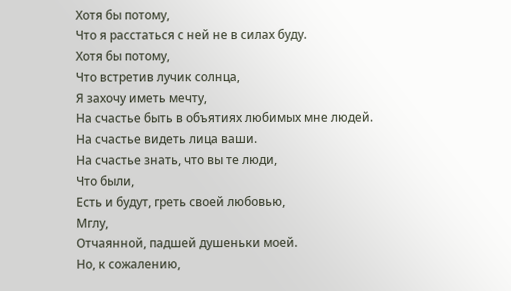Хотя бы потому,
Что я расстаться с ней не в силах буду.
Хотя бы потому,
Что встретив лучик солнца,
Я захочу иметь мечту,
На счастье быть в объятиях любимых мне людей.
На счастье видеть лица ваши.
На счастье знать, что вы те люди,
Что были,
Есть и будут, греть своей любовью,
Мглу,
Отчаянной, падшей душеньки моей.
Но, к сожалению,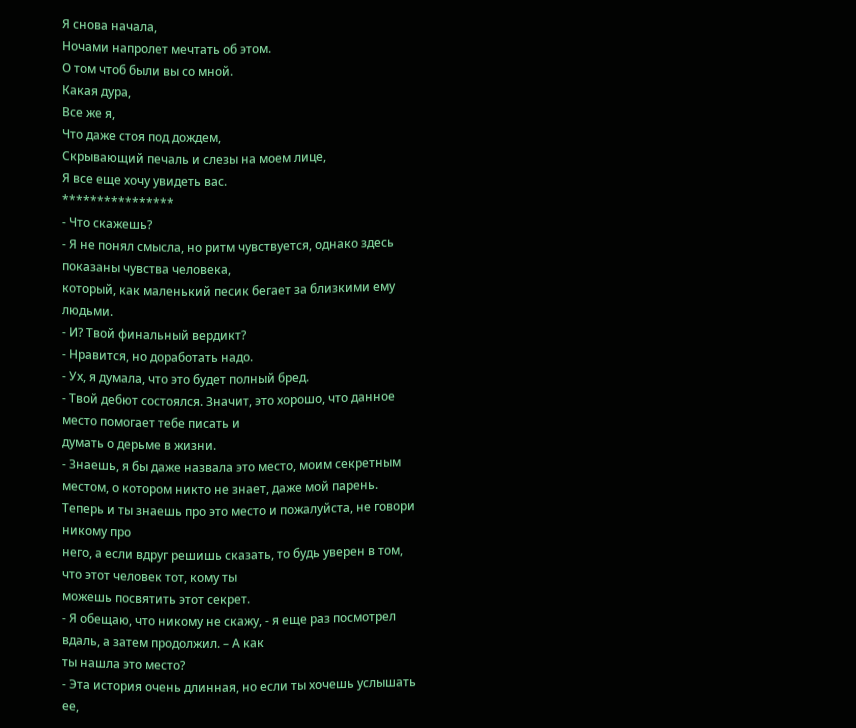Я снова начала,
Ночами напролет мечтать об этом.
О том чтоб были вы со мной.
Какая дура,
Все же я,
Что даже стоя под дождем,
Скрывающий печаль и слезы на моем лице,
Я все еще хочу увидеть вас.
****************
- Что скажешь?
- Я не понял смысла, но ритм чувствуется, однако здесь показаны чувства человека,
который, как маленький песик бегает за близкими ему людьми.
- И? Твой финальный вердикт?
- Нравится, но доработать надо.
- Ух, я думала, что это будет полный бред.
- Твой дебют состоялся. Значит, это хорошо, что данное место помогает тебе писать и
думать о дерьме в жизни.
- Знаешь, я бы даже назвала это место, моим секретным местом, о котором никто не знает, даже мой парень. Теперь и ты знаешь про это место и пожалуйста, не говори никому про
него, а если вдруг решишь сказать, то будь уверен в том, что этот человек тот, кому ты
можешь посвятить этот секрет.
- Я обещаю, что никому не скажу, - я еще раз посмотрел вдаль, а затем продолжил. – А как
ты нашла это место?
- Эта история очень длинная, но если ты хочешь услышать ее,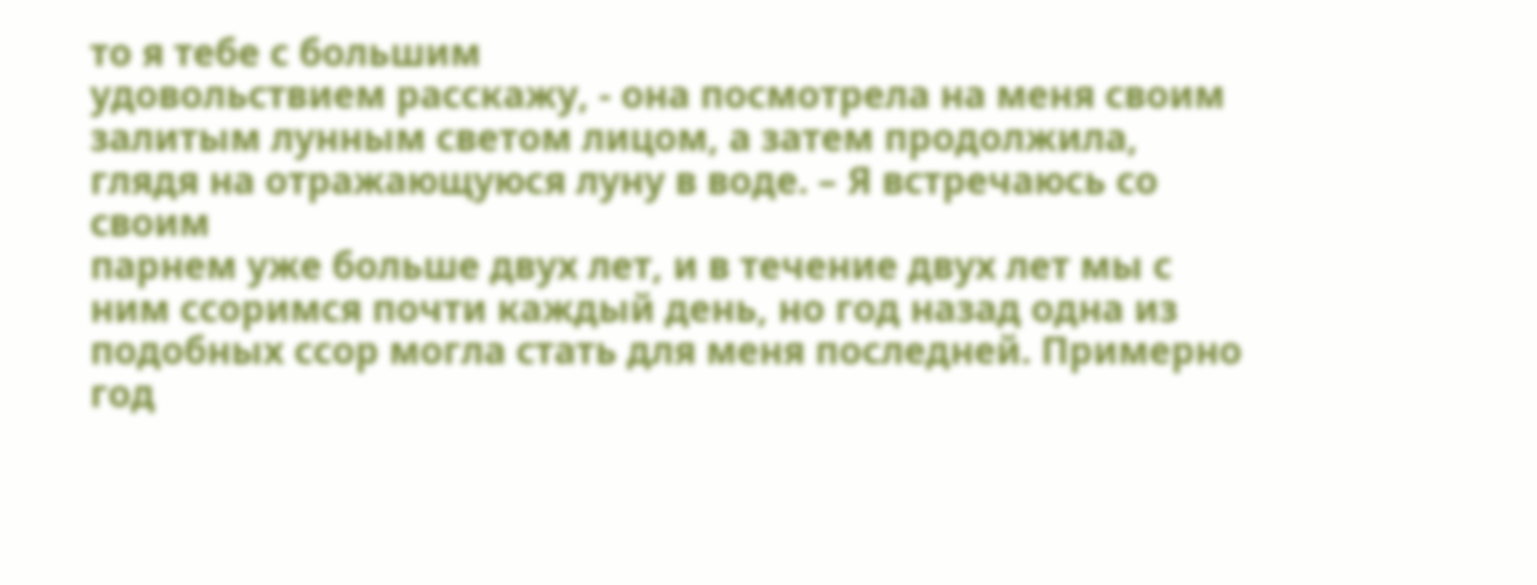то я тебе с большим
удовольствием расскажу, - она посмотрела на меня своим залитым лунным светом лицом, а затем продолжила, глядя на отражающуюся луну в воде. – Я встречаюсь со своим
парнем уже больше двух лет, и в течение двух лет мы с ним ссоримся почти каждый день, но год назад одна из подобных ссор могла стать для меня последней. Примерно год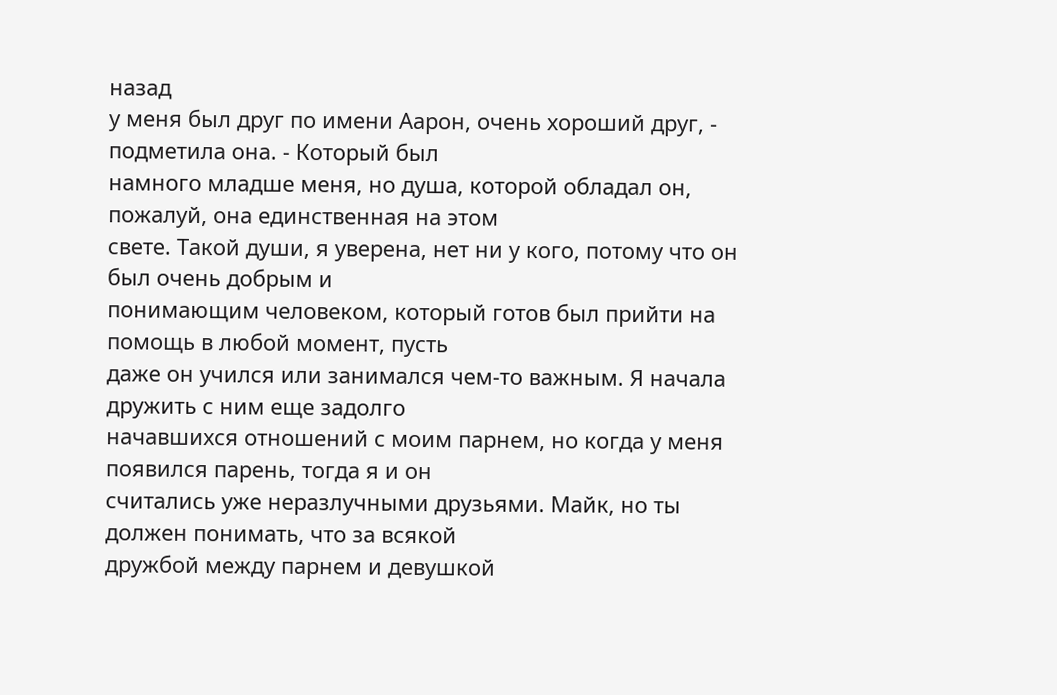назад
у меня был друг по имени Аарон, очень хороший друг, - подметила она. - Который был
намного младше меня, но душа, которой обладал он, пожалуй, она единственная на этом
свете. Такой души, я уверена, нет ни у кого, потому что он был очень добрым и
понимающим человеком, который готов был прийти на помощь в любой момент, пусть
даже он учился или занимался чем-то важным. Я начала дружить с ним еще задолго
начавшихся отношений с моим парнем, но когда у меня появился парень, тогда я и он
считались уже неразлучными друзьями. Майк, но ты должен понимать, что за всякой
дружбой между парнем и девушкой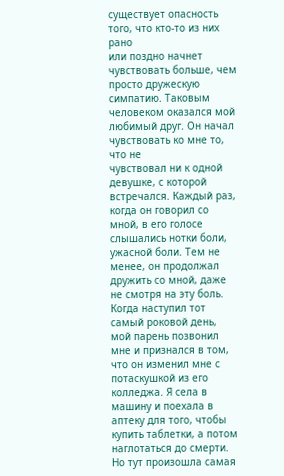существует опасность того, что кто-то из них рано
или поздно начнет чувствовать больше, чем просто дружескую симпатию. Таковым
человеком оказался мой любимый друг. Он начал чувствовать ко мне то, что не
чувствовал ни к одной девушке, с которой встречался. Каждый раз, когда он говорил со
мной, в его голосе слышались нотки боли, ужасной боли. Тем не менее, он продолжал
дружить со мной, даже не смотря на эту боль. Когда наступил тот самый роковой день, мой парень позвонил мне и признался в том, что он изменил мне с потаскушкой из его
колледжа. Я села в машину и поехала в аптеку для того, чтобы купить таблетки, а потом
наглотаться до смерти. Но тут произошла самая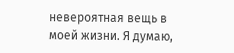невероятная вещь в моей жизни. Я думаю,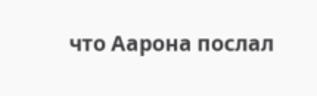что Аарона послал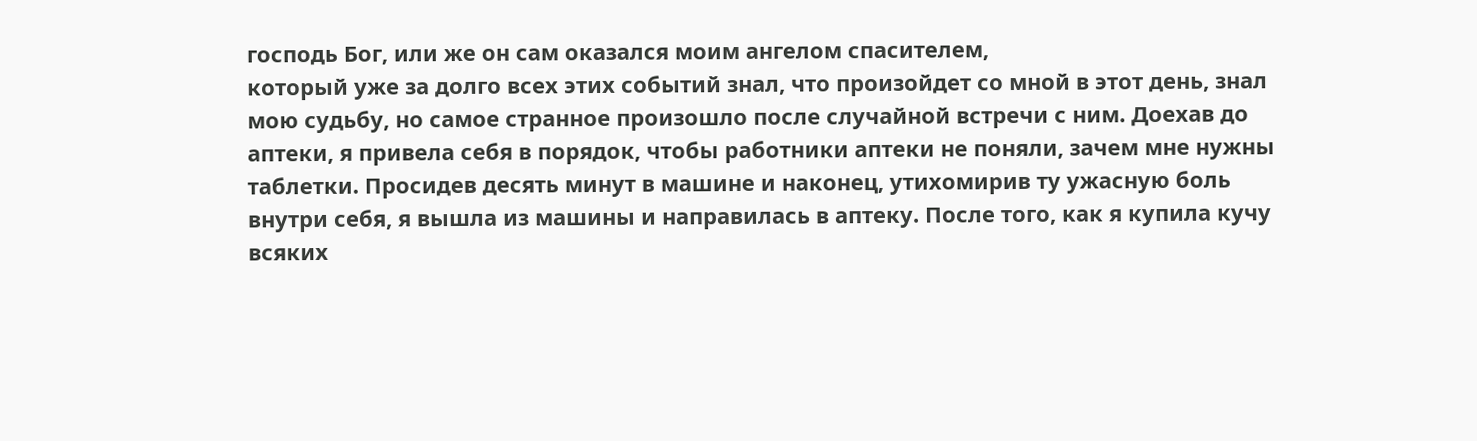господь Бог, или же он сам оказался моим ангелом спасителем,
который уже за долго всех этих событий знал, что произойдет со мной в этот день, знал
мою судьбу, но самое странное произошло после случайной встречи с ним. Доехав до
аптеки, я привела себя в порядок, чтобы работники аптеки не поняли, зачем мне нужны
таблетки. Просидев десять минут в машине и наконец, утихомирив ту ужасную боль
внутри себя, я вышла из машины и направилась в аптеку. После того, как я купила кучу
всяких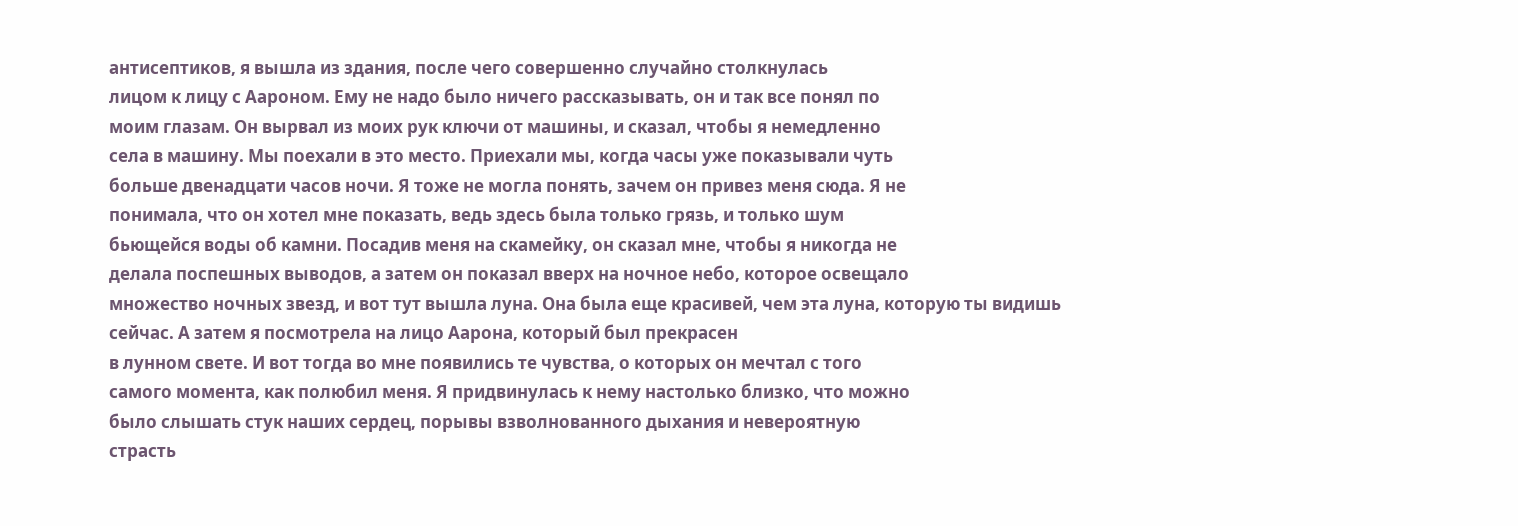антисептиков, я вышла из здания, после чего совершенно случайно столкнулась
лицом к лицу с Аароном. Ему не надо было ничего рассказывать, он и так все понял по
моим глазам. Он вырвал из моих рук ключи от машины, и сказал, чтобы я немедленно
села в машину. Мы поехали в это место. Приехали мы, когда часы уже показывали чуть
больше двенадцати часов ночи. Я тоже не могла понять, зачем он привез меня сюда. Я не
понимала, что он хотел мне показать, ведь здесь была только грязь, и только шум
бьющейся воды об камни. Посадив меня на скамейку, он сказал мне, чтобы я никогда не
делала поспешных выводов, а затем он показал вверх на ночное небо, которое освещало
множество ночных звезд, и вот тут вышла луна. Она была еще красивей, чем эта луна, которую ты видишь сейчас. А затем я посмотрела на лицо Аарона, который был прекрасен
в лунном свете. И вот тогда во мне появились те чувства, о которых он мечтал с того
самого момента, как полюбил меня. Я придвинулась к нему настолько близко, что можно
было слышать стук наших сердец, порывы взволнованного дыхания и невероятную
страсть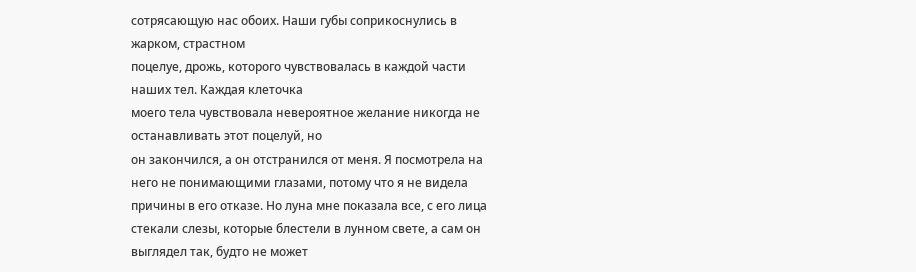сотрясающую нас обоих. Наши губы соприкоснулись в жарком, страстном
поцелуе, дрожь, которого чувствовалась в каждой части наших тел. Каждая клеточка
моего тела чувствовала невероятное желание никогда не останавливать этот поцелуй, но
он закончился, а он отстранился от меня. Я посмотрела на него не понимающими глазами, потому что я не видела причины в его отказе. Но луна мне показала все, с его лица
стекали слезы, которые блестели в лунном свете, а сам он выглядел так, будто не может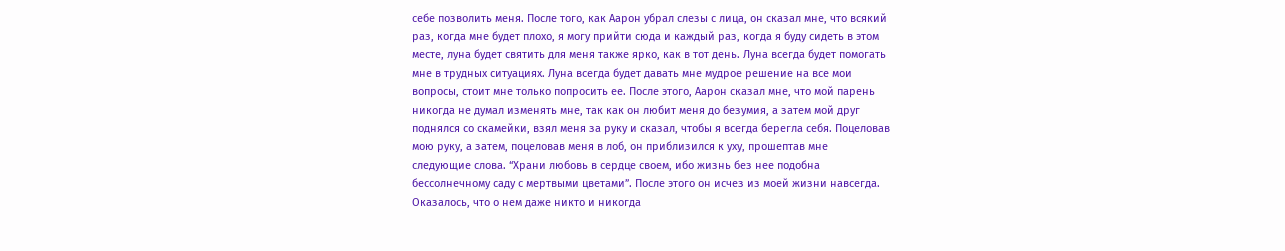себе позволить меня. После того, как Аарон убрал слезы с лица, он сказал мне, что всякий
раз, когда мне будет плохо, я могу прийти сюда и каждый раз, когда я буду сидеть в этом
месте, луна будет святить для меня также ярко, как в тот день. Луна всегда будет помогать
мне в трудных ситуациях. Луна всегда будет давать мне мудрое решение на все мои
вопросы, стоит мне только попросить ее. После этого, Аарон сказал мне, что мой парень
никогда не думал изменять мне, так как он любит меня до безумия, а затем мой друг
поднялся со скамейки, взял меня за руку и сказал, чтобы я всегда берегла себя. Поцеловав
мою руку, а затем, поцеловав меня в лоб, он приблизился к уху, прошептав мне
следующие слова. “Храни любовь в сердце своем, ибо жизнь без нее подобна
бессолнечному саду с мертвыми цветами”. После этого он исчез из моей жизни навсегда.
Оказалось, что о нем даже никто и никогда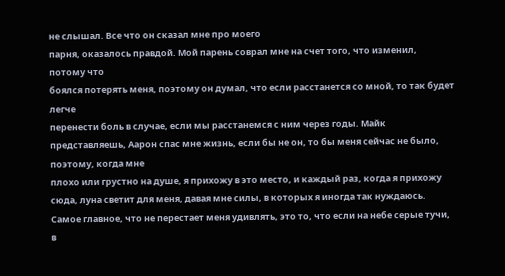не слышал. Все что он сказал мне про моего
парня, оказалось правдой. Мой парень соврал мне на счет того, что изменил, потому что
боялся потерять меня, поэтому он думал, что если расстанется со мной, то так будет легче
перенести боль в случае, если мы расстанемся с ним через годы. Майк представляешь, Аарон спас мне жизнь, если бы не он, то бы меня сейчас не было, поэтому, когда мне
плохо или грустно на душе, я прихожу в это место, и каждый раз, когда я прихожу сюда, луна светит для меня, давая мне силы, в которых я иногда так нуждаюсь. Самое главное, что не перестает меня удивлять, это то, что если на небе серые тучи, в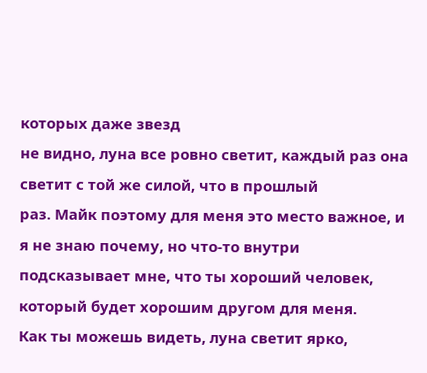которых даже звезд
не видно, луна все ровно светит, каждый раз она светит с той же силой, что в прошлый
раз. Майк поэтому для меня это место важное, и я не знаю почему, но что-то внутри
подсказывает мне, что ты хороший человек, который будет хорошим другом для меня.
Как ты можешь видеть, луна светит ярко,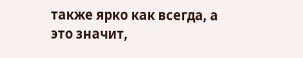также ярко как всегда, а это значит,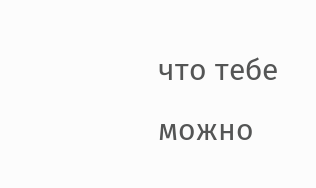что тебе
можно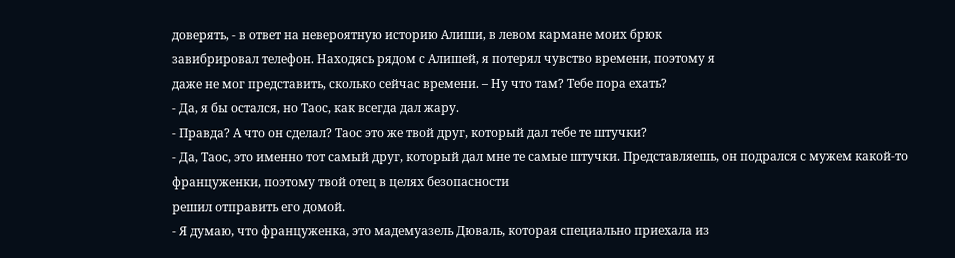доверять, - в ответ на невероятную историю Алиши, в левом кармане моих брюк
завибрировал телефон. Находясь рядом с Алишей, я потерял чувство времени, поэтому я
даже не мог представить, сколько сейчас времени. – Ну что там? Тебе пора ехать?
- Да, я бы остался, но Таос, как всегда дал жару.
- Правда? А что он сделал? Таос это же твой друг, который дал тебе те штучки?
- Да, Таос, это именно тот самый друг, который дал мне те самые штучки. Представляешь, он подрался с мужем какой-то француженки, поэтому твой отец в целях безопасности
решил отправить его домой.
- Я думаю, что француженка, это мадемуазель Дюваль, которая специально приехала из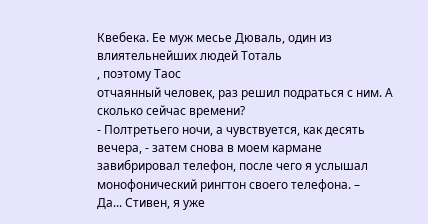Квебека. Ее муж месье Дюваль, один из влиятельнейших людей Тоталь
, поэтому Таос
отчаянный человек, раз решил подраться с ним. А сколько сейчас времени?
- Полтретьего ночи, а чувствуется, как десять вечера, - затем снова в моем кармане
завибрировал телефон, после чего я услышал монофонический рингтон своего телефона. –
Да... Стивен, я уже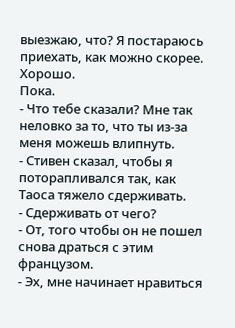выезжаю, что? Я постараюсь приехать, как можно скорее. Хорошо.
Пока.
- Что тебе сказали? Мне так неловко за то, что ты из-за меня можешь влипнуть.
- Стивен сказал, чтобы я поторапливался так, как Таоса тяжело сдерживать.
- Сдерживать от чего?
- От, того чтобы он не пошел снова драться с этим французом.
- Эх, мне начинает нравиться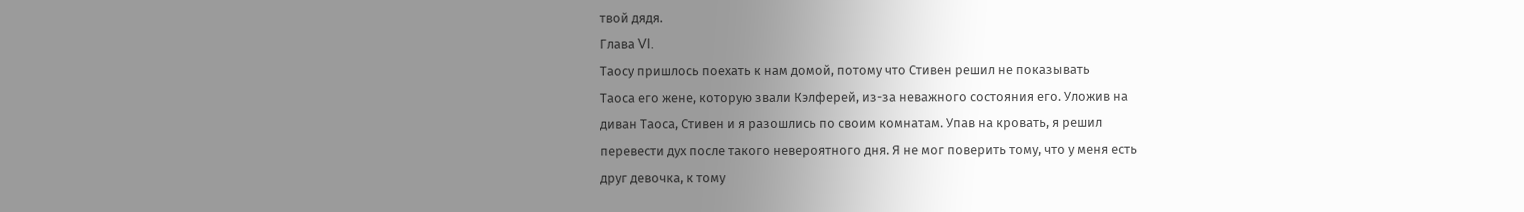твой дядя.
Глава VI.
Таосу пришлось поехать к нам домой, потому что Стивен решил не показывать
Таоса его жене, которую звали Кэлферей, из-за неважного состояния его. Уложив на
диван Таоса, Стивен и я разошлись по своим комнатам. Упав на кровать, я решил
перевести дух после такого невероятного дня. Я не мог поверить тому, что у меня есть
друг девочка, к тому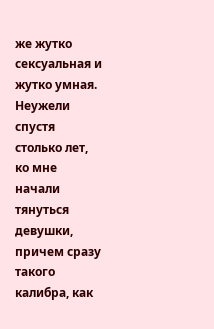же жутко сексуальная и жутко умная. Неужели спустя столько лет, ко мне начали тянуться девушки, причем сразу такого калибра, как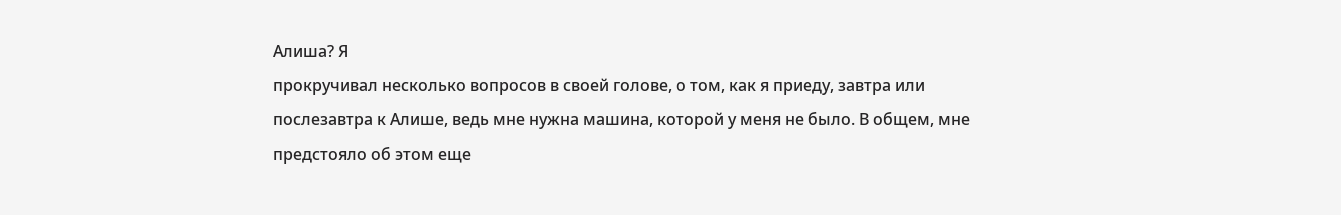Алиша? Я
прокручивал несколько вопросов в своей голове, о том, как я приеду, завтра или
послезавтра к Алише, ведь мне нужна машина, которой у меня не было. В общем, мне
предстояло об этом еще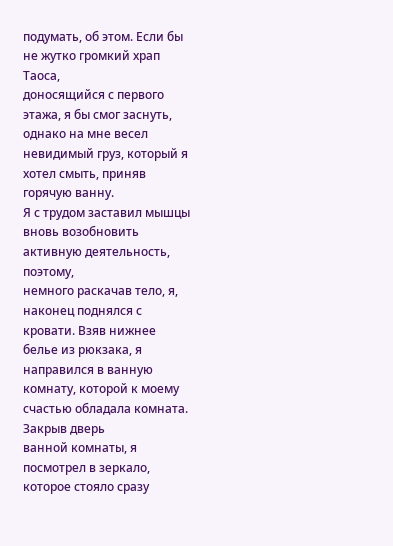подумать, об этом. Если бы не жутко громкий храп Таоса,
доносящийся с первого этажа, я бы смог заснуть, однако на мне весел невидимый груз, который я хотел смыть, приняв горячую ванну.
Я с трудом заставил мышцы вновь возобновить активную деятельность, поэтому,
немного раскачав тело, я, наконец поднялся с кровати. Взяв нижнее белье из рюкзака, я
направился в ванную комнату, которой к моему счастью обладала комната. Закрыв дверь
ванной комнаты, я посмотрел в зеркало, которое стояло сразу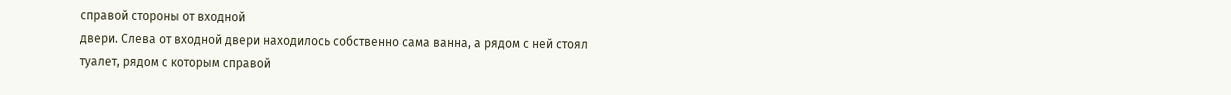справой стороны от входной
двери. Слева от входной двери находилось собственно сама ванна, а рядом с ней стоял
туалет, рядом с которым справой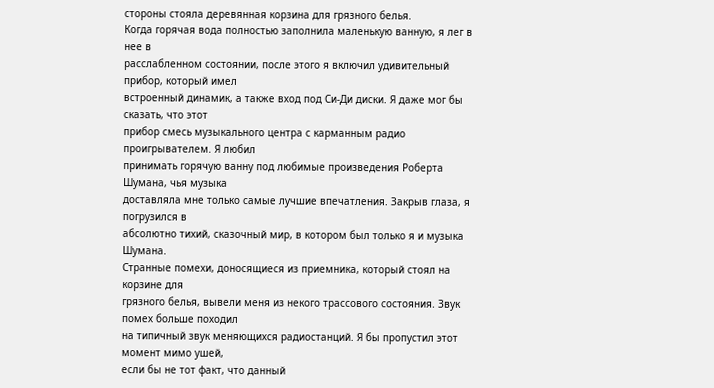стороны стояла деревянная корзина для грязного белья.
Когда горячая вода полностью заполнила маленькую ванную, я лег в нее в
расслабленном состоянии, после этого я включил удивительный прибор, который имел
встроенный динамик, а также вход под Си-Ди диски. Я даже мог бы сказать, что этот
прибор смесь музыкального центра с карманным радио проигрывателем. Я любил
принимать горячую ванну под любимые произведения Роберта Шумана, чья музыка
доставляла мне только самые лучшие впечатления. Закрыв глаза, я погрузился в
абсолютно тихий, сказочный мир, в котором был только я и музыка Шумана.
Странные помехи, доносящиеся из приемника, который стоял на корзине для
грязного белья, вывели меня из некого трассового состояния. Звук помех больше походил
на типичный звук меняющихся радиостанций. Я бы пропустил этот момент мимо ушей,
если бы не тот факт, что данный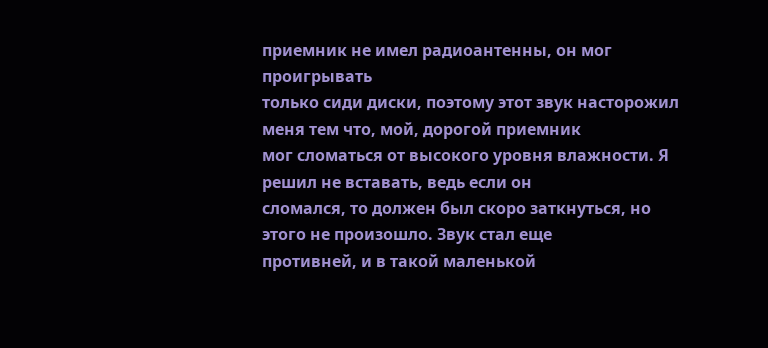приемник не имел радиоантенны, он мог проигрывать
только сиди диски, поэтому этот звук насторожил меня тем что, мой, дорогой приемник
мог сломаться от высокого уровня влажности. Я решил не вставать, ведь если он
сломался, то должен был скоро заткнуться, но этого не произошло. Звук стал еще
противней, и в такой маленькой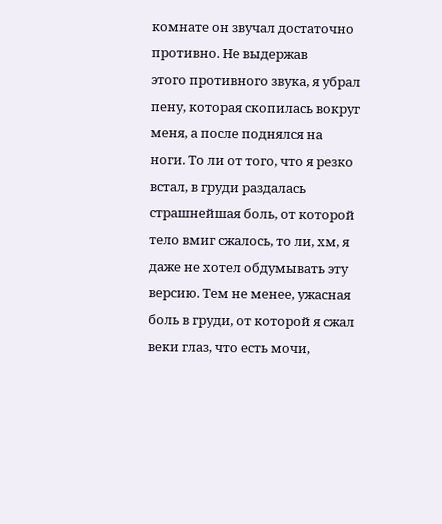комнате он звучал достаточно противно. Не выдержав
этого противного звука, я убрал пену, которая скопилась вокруг меня, а после поднялся на
ноги. То ли от того, что я резко встал, в груди раздалась страшнейшая боль, от которой
тело вмиг сжалось, то ли, хм, я даже не хотел обдумывать эту версию. Тем не менее, ужасная боль в груди, от которой я сжал веки глаз, что есть мочи,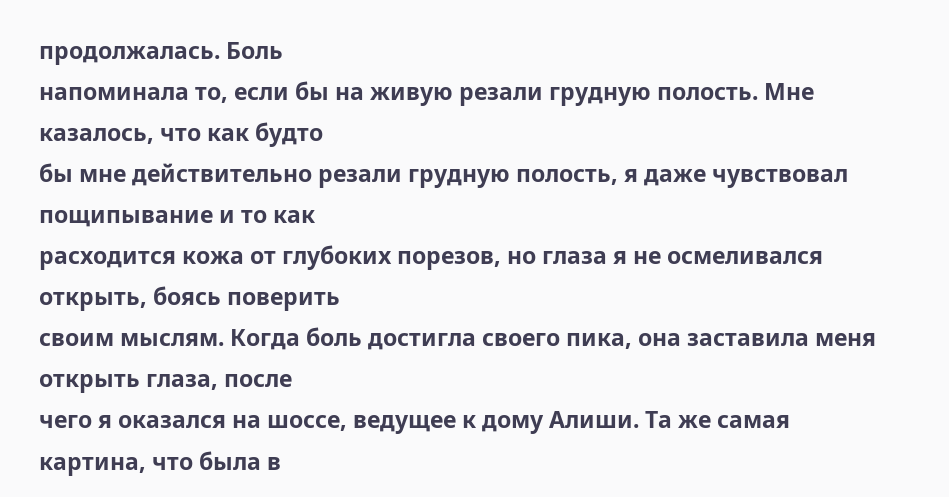продолжалась. Боль
напоминала то, если бы на живую резали грудную полость. Мне казалось, что как будто
бы мне действительно резали грудную полость, я даже чувствовал пощипывание и то как
расходится кожа от глубоких порезов, но глаза я не осмеливался открыть, боясь поверить
своим мыслям. Когда боль достигла своего пика, она заставила меня открыть глаза, после
чего я оказался на шоссе, ведущее к дому Алиши. Та же самая картина, что была в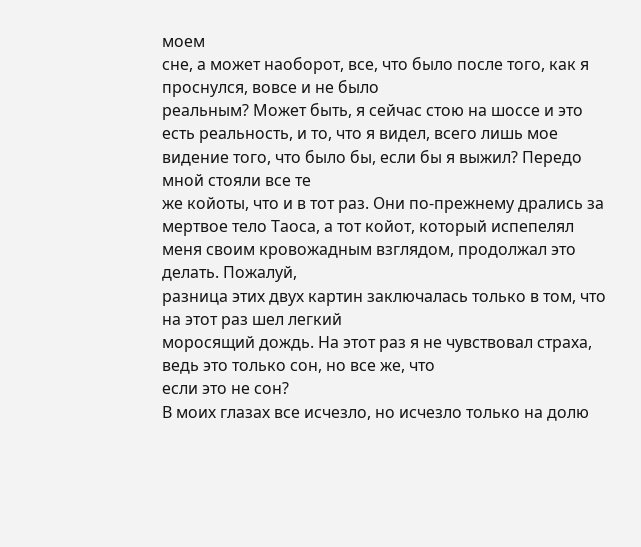моем
сне, а может наоборот, все, что было после того, как я проснулся, вовсе и не было
реальным? Может быть, я сейчас стою на шоссе и это есть реальность, и то, что я видел, всего лишь мое видение того, что было бы, если бы я выжил? Передо мной стояли все те
же койоты, что и в тот раз. Они по-прежнему дрались за мертвое тело Таоса, а тот койот, который испепелял меня своим кровожадным взглядом, продолжал это делать. Пожалуй,
разница этих двух картин заключалась только в том, что на этот раз шел легкий
моросящий дождь. На этот раз я не чувствовал страха, ведь это только сон, но все же, что
если это не сон?
В моих глазах все исчезло, но исчезло только на долю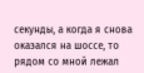секунды, а когда я снова
оказался на шоссе, то рядом со мной лежал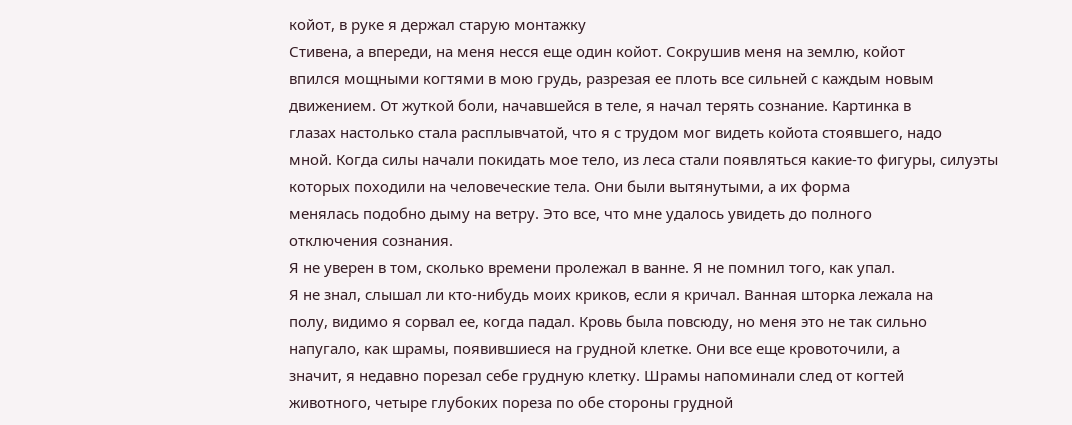койот, в руке я держал старую монтажку
Стивена, а впереди, на меня несся еще один койот. Сокрушив меня на землю, койот
впился мощными когтями в мою грудь, разрезая ее плоть все сильней с каждым новым
движением. От жуткой боли, начавшейся в теле, я начал терять сознание. Картинка в
глазах настолько стала расплывчатой, что я с трудом мог видеть койота стоявшего, надо
мной. Когда силы начали покидать мое тело, из леса стали появляться какие-то фигуры, силуэты которых походили на человеческие тела. Они были вытянутыми, а их форма
менялась подобно дыму на ветру. Это все, что мне удалось увидеть до полного
отключения сознания.
Я не уверен в том, сколько времени пролежал в ванне. Я не помнил того, как упал.
Я не знал, слышал ли кто-нибудь моих криков, если я кричал. Ванная шторка лежала на
полу, видимо я сорвал ее, когда падал. Кровь была повсюду, но меня это не так сильно
напугало, как шрамы, появившиеся на грудной клетке. Они все еще кровоточили, а
значит, я недавно порезал себе грудную клетку. Шрамы напоминали след от когтей
животного, четыре глубоких пореза по обе стороны грудной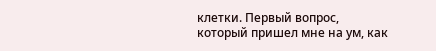клетки. Первый вопрос,
который пришел мне на ум, как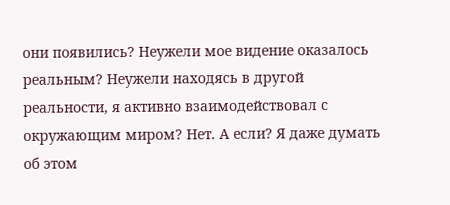они появились? Неужели мое видение оказалось
реальным? Неужели находясь в другой реальности, я активно взаимодействовал с
окружающим миром? Нет. А если? Я даже думать об этом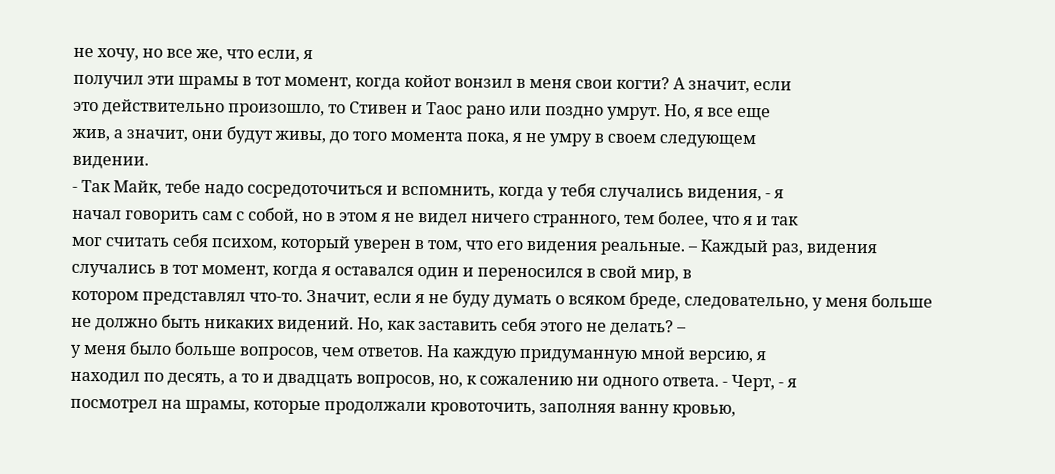не хочу, но все же, что если, я
получил эти шрамы в тот момент, когда койот вонзил в меня свои когти? А значит, если
это действительно произошло, то Стивен и Таос рано или поздно умрут. Но, я все еще
жив, а значит, они будут живы, до того момента пока, я не умру в своем следующем
видении.
- Так Майк, тебе надо сосредоточиться и вспомнить, когда у тебя случались видения, - я
начал говорить сам с собой, но в этом я не видел ничего странного, тем более, что я и так
мог считать себя психом, который уверен в том, что его видения реальные. – Каждый раз, видения случались в тот момент, когда я оставался один и переносился в свой мир, в
котором представлял что-то. Значит, если я не буду думать о всяком бреде, следовательно, у меня больше не должно быть никаких видений. Но, как заставить себя этого не делать? –
у меня было больше вопросов, чем ответов. На каждую придуманную мной версию, я
находил по десять, а то и двадцать вопросов, но, к сожалению ни одного ответа. - Черт, - я
посмотрел на шрамы, которые продолжали кровоточить, заполняя ванну кровью,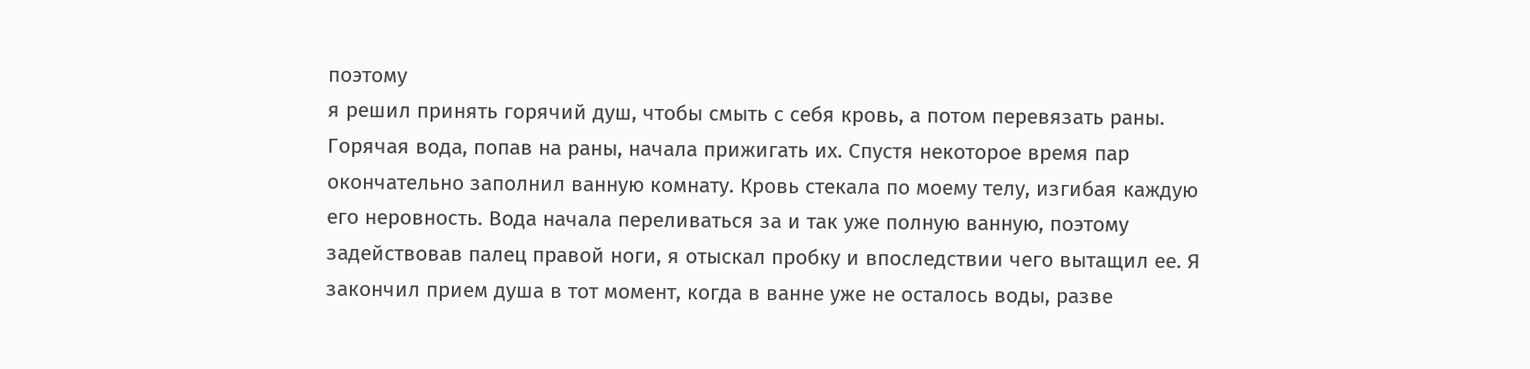поэтому
я решил принять горячий душ, чтобы смыть с себя кровь, а потом перевязать раны.
Горячая вода, попав на раны, начала прижигать их. Спустя некоторое время пар
окончательно заполнил ванную комнату. Кровь стекала по моему телу, изгибая каждую
его неровность. Вода начала переливаться за и так уже полную ванную, поэтому
задействовав палец правой ноги, я отыскал пробку и впоследствии чего вытащил ее. Я
закончил прием душа в тот момент, когда в ванне уже не осталось воды, разве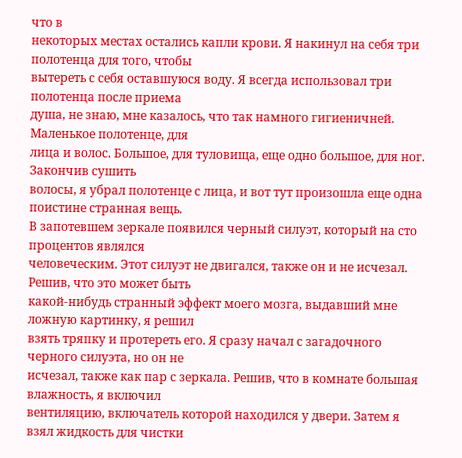что в
некоторых местах остались капли крови. Я накинул на себя три полотенца для того, чтобы
вытереть с себя оставшуюся воду. Я всегда использовал три полотенца после приема
душа, не знаю, мне казалось, что так намного гигиеничней. Маленькое полотенце, для
лица и волос. Большое, для туловища, еще одно большое, для ног. Закончив сушить
волосы, я убрал полотенце с лица, и вот тут произошла еще одна поистине странная вещь.
В запотевшем зеркале появился черный силуэт, который на сто процентов являлся
человеческим. Этот силуэт не двигался, также он и не исчезал. Решив, что это может быть
какой-нибудь странный эффект моего мозга, выдавший мне ложную картинку, я решил
взять тряпку и протереть его. Я сразу начал с загадочного черного силуэта, но он не
исчезал, также как пар с зеркала. Решив, что в комнате большая влажность, я включил
вентиляцию, включатель которой находился у двери. Затем я взял жидкость для чистки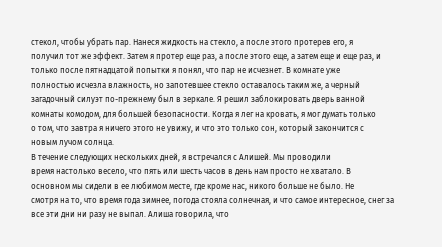стекол, чтобы убрать пар. Нанеся жидкость на стекло, а после этого протерев его, я
получил тот же эффект. Затем я протер еще раз, а после этого еще, а затем еще и еще раз, и только после пятнадцатой попытки я понял, что пар не исчезнет. В комнате уже
полностью исчезла влажность, но запотевшее стекло оставалось таким же, а черный
загадочный силуэт по-прежнему был в зеркале. Я решил заблокировать дверь ванной
комнаты комодом, для большей безопасности. Когда я лег на кровать, я мог думать только
о том, что завтра я ничего этого не увижу, и что это только сон, который закончится с
новым лучом солнца.
В течение следующих нескольких дней, я встречался с Алишей. Мы проводили
время настолько весело, что пять или шесть часов в день нам просто не хватало. В
основном мы сидели в ее любимом месте, где кроме нас, никого больше не было. Не
смотря на то, что время года зимнее, погода стояла солнечная, и что самое интересное, снег за все эти дни ни разу не выпал. Алиша говорила, что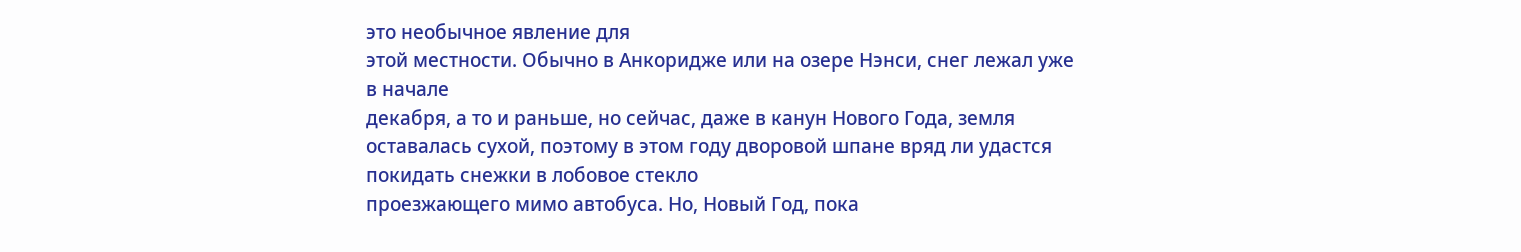это необычное явление для
этой местности. Обычно в Анкоридже или на озере Нэнси, снег лежал уже в начале
декабря, а то и раньше, но сейчас, даже в канун Нового Года, земля оставалась сухой, поэтому в этом году дворовой шпане вряд ли удастся покидать снежки в лобовое стекло
проезжающего мимо автобуса. Но, Новый Год, пока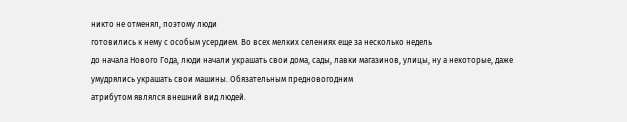никто не отменял, поэтому люди
готовились к нему с особым усердием. Во всех мелких селениях еще за несколько недель
до начала Нового Года, люди начали украшать свои дома, сады, лавки магазинов, улицы, ну а некоторые, даже умудрялись украшать свои машины. Обязательным предновогодним
атрибутом являлся внешний вид людей.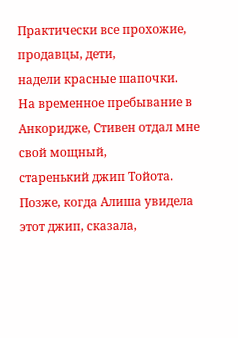Практически все прохожие, продавцы, дети,
надели красные шапочки.
На временное пребывание в Анкоридже, Стивен отдал мне свой мощный,
старенький джип Тойота. Позже, когда Алиша увидела этот джип, сказала,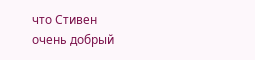что Стивен
очень добрый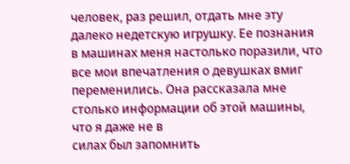человек, раз решил, отдать мне эту далеко недетскую игрушку. Ее познания
в машинах меня настолько поразили, что все мои впечатления о девушках вмиг
переменились. Она рассказала мне столько информации об этой машины, что я даже не в
силах был запомнить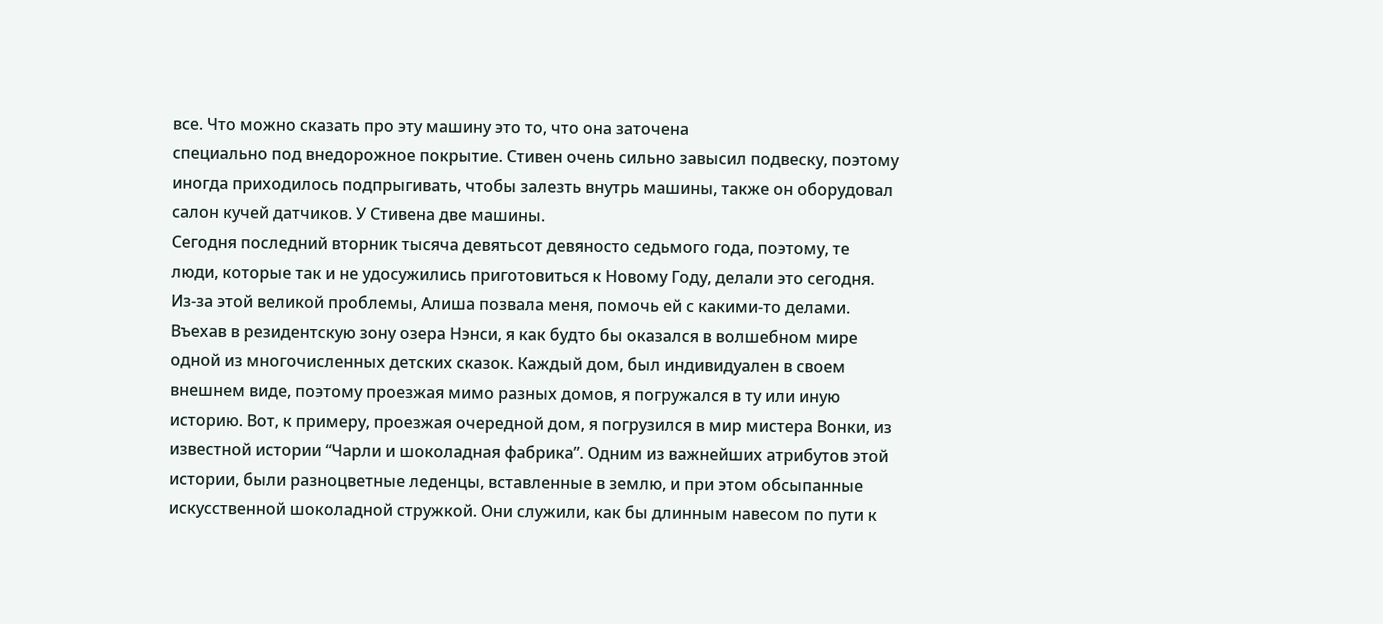все. Что можно сказать про эту машину это то, что она заточена
специально под внедорожное покрытие. Стивен очень сильно завысил подвеску, поэтому
иногда приходилось подпрыгивать, чтобы залезть внутрь машины, также он оборудовал
салон кучей датчиков. У Стивена две машины.
Сегодня последний вторник тысяча девятьсот девяносто седьмого года, поэтому, те
люди, которые так и не удосужились приготовиться к Новому Году, делали это сегодня.
Из-за этой великой проблемы, Алиша позвала меня, помочь ей с какими-то делами.
Въехав в резидентскую зону озера Нэнси, я как будто бы оказался в волшебном мире
одной из многочисленных детских сказок. Каждый дом, был индивидуален в своем
внешнем виде, поэтому проезжая мимо разных домов, я погружался в ту или иную
историю. Вот, к примеру, проезжая очередной дом, я погрузился в мир мистера Вонки, из
известной истории “Чарли и шоколадная фабрика”. Одним из важнейших атрибутов этой
истории, были разноцветные леденцы, вставленные в землю, и при этом обсыпанные
искусственной шоколадной стружкой. Они служили, как бы длинным навесом по пути к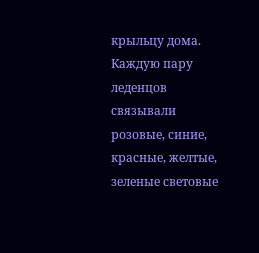крыльцу дома. Каждую пару леденцов связывали розовые, синие, красные, желтые,
зеленые световые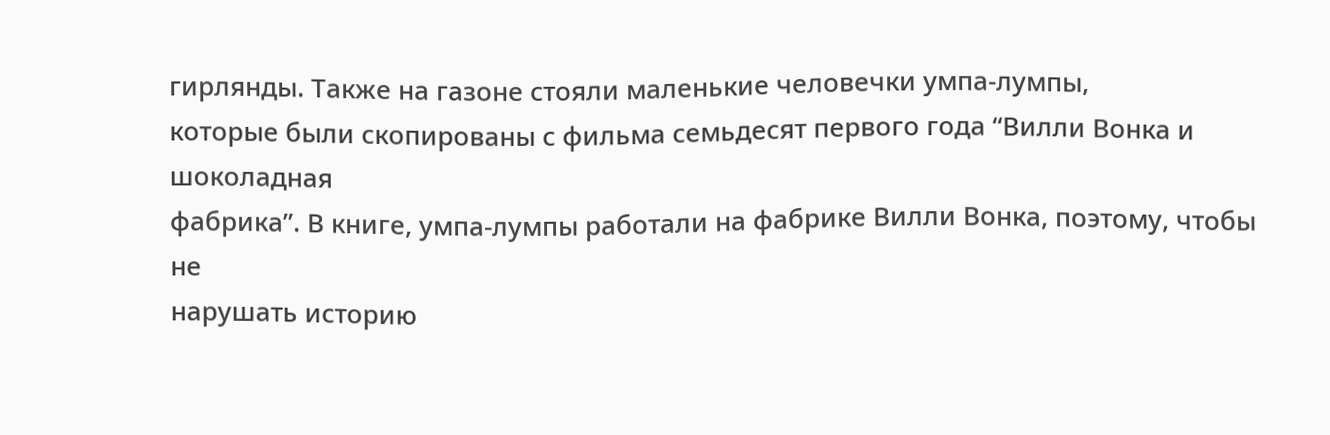гирлянды. Также на газоне стояли маленькие человечки умпа-лумпы,
которые были скопированы с фильма семьдесят первого года “Вилли Вонка и шоколадная
фабрика”. В книге, умпа-лумпы работали на фабрике Вилли Вонка, поэтому, чтобы не
нарушать историю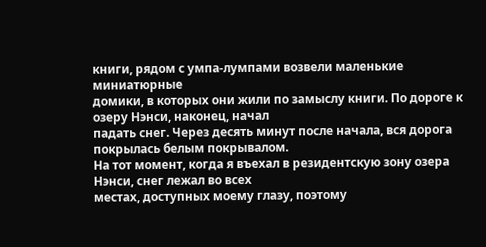книги, рядом с умпа-лумпами возвели маленькие миниатюрные
домики, в которых они жили по замыслу книги. По дороге к озеру Нэнси, наконец, начал
падать снег. Через десять минут после начала, вся дорога покрылась белым покрывалом.
На тот момент, когда я въехал в резидентскую зону озера Нэнси, снег лежал во всех
местах, доступных моему глазу, поэтому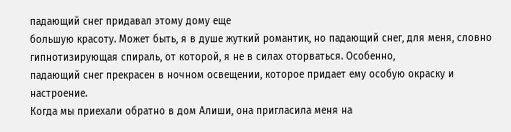падающий снег придавал этому дому еще
большую красоту. Может быть, я в душе жуткий романтик, но падающий снег, для меня, словно гипнотизирующая спираль, от которой, я не в силах оторваться. Особенно,
падающий снег прекрасен в ночном освещении, которое придает ему особую окраску и
настроение.
Когда мы приехали обратно в дом Алиши, она пригласила меня на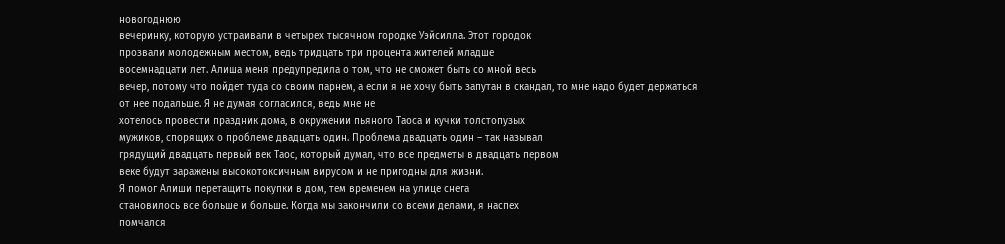новогоднюю
вечеринку, которую устраивали в четырех тысячном городке Уэйсилла. Этот городок
прозвали молодежным местом, ведь тридцать три процента жителей младше
восемнадцати лет. Алиша меня предупредила о том, что не сможет быть со мной весь
вечер, потому что пойдет туда со своим парнем, а если я не хочу быть запутан в скандал, то мне надо будет держаться от нее подальше. Я не думая согласился, ведь мне не
хотелось провести праздник дома, в окружении пьяного Таоса и кучки толстопузых
мужиков, спорящих о проблеме двадцать один. Проблема двадцать один – так называл
грядущий двадцать первый век Таос, который думал, что все предметы в двадцать первом
веке будут заражены высокотоксичным вирусом и не пригодны для жизни.
Я помог Алиши перетащить покупки в дом, тем временем на улице снега
становилось все больше и больше. Когда мы закончили со всеми делами, я наспех
помчался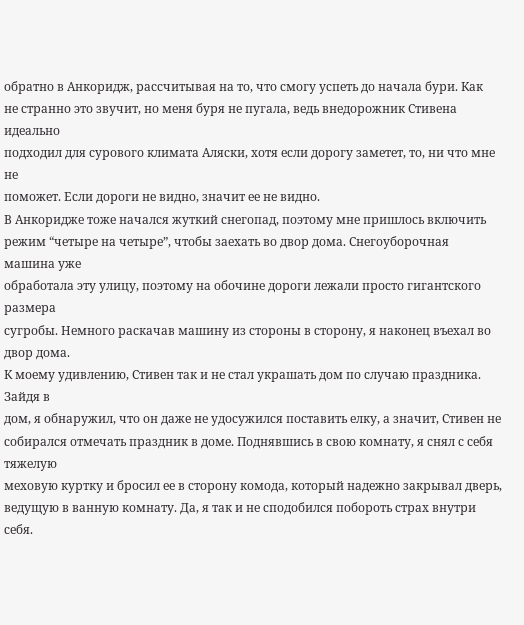обратно в Анкоридж, рассчитывая на то, что смогу успеть до начала бури. Как
не странно это звучит, но меня буря не пугала, ведь внедорожник Стивена идеально
подходил для сурового климата Аляски, хотя если дорогу заметет, то, ни что мне не
поможет. Если дороги не видно, значит ее не видно.
В Анкоридже тоже начался жуткий снегопад, поэтому мне пришлось включить
режим “четыре на четыре”, чтобы заехать во двор дома. Снегоуборочная машина уже
обработала эту улицу, поэтому на обочине дороги лежали просто гигантского размера
сугробы. Немного раскачав машину из стороны в сторону, я наконец въехал во двор дома.
К моему удивлению, Стивен так и не стал украшать дом по случаю праздника. Зайдя в
дом, я обнаружил, что он даже не удосужился поставить елку, а значит, Стивен не
собирался отмечать праздник в доме. Поднявшись в свою комнату, я снял с себя тяжелую
меховую куртку и бросил ее в сторону комода, который надежно закрывал дверь,
ведущую в ванную комнату. Да, я так и не сподобился побороть страх внутри себя.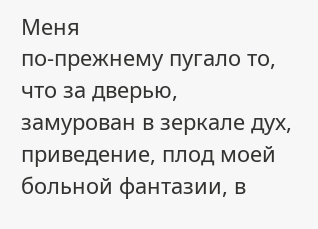Меня
по-прежнему пугало то, что за дверью, замурован в зеркале дух, приведение, плод моей
больной фантазии, в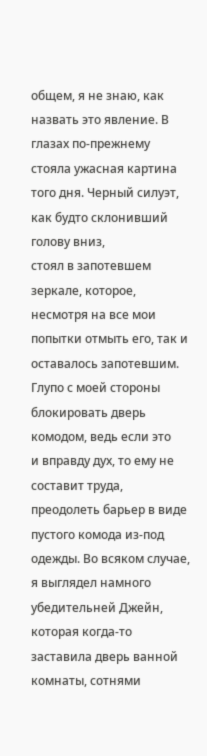общем, я не знаю, как назвать это явление. В глазах по-прежнему
стояла ужасная картина того дня. Черный силуэт, как будто склонивший голову вниз,
стоял в запотевшем зеркале, которое, несмотря на все мои попытки отмыть его, так и
оставалось запотевшим. Глупо с моей стороны блокировать дверь комодом, ведь если это
и вправду дух, то ему не составит труда, преодолеть барьер в виде пустого комода из-под
одежды. Во всяком случае, я выглядел намного убедительней Джейн, которая когда-то
заставила дверь ванной комнаты, сотнями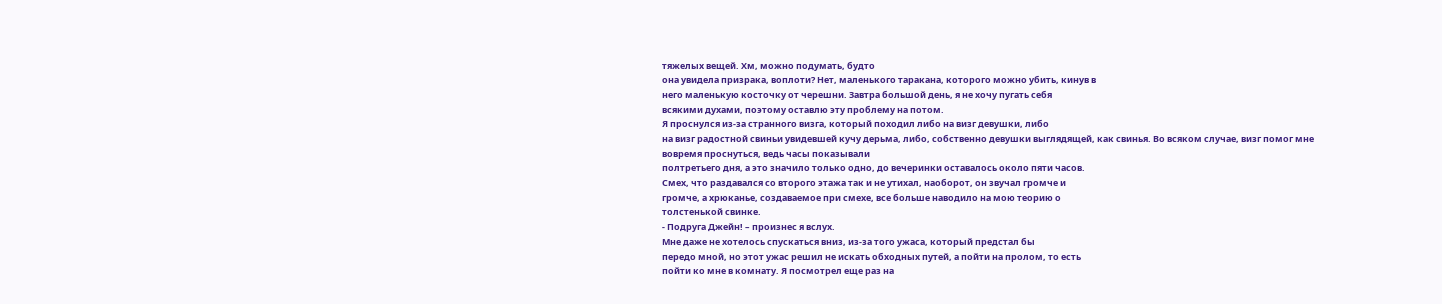тяжелых вещей. Хм, можно подумать, будто
она увидела призрака, воплоти? Нет, маленького таракана, которого можно убить, кинув в
него маленькую косточку от черешни. Завтра большой день, я не хочу пугать себя
всякими духами, поэтому оставлю эту проблему на потом.
Я проснулся из-за странного визга, который походил либо на визг девушки, либо
на визг радостной свиньи увидевшей кучу дерьма, либо, собственно девушки выглядящей, как свинья. Во всяком случае, визг помог мне вовремя проснуться, ведь часы показывали
полтретьего дня, а это значило только одно, до вечеринки оставалось около пяти часов.
Смех, что раздавался со второго этажа так и не утихал, наоборот, он звучал громче и
громче, а хрюканье, создаваемое при смехе, все больше наводило на мою теорию о
толстенькой свинке.
- Подруга Джейн! – произнес я вслух.
Мне даже не хотелось спускаться вниз, из-за того ужаса, который предстал бы
передо мной, но этот ужас решил не искать обходных путей, а пойти на пролом, то есть
пойти ко мне в комнату. Я посмотрел еще раз на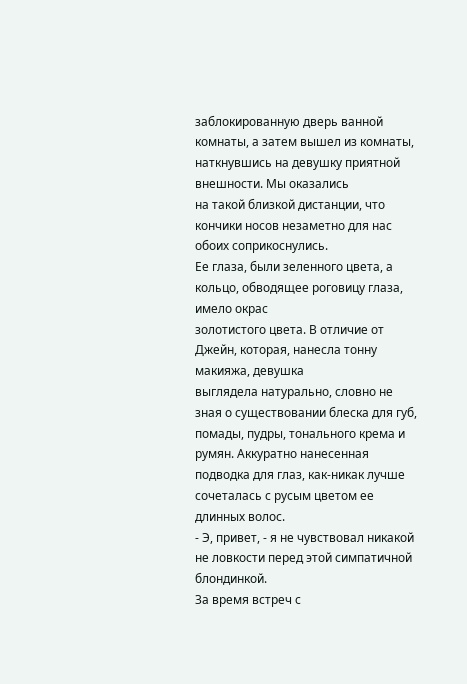заблокированную дверь ванной комнаты, а затем вышел из комнаты, наткнувшись на девушку приятной внешности. Мы оказались
на такой близкой дистанции, что кончики носов незаметно для нас обоих соприкоснулись.
Ее глаза, были зеленного цвета, а кольцо, обводящее роговицу глаза, имело окрас
золотистого цвета. В отличие от Джейн, которая, нанесла тонну макияжа, девушка
выглядела натурально, словно не зная о существовании блеска для губ, помады, пудры, тонального крема и румян. Аккуратно нанесенная подводка для глаз, как-никак лучше
сочеталась с русым цветом ее длинных волос.
- Э, привет, - я не чувствовал никакой не ловкости перед этой симпатичной блондинкой.
За время встреч с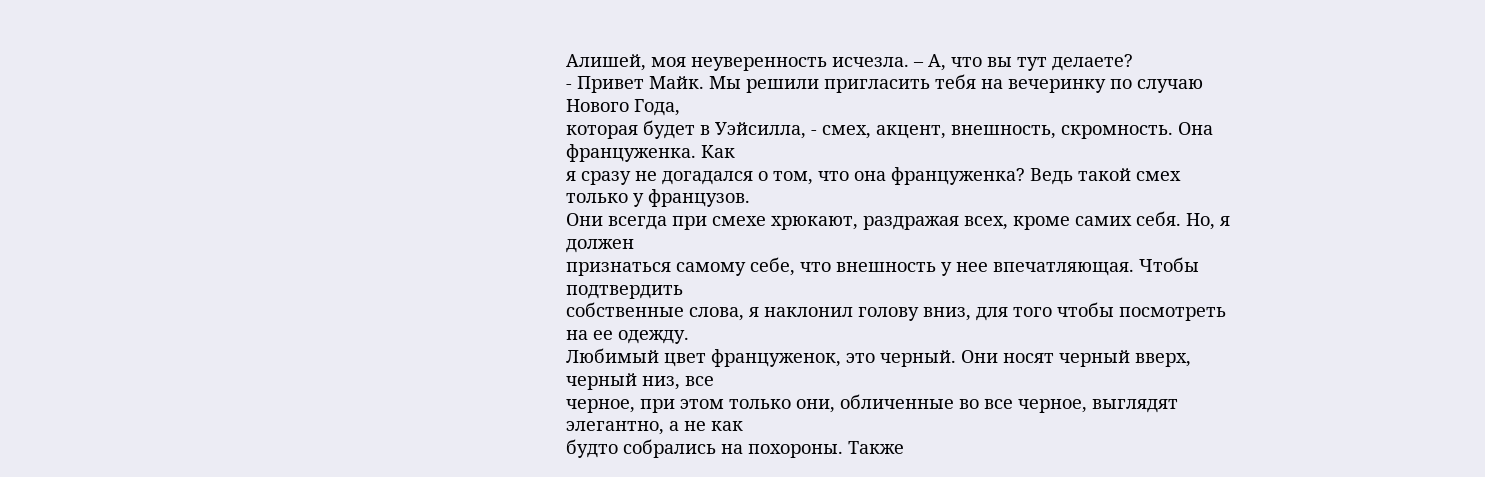Алишей, моя неуверенность исчезла. – А, что вы тут делаете?
- Привет Майк. Мы решили пригласить тебя на вечеринку по случаю Нового Года,
которая будет в Уэйсилла, - смех, акцент, внешность, скромность. Она француженка. Как
я сразу не догадался о том, что она француженка? Ведь такой смех только у французов.
Они всегда при смехе хрюкают, раздражая всех, кроме самих себя. Но, я должен
признаться самому себе, что внешность у нее впечатляющая. Чтобы подтвердить
собственные слова, я наклонил голову вниз, для того чтобы посмотреть на ее одежду.
Любимый цвет француженок, это черный. Они носят черный вверх, черный низ, все
черное, при этом только они, обличенные во все черное, выглядят элегантно, а не как
будто собрались на похороны. Также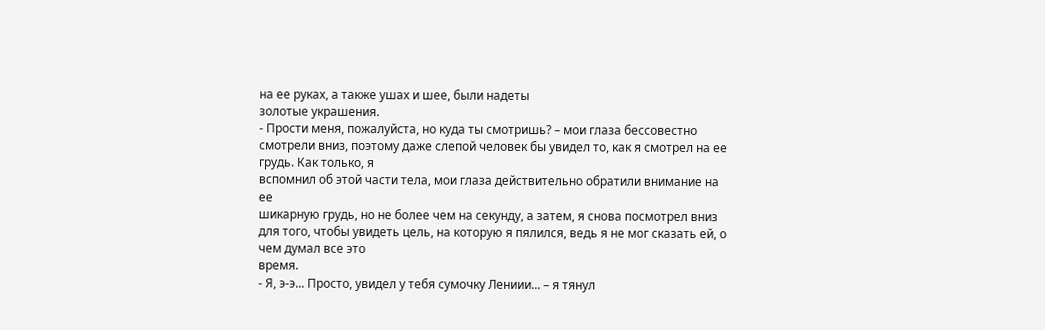на ее руках, а также ушах и шее, были надеты
золотые украшения.
- Прости меня, пожалуйста, но куда ты смотришь? – мои глаза бессовестно смотрели вниз, поэтому даже слепой человек бы увидел то, как я смотрел на ее грудь. Как только, я
вспомнил об этой части тела, мои глаза действительно обратили внимание на ее
шикарную грудь, но не более чем на секунду, а затем, я снова посмотрел вниз для того, чтобы увидеть цель, на которую я пялился, ведь я не мог сказать ей, о чем думал все это
время.
- Я, э-э... Просто, увидел у тебя сумочку Лениии... – я тянул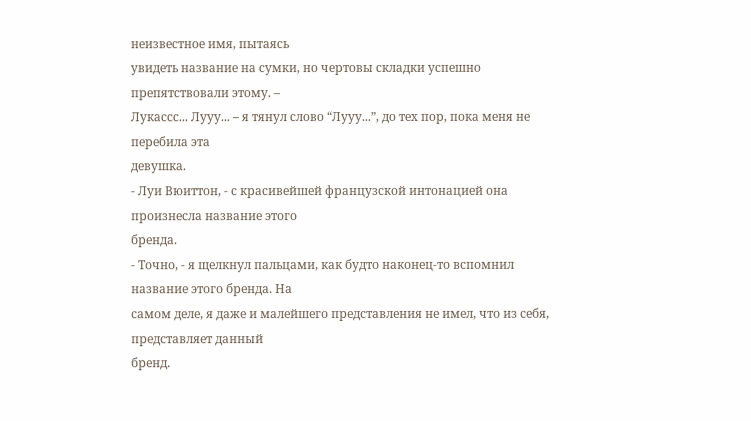неизвестное имя, пытаясь
увидеть название на сумки, но чертовы складки успешно препятствовали этому. –
Лукассс... Лууу... – я тянул слово “Лууу...”, до тех пор, пока меня не перебила эта
девушка.
- Луи Вюиттон, - с красивейшей французской интонацией она произнесла название этого
бренда.
- Точно, - я щелкнул пальцами, как будто наконец-то вспомнил название этого бренда. На
самом деле, я даже и малейшего представления не имел, что из себя, представляет данный
бренд.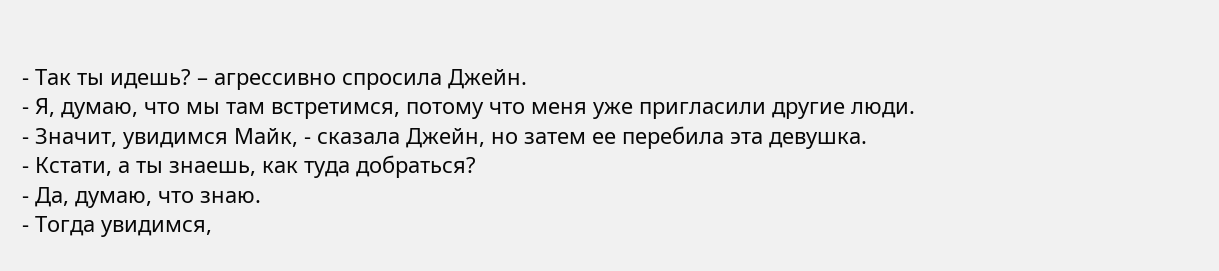- Так ты идешь? – агрессивно спросила Джейн.
- Я, думаю, что мы там встретимся, потому что меня уже пригласили другие люди.
- Значит, увидимся Майк, - сказала Джейн, но затем ее перебила эта девушка.
- Кстати, а ты знаешь, как туда добраться?
- Да, думаю, что знаю.
- Тогда увидимся,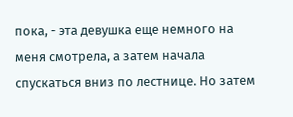пока, - эта девушка еще немного на меня смотрела, а затем начала
спускаться вниз по лестнице. Но затем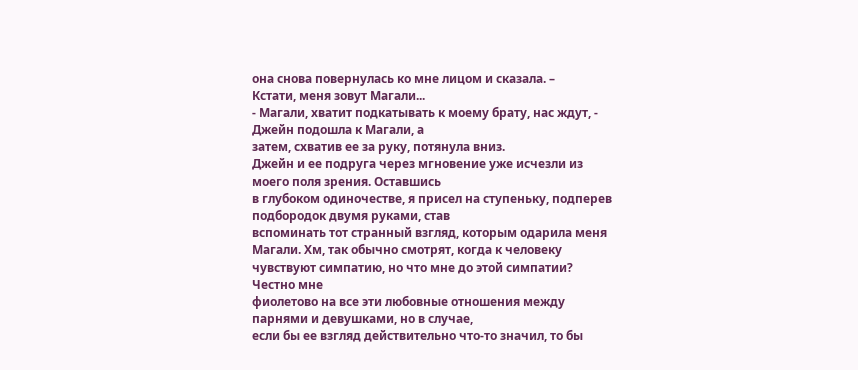она снова повернулась ко мне лицом и сказала. –
Кстати, меня зовут Магали...
- Магали, хватит подкатывать к моему брату, нас ждут, - Джейн подошла к Магали, а
затем, схватив ее за руку, потянула вниз.
Джейн и ее подруга через мгновение уже исчезли из моего поля зрения. Оставшись
в глубоком одиночестве, я присел на ступеньку, подперев подбородок двумя руками, став
вспоминать тот странный взгляд, которым одарила меня Магали. Хм, так обычно смотрят, когда к человеку чувствуют симпатию, но что мне до этой симпатии? Честно мне
фиолетово на все эти любовные отношения между парнями и девушками, но в случае,
если бы ее взгляд действительно что-то значил, то бы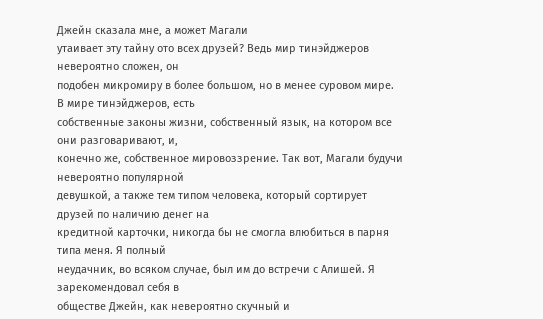Джейн сказала мне, а может Магали
утаивает эту тайну ото всех друзей? Ведь мир тинэйджеров невероятно сложен, он
подобен микромиру в более большом, но в менее суровом мире. В мире тинэйджеров, есть
собственные законы жизни, собственный язык, на котором все они разговаривают, и,
конечно же, собственное мировоззрение. Так вот, Магали будучи невероятно популярной
девушкой, а также тем типом человека, который сортирует друзей по наличию денег на
кредитной карточки, никогда бы не смогла влюбиться в парня типа меня. Я полный
неудачник, во всяком случае, был им до встречи с Алишей. Я зарекомендовал себя в
обществе Джейн, как невероятно скучный и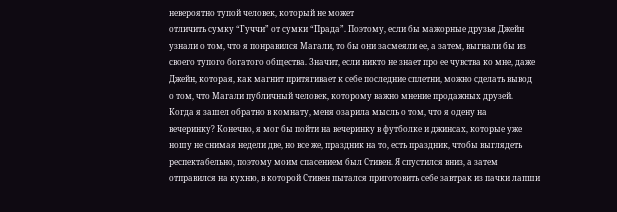невероятно тупой человек, который не может
отличить сумку “Гуччи” от сумки “Прада”. Поэтому, если бы мажорные друзья Джейн
узнали о том, что я понравился Магали, то бы они засмеяли ее, а затем, выгнали бы из
своего тупого богатого общества. Значит, если никто не знает про ее чувства ко мне, даже
Джейн, которая, как магнит притягивает к себе последние сплетни, можно сделать вывод
о том, что Магали публичный человек, которому важно мнение продажных друзей.
Когда я зашел обратно в комнату, меня озарила мысль о том, что я одену на
вечеринку? Конечно, я мог бы пойти на вечеринку в футболке и джинсах, которые уже
ношу не снимая недели две, но все же, праздник на то, есть праздник, чтобы выглядеть
респектабельно, поэтому моим спасением был Стивен. Я спустился вниз, а затем
отправился на кухню, в которой Стивен пытался приготовить себе завтрак из пачки лапши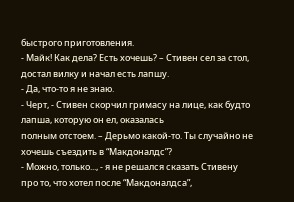быстрого приготовления.
- Майк! Как дела? Есть хочешь? – Стивен сел за стол, достал вилку и начал есть лапшу.
- Да, что-то я не знаю.
- Черт, - Стивен скорчил гримасу на лице, как будто лапша, которую он ел, оказалась
полным отстоем. – Дерьмо какой-то. Ты случайно не хочешь съездить в “Макдоналдс”?
- Можно, только..., - я не решался сказать Стивену про то, что хотел после “Макдоналдса”,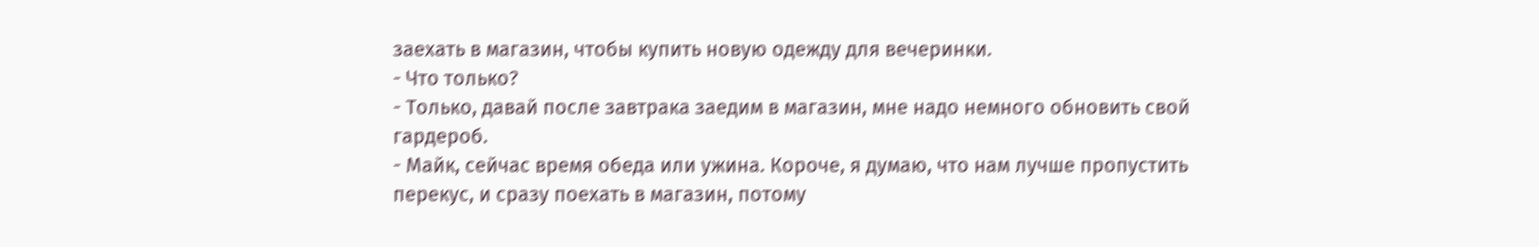заехать в магазин, чтобы купить новую одежду для вечеринки.
- Что только?
- Только, давай после завтрака заедим в магазин, мне надо немного обновить свой
гардероб.
- Майк, сейчас время обеда или ужина. Короче, я думаю, что нам лучше пропустить
перекус, и сразу поехать в магазин, потому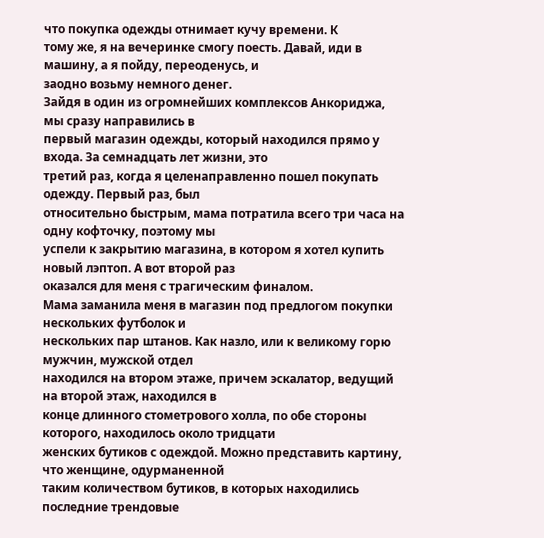что покупка одежды отнимает кучу времени. К
тому же, я на вечеринке смогу поесть. Давай, иди в машину, а я пойду, переоденусь, и
заодно возьму немного денег.
Зайдя в один из огромнейших комплексов Анкориджа, мы сразу направились в
первый магазин одежды, который находился прямо у входа. За семнадцать лет жизни, это
третий раз, когда я целенаправленно пошел покупать одежду. Первый раз, был
относительно быстрым, мама потратила всего три часа на одну кофточку, поэтому мы
успели к закрытию магазина, в котором я хотел купить новый лэптоп. А вот второй раз
оказался для меня с трагическим финалом.
Мама заманила меня в магазин под предлогом покупки нескольких футболок и
нескольких пар штанов. Как назло, или к великому горю мужчин, мужской отдел
находился на втором этаже, причем эскалатор, ведущий на второй этаж, находился в
конце длинного стометрового холла, по обе стороны которого, находилось около тридцати
женских бутиков с одеждой. Можно представить картину, что женщине, одурманенной
таким количеством бутиков, в которых находились последние трендовые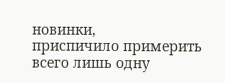новинки,
приспичило примерить всего лишь одну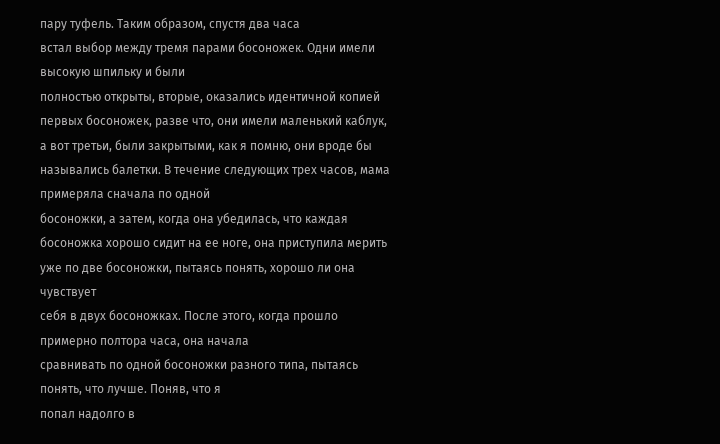пару туфель. Таким образом, спустя два часа
встал выбор между тремя парами босоножек. Одни имели высокую шпильку и были
полностью открыты, вторые, оказались идентичной копией первых босоножек, разве что, они имели маленький каблук, а вот третьи, были закрытыми, как я помню, они вроде бы
назывались балетки. В течение следующих трех часов, мама примеряла сначала по одной
босоножки, а затем, когда она убедилась, что каждая босоножка хорошо сидит на ее ноге, она приступила мерить уже по две босоножки, пытаясь понять, хорошо ли она чувствует
себя в двух босоножках. После этого, когда прошло примерно полтора часа, она начала
сравнивать по одной босоножки разного типа, пытаясь понять, что лучше. Поняв, что я
попал надолго в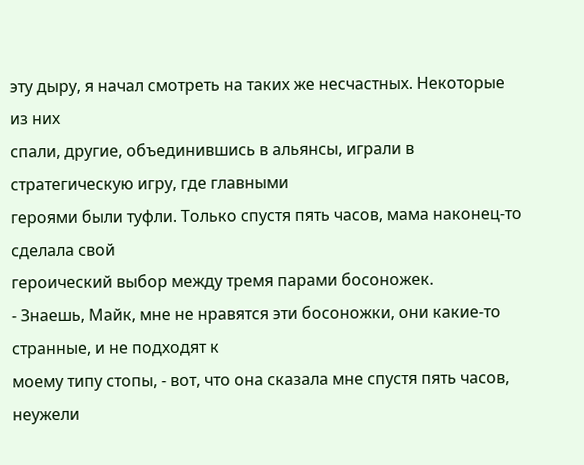эту дыру, я начал смотреть на таких же несчастных. Некоторые из них
спали, другие, объединившись в альянсы, играли в стратегическую игру, где главными
героями были туфли. Только спустя пять часов, мама наконец-то сделала свой
героический выбор между тремя парами босоножек.
- Знаешь, Майк, мне не нравятся эти босоножки, они какие-то странные, и не подходят к
моему типу стопы, - вот, что она сказала мне спустя пять часов, неужели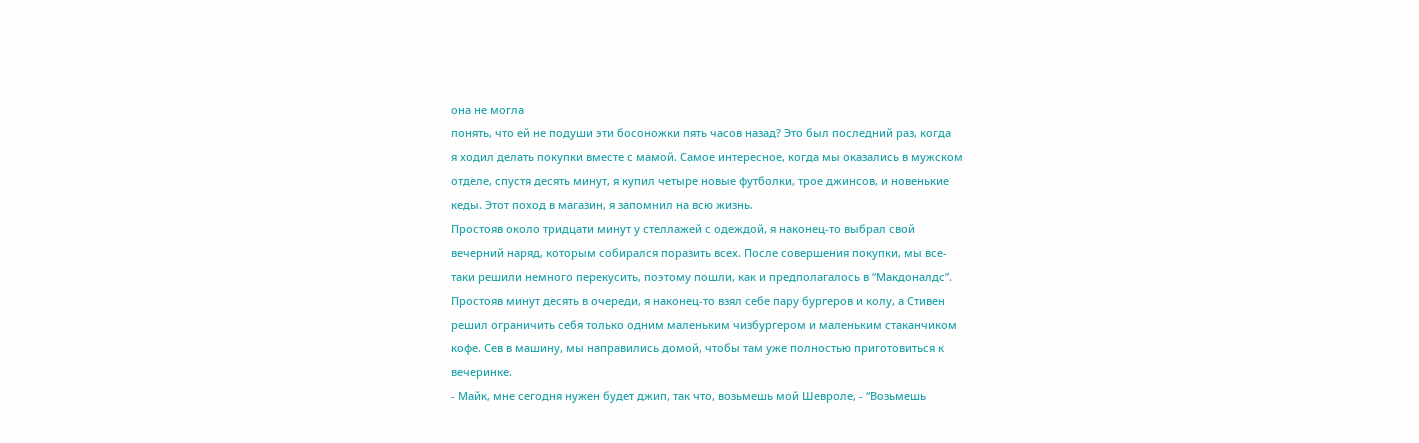она не могла
понять, что ей не подуши эти босоножки пять часов назад? Это был последний раз, когда
я ходил делать покупки вместе с мамой. Самое интересное, когда мы оказались в мужском
отделе, спустя десять минут, я купил четыре новые футболки, трое джинсов, и новенькие
кеды. Этот поход в магазин, я запомнил на всю жизнь.
Простояв около тридцати минут у стеллажей с одеждой, я наконец-то выбрал свой
вечерний наряд, которым собирался поразить всех. После совершения покупки, мы все-
таки решили немного перекусить, поэтому пошли, как и предполагалось в “Макдоналдс”.
Простояв минут десять в очереди, я наконец-то взял себе пару бургеров и колу, а Стивен
решил ограничить себя только одним маленьким чизбургером и маленьким стаканчиком
кофе. Сев в машину, мы направились домой, чтобы там уже полностью приготовиться к
вечеринке.
- Майк, мне сегодня нужен будет джип, так что, возьмешь мой Шевроле, - “Возьмешь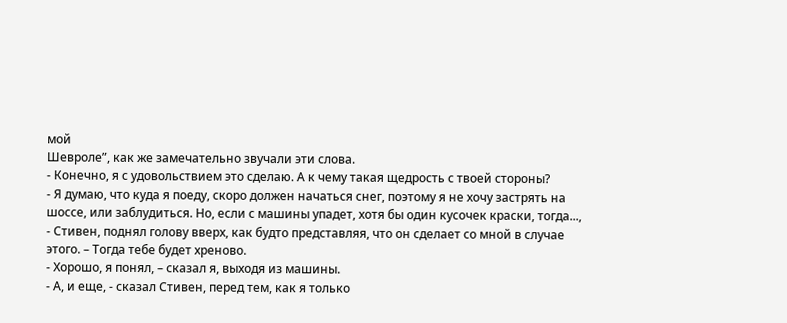мой
Шевроле”, как же замечательно звучали эти слова.
- Конечно, я с удовольствием это сделаю. А к чему такая щедрость с твоей стороны?
- Я думаю, что куда я поеду, скоро должен начаться снег, поэтому я не хочу застрять на
шоссе, или заблудиться. Но, если с машины упадет, хотя бы один кусочек краски, тогда...,
- Стивен, поднял голову вверх, как будто представляя, что он сделает со мной в случае
этого. – Тогда тебе будет хреново.
- Хорошо, я понял, – сказал я, выходя из машины.
- А, и еще, - сказал Стивен, перед тем, как я только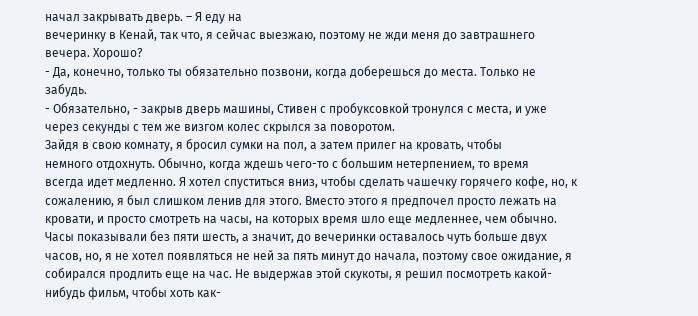начал закрывать дверь. – Я еду на
вечеринку в Кенай, так что, я сейчас выезжаю, поэтому не жди меня до завтрашнего
вечера. Хорошо?
- Да, конечно, только ты обязательно позвони, когда доберешься до места. Только не
забудь.
- Обязательно, - закрыв дверь машины, Стивен с пробуксовкой тронулся с места, и уже
через секунды с тем же визгом колес скрылся за поворотом.
Зайдя в свою комнату, я бросил сумки на пол, а затем прилег на кровать, чтобы
немного отдохнуть. Обычно, когда ждешь чего-то с большим нетерпением, то время
всегда идет медленно. Я хотел спуститься вниз, чтобы сделать чашечку горячего кофе, но, к сожалению, я был слишком ленив для этого. Вместо этого я предпочел просто лежать на
кровати, и просто смотреть на часы, на которых время шло еще медленнее, чем обычно.
Часы показывали без пяти шесть, а значит, до вечеринки оставалось чуть больше двух
часов, но, я не хотел появляться не ней за пять минут до начала, поэтому свое ожидание, я
собирался продлить еще на час. Не выдержав этой скукоты, я решил посмотреть какой-
нибудь фильм, чтобы хоть как-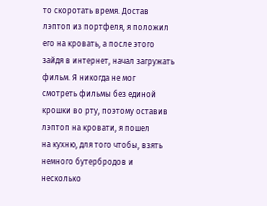то скоротать время. Достав лэптоп из портфеля, я положил
его на кровать, а после этого зайдя в интернет, начал загружать фильм. Я никогда не мог
смотреть фильмы без единой крошки во рту, поэтому оставив лэптоп на кровати, я пошел
на кухню, для того чтобы, взять немного бутербродов и несколько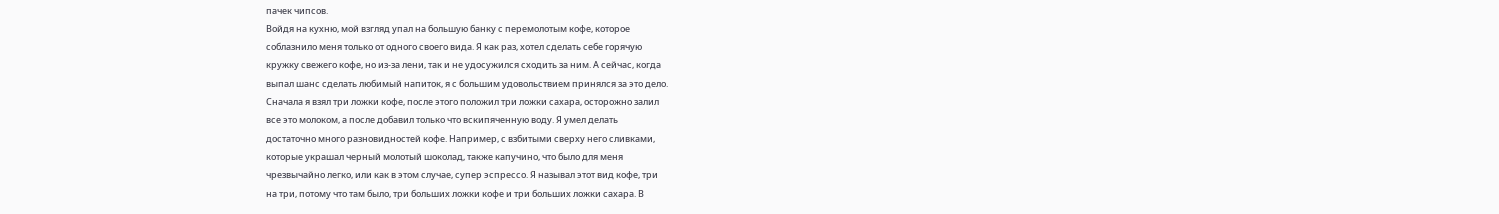пачек чипсов.
Войдя на кухню, мой взгляд упал на большую банку с перемолотым кофе, которое
соблазнило меня только от одного своего вида. Я как раз, хотел сделать себе горячую
кружку свежего кофе, но из-за лени, так и не удосужился сходить за ним. А сейчас, когда
выпал шанс сделать любимый напиток, я с большим удовольствием принялся за это дело.
Сначала я взял три ложки кофе, после этого положил три ложки сахара, осторожно залил
все это молоком, а после добавил только что вскипяченную воду. Я умел делать
достаточно много разновидностей кофе. Например, с взбитыми сверху него сливками,
которые украшал черный молотый шоколад, также капучино, что было для меня
чрезвычайно легко, или как в этом случае, супер эспрессо. Я называл этот вид кофе, три
на три, потому что там было, три больших ложки кофе и три больших ложки сахара. В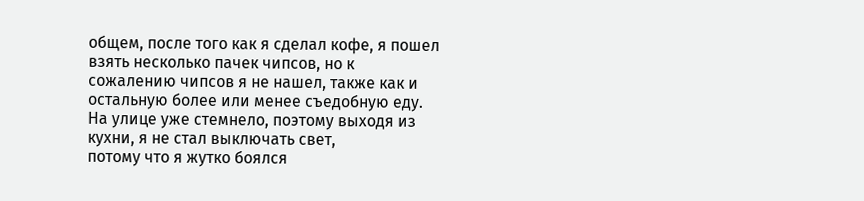общем, после того как я сделал кофе, я пошел взять несколько пачек чипсов, но к
сожалению чипсов я не нашел, также как и остальную более или менее съедобную еду.
На улице уже стемнело, поэтому выходя из кухни, я не стал выключать свет,
потому что я жутко боялся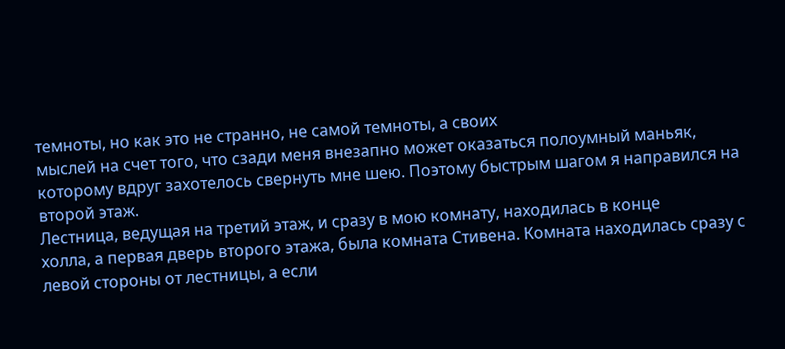темноты, но как это не странно, не самой темноты, а своих
мыслей на счет того, что сзади меня внезапно может оказаться полоумный маньяк,
которому вдруг захотелось свернуть мне шею. Поэтому быстрым шагом я направился на
второй этаж.
Лестница, ведущая на третий этаж, и сразу в мою комнату, находилась в конце
холла, а первая дверь второго этажа, была комната Стивена. Комната находилась сразу с
левой стороны от лестницы, а если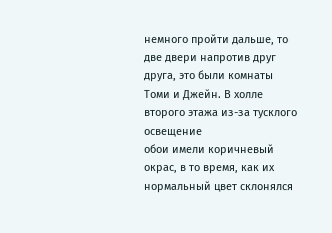немного пройти дальше, то две двери напротив друг
друга, это были комнаты Томи и Джейн. В холле второго этажа из-за тусклого освещение
обои имели коричневый окрас, в то время, как их нормальный цвет склонялся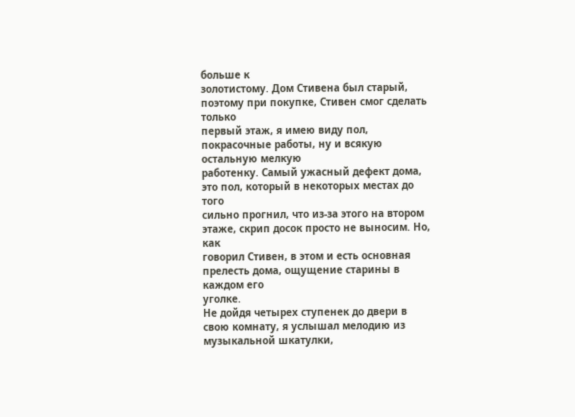больше к
золотистому. Дом Стивена был старый, поэтому при покупке, Стивен смог сделать только
первый этаж, я имею виду пол, покрасочные работы, ну и всякую остальную мелкую
работенку. Самый ужасный дефект дома, это пол, который в некоторых местах до того
сильно прогнил, что из-за этого на втором этаже, скрип досок просто не выносим. Но, как
говорил Стивен, в этом и есть основная прелесть дома, ощущение старины в каждом его
уголке.
Не дойдя четырех ступенек до двери в свою комнату, я услышал мелодию из
музыкальной шкатулки,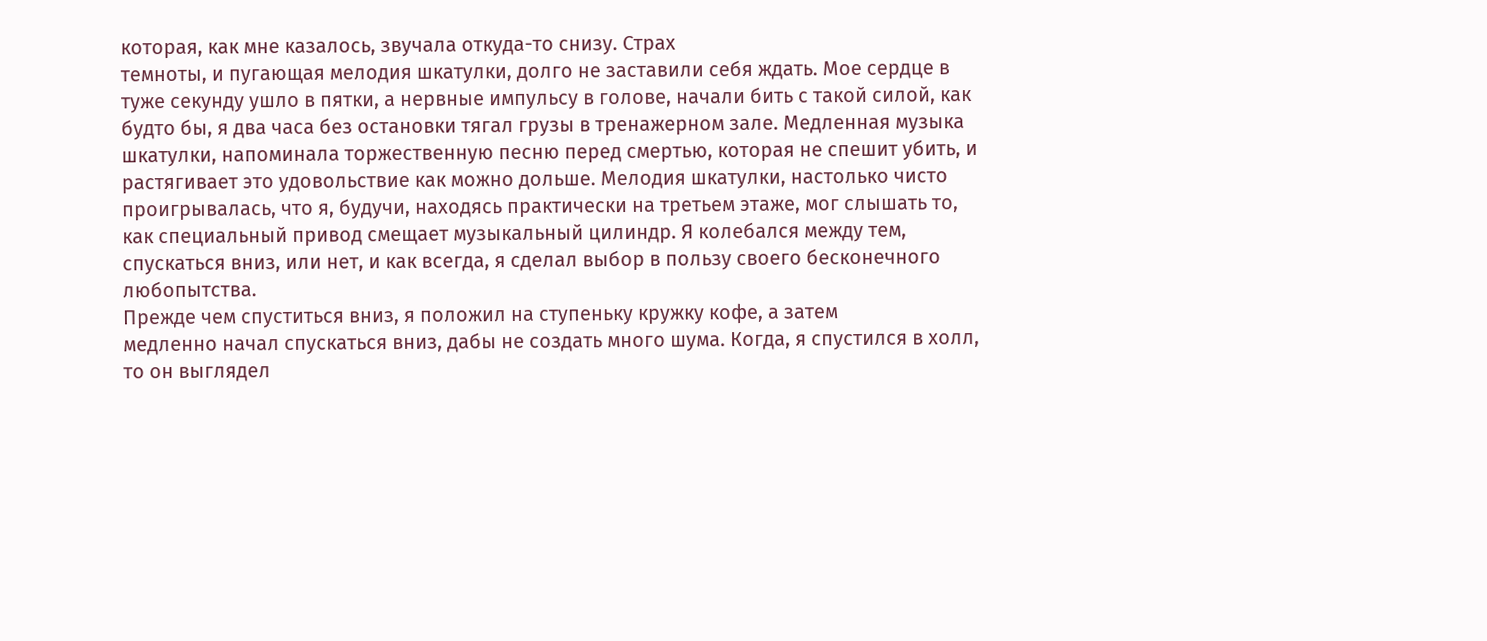которая, как мне казалось, звучала откуда-то снизу. Страх
темноты, и пугающая мелодия шкатулки, долго не заставили себя ждать. Мое сердце в
туже секунду ушло в пятки, а нервные импульсу в голове, начали бить с такой силой, как
будто бы, я два часа без остановки тягал грузы в тренажерном зале. Медленная музыка
шкатулки, напоминала торжественную песню перед смертью, которая не спешит убить, и
растягивает это удовольствие как можно дольше. Мелодия шкатулки, настолько чисто
проигрывалась, что я, будучи, находясь практически на третьем этаже, мог слышать то, как специальный привод смещает музыкальный цилиндр. Я колебался между тем,
спускаться вниз, или нет, и как всегда, я сделал выбор в пользу своего бесконечного
любопытства.
Прежде чем спуститься вниз, я положил на ступеньку кружку кофе, а затем
медленно начал спускаться вниз, дабы не создать много шума. Когда, я спустился в холл, то он выглядел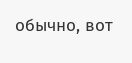обычно, вот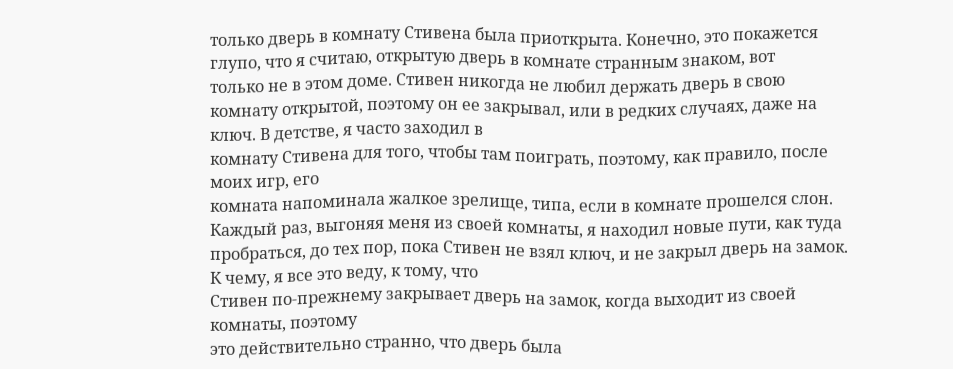только дверь в комнату Стивена была приоткрыта. Конечно, это покажется глупо, что я считаю, открытую дверь в комнате странным знаком, вот
только не в этом доме. Стивен никогда не любил держать дверь в свою комнату открытой, поэтому он ее закрывал, или в редких случаях, даже на ключ. В детстве, я часто заходил в
комнату Стивена для того, чтобы там поиграть, поэтому, как правило, после моих игр, его
комната напоминала жалкое зрелище, типа, если в комнате прошелся слон. Каждый раз, выгоняя меня из своей комнаты, я находил новые пути, как туда пробраться, до тех пор, пока Стивен не взял ключ, и не закрыл дверь на замок. К чему, я все это веду, к тому, что
Стивен по-прежнему закрывает дверь на замок, когда выходит из своей комнаты, поэтому
это действительно странно, что дверь была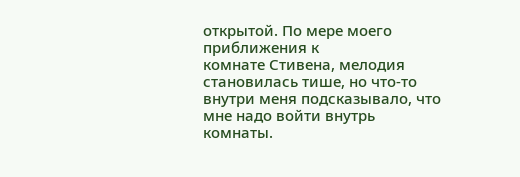открытой. По мере моего приближения к
комнате Стивена, мелодия становилась тише, но что-то внутри меня подсказывало, что
мне надо войти внутрь комнаты.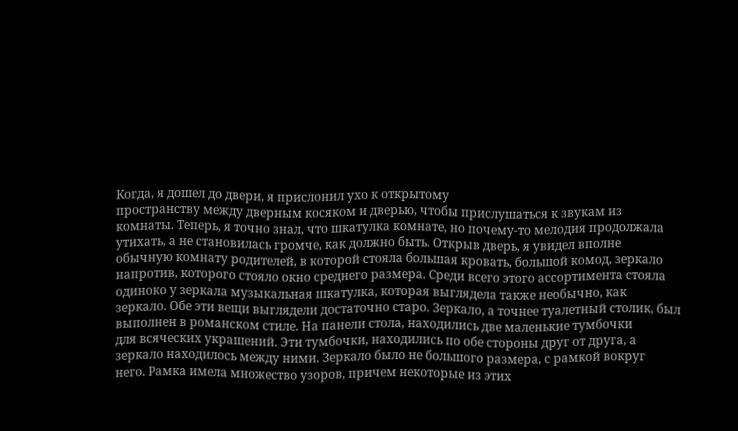Когда, я дошел до двери, я прислонил ухо к открытому
пространству между дверным косяком и дверью, чтобы прислушаться к звукам из
комнаты. Теперь, я точно знал, что шкатулка комнате, но почему-то мелодия продолжала
утихать, а не становилась громче, как должно быть. Открыв дверь, я увидел вполне
обычную комнату родителей, в которой стояла большая кровать, большой комод, зеркало
напротив, которого стояло окно среднего размера. Среди всего этого ассортимента стояла
одиноко у зеркала музыкальная шкатулка, которая выглядела также необычно, как
зеркало. Обе эти вещи выглядели достаточно старо. Зеркало, а точнее туалетный столик, был выполнен в романском стиле. На панели стола, находились две маленькие тумбочки
для всяческих украшений. Эти тумбочки, находились по обе стороны друг от друга, а
зеркало находилось между ними. Зеркало было не большого размера, с рамкой вокруг
него. Рамка имела множество узоров, причем некоторые из этих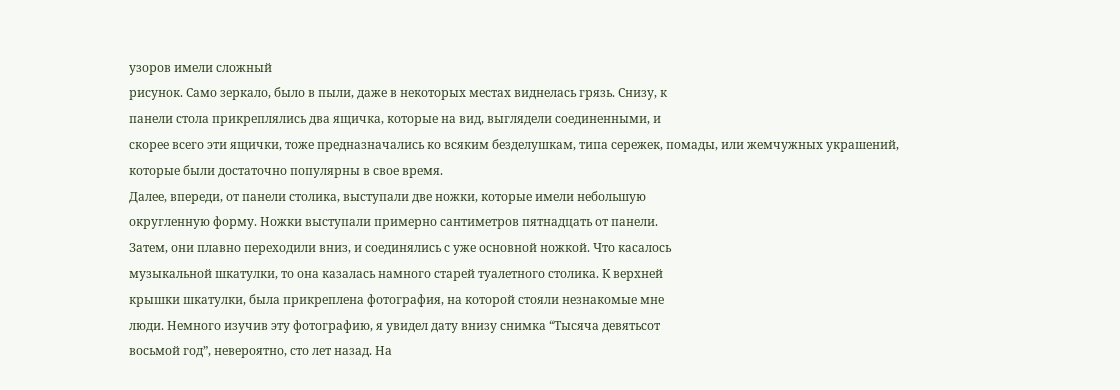узоров имели сложный
рисунок. Само зеркало, было в пыли, даже в некоторых местах виднелась грязь. Снизу, к
панели стола прикреплялись два ящичка, которые на вид, выглядели соединенными, и
скорее всего эти ящички, тоже предназначались ко всяким безделушкам, типа сережек, помады, или жемчужных украшений, которые были достаточно популярны в свое время.
Далее, впереди, от панели столика, выступали две ножки, которые имели небольшую
округленную форму. Ножки выступали примерно сантиметров пятнадцать от панели.
Затем, они плавно переходили вниз, и соединялись с уже основной ножкой. Что касалось
музыкальной шкатулки, то она казалась намного старей туалетного столика. К верхней
крышки шкатулки, была прикреплена фотография, на которой стояли незнакомые мне
люди. Немного изучив эту фотографию, я увидел дату внизу снимка “Тысяча девятьсот
восьмой год”, невероятно, сто лет назад. На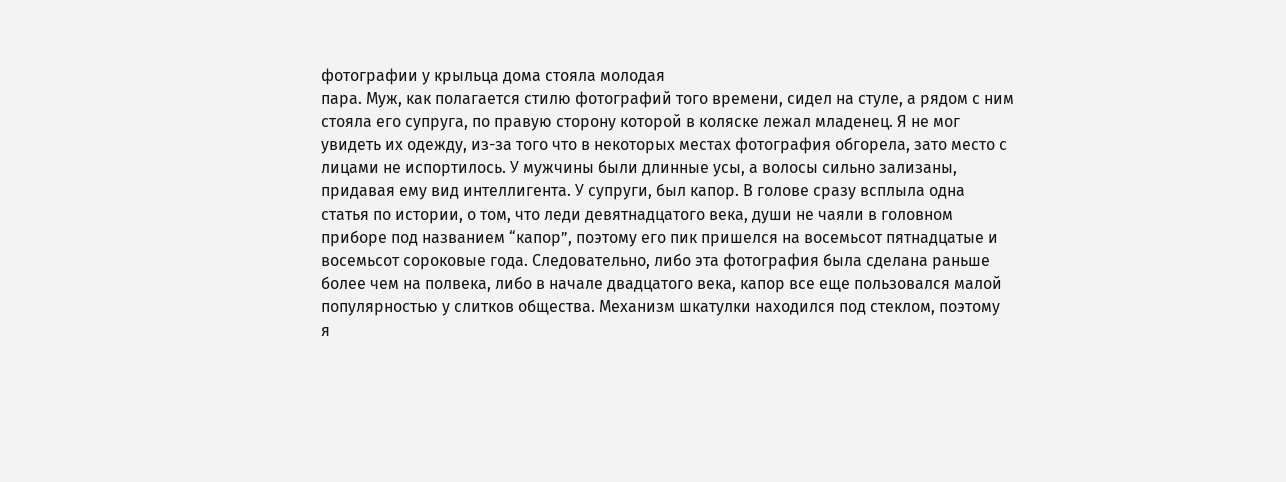фотографии у крыльца дома стояла молодая
пара. Муж, как полагается стилю фотографий того времени, сидел на стуле, а рядом с ним
стояла его супруга, по правую сторону которой в коляске лежал младенец. Я не мог
увидеть их одежду, из-за того что в некоторых местах фотография обгорела, зато место с
лицами не испортилось. У мужчины были длинные усы, а волосы сильно зализаны,
придавая ему вид интеллигента. У супруги, был капор. В голове сразу всплыла одна
статья по истории, о том, что леди девятнадцатого века, души не чаяли в головном
приборе под названием “капор”, поэтому его пик пришелся на восемьсот пятнадцатые и
восемьсот сороковые года. Следовательно, либо эта фотография была сделана раньше
более чем на полвека, либо в начале двадцатого века, капор все еще пользовался малой
популярностью у слитков общества. Механизм шкатулки находился под стеклом, поэтому
я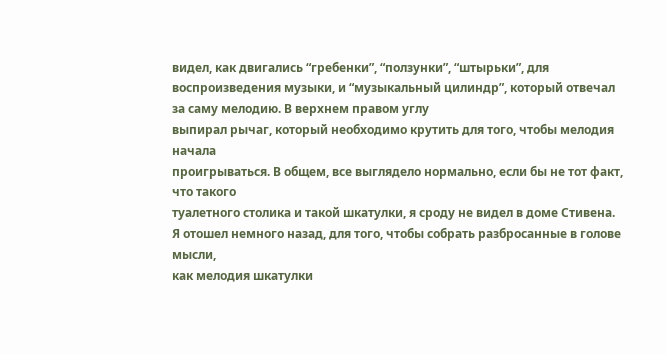видел, как двигались “гребенки”, “ползунки”, “штырьки”, для воспроизведения музыки, и “музыкальный цилиндр”, который отвечал за саму мелодию. В верхнем правом углу
выпирал рычаг, который необходимо крутить для того, чтобы мелодия начала
проигрываться. В общем, все выглядело нормально, если бы не тот факт, что такого
туалетного столика и такой шкатулки, я сроду не видел в доме Стивена.
Я отошел немного назад, для того, чтобы собрать разбросанные в голове мысли,
как мелодия шкатулки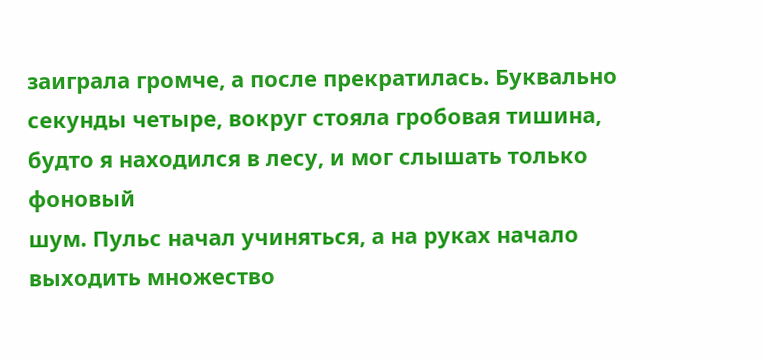заиграла громче, а после прекратилась. Буквально секунды четыре, вокруг стояла гробовая тишина, будто я находился в лесу, и мог слышать только фоновый
шум. Пульс начал учиняться, а на руках начало выходить множество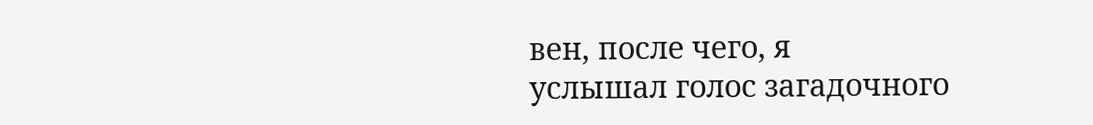вен, после чего, я
услышал голос загадочного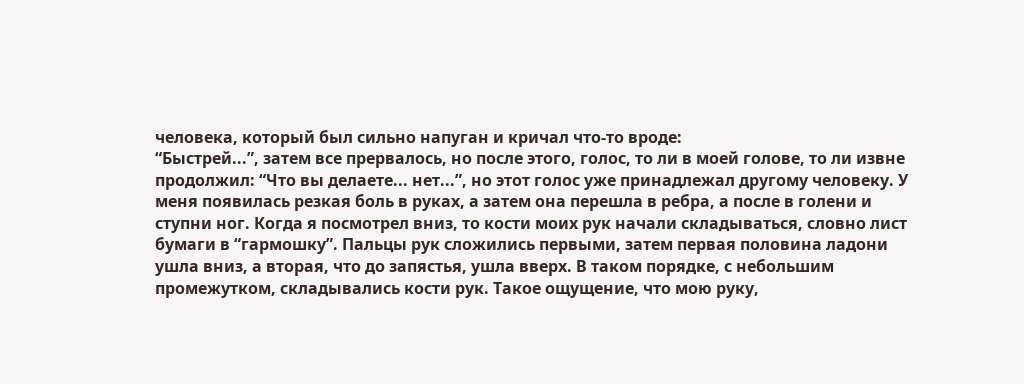человека, который был сильно напуган и кричал что-то вроде:
“Быстрей...”, затем все прервалось, но после этого, голос, то ли в моей голове, то ли извне
продолжил: “Что вы делаете... нет...”, но этот голос уже принадлежал другому человеку. У
меня появилась резкая боль в руках, а затем она перешла в ребра, а после в голени и
ступни ног. Когда я посмотрел вниз, то кости моих рук начали складываться, словно лист
бумаги в “гармошку”. Пальцы рук сложились первыми, затем первая половина ладони
ушла вниз, а вторая, что до запястья, ушла вверх. В таком порядке, с небольшим
промежутком, складывались кости рук. Такое ощущение, что мою руку,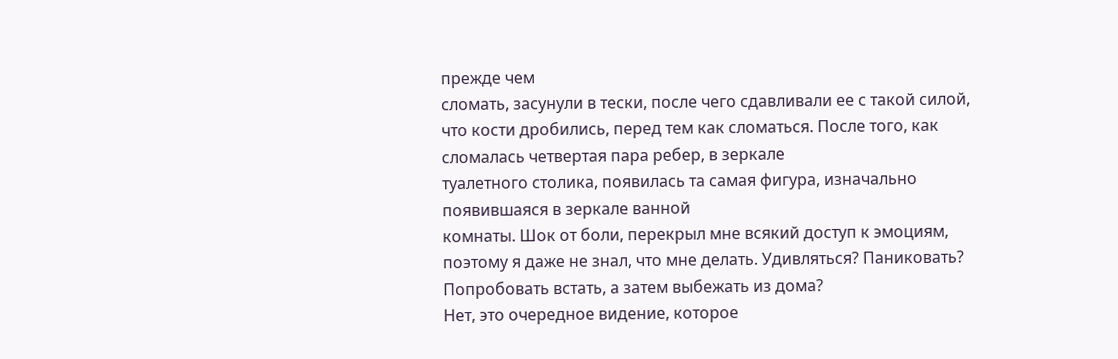прежде чем
сломать, засунули в тески, после чего сдавливали ее с такой силой, что кости дробились, перед тем как сломаться. После того, как сломалась четвертая пара ребер, в зеркале
туалетного столика, появилась та самая фигура, изначально появившаяся в зеркале ванной
комнаты. Шок от боли, перекрыл мне всякий доступ к эмоциям, поэтому я даже не знал, что мне делать. Удивляться? Паниковать? Попробовать встать, а затем выбежать из дома?
Нет, это очередное видение, которое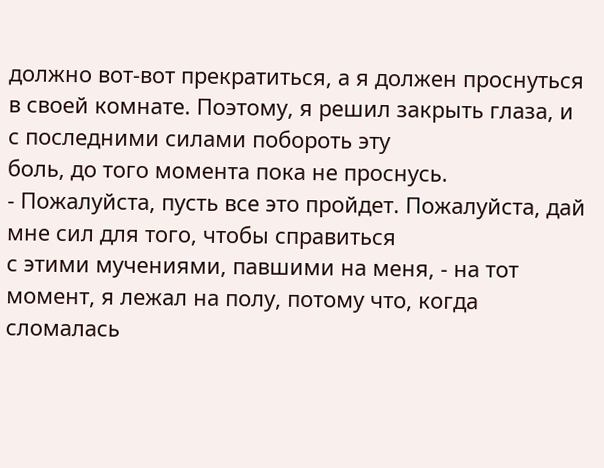должно вот-вот прекратиться, а я должен проснуться
в своей комнате. Поэтому, я решил закрыть глаза, и с последними силами побороть эту
боль, до того момента пока не проснусь.
- Пожалуйста, пусть все это пройдет. Пожалуйста, дай мне сил для того, чтобы справиться
с этими мучениями, павшими на меня, - на тот момент, я лежал на полу, потому что, когда
сломалась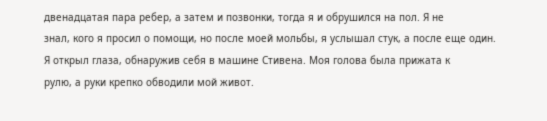двенадцатая пара ребер, а затем и позвонки, тогда я и обрушился на пол. Я не
знал, кого я просил о помощи, но после моей мольбы, я услышал стук, а после еще один.
Я открыл глаза, обнаружив себя в машине Стивена. Моя голова была прижата к
рулю, а руки крепко обводили мой живот.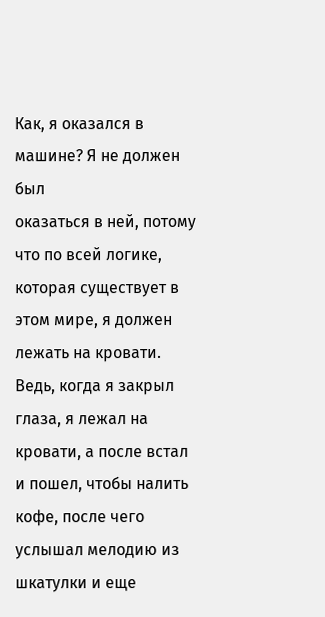Как, я оказался в машине? Я не должен был
оказаться в ней, потому что по всей логике, которая существует в этом мире, я должен
лежать на кровати. Ведь, когда я закрыл глаза, я лежал на кровати, а после встал и пошел, чтобы налить кофе, после чего услышал мелодию из шкатулки и еще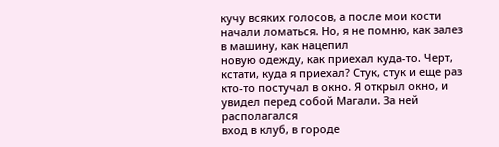кучу всяких голосов, а после мои кости начали ломаться. Но, я не помню, как залез в машину, как нацепил
новую одежду, как приехал куда-то. Черт, кстати, куда я приехал? Стук, стук и еще раз
кто-то постучал в окно. Я открыл окно, и увидел перед собой Магали. За ней располагался
вход в клуб, в городе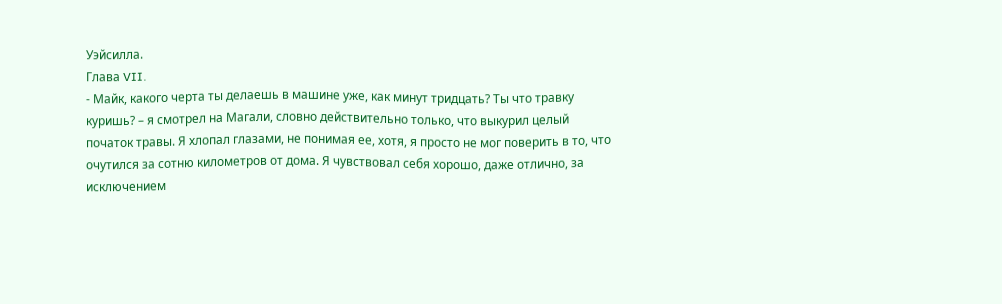Уэйсилла.
Глава VII.
- Майк, какого черта ты делаешь в машине уже, как минут тридцать? Ты что травку
куришь? – я смотрел на Магали, словно действительно только, что выкурил целый
початок травы. Я хлопал глазами, не понимая ее, хотя, я просто не мог поверить в то, что
очутился за сотню километров от дома. Я чувствовал себя хорошо, даже отлично, за
исключением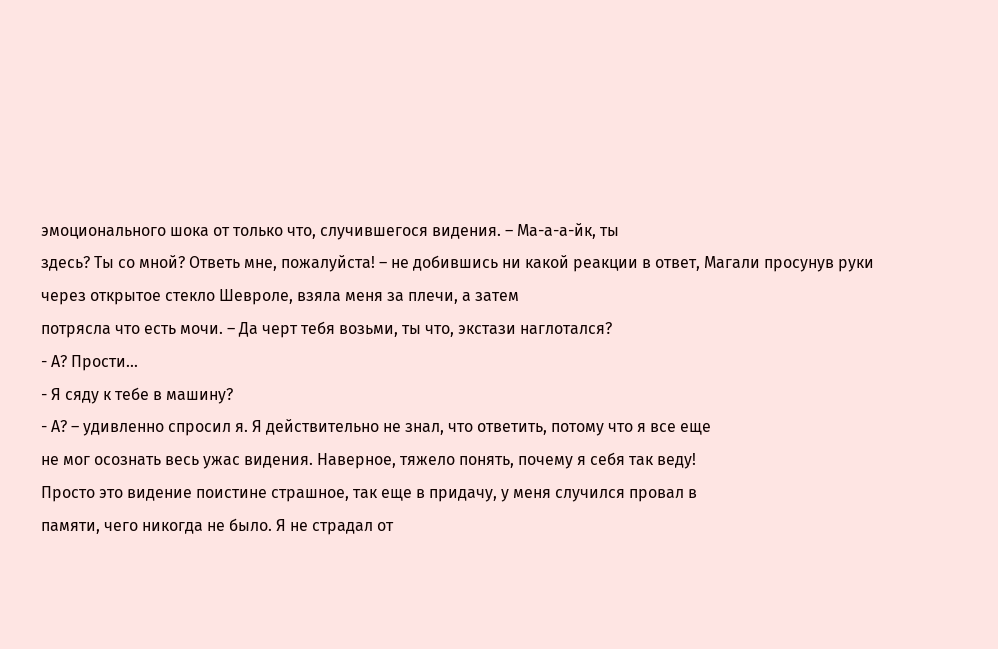эмоционального шока от только что, случившегося видения. – Ма-а-а-йк, ты
здесь? Ты со мной? Ответь мне, пожалуйста! – не добившись ни какой реакции в ответ, Магали просунув руки через открытое стекло Шевроле, взяла меня за плечи, а затем
потрясла что есть мочи. – Да черт тебя возьми, ты что, экстази наглотался?
- А? Прости...
- Я сяду к тебе в машину?
- А? – удивленно спросил я. Я действительно не знал, что ответить, потому что я все еще
не мог осознать весь ужас видения. Наверное, тяжело понять, почему я себя так веду!
Просто это видение поистине страшное, так еще в придачу, у меня случился провал в
памяти, чего никогда не было. Я не страдал от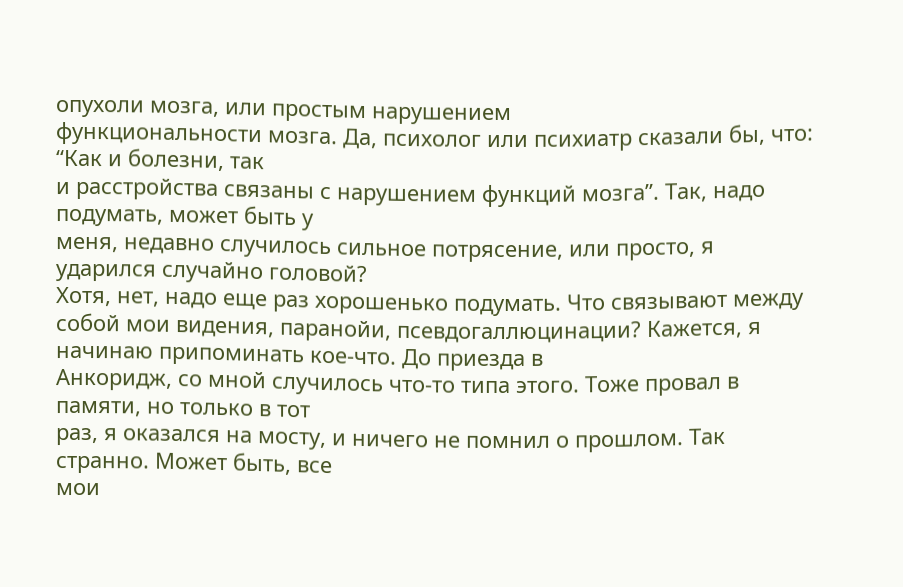опухоли мозга, или простым нарушением
функциональности мозга. Да, психолог или психиатр сказали бы, что: “Как и болезни, так
и расстройства связаны с нарушением функций мозга”. Так, надо подумать, может быть у
меня, недавно случилось сильное потрясение, или просто, я ударился случайно головой?
Хотя, нет, надо еще раз хорошенько подумать. Что связывают между собой мои видения, паранойи, псевдогаллюцинации? Кажется, я начинаю припоминать кое-что. До приезда в
Анкоридж, со мной случилось что-то типа этого. Тоже провал в памяти, но только в тот
раз, я оказался на мосту, и ничего не помнил о прошлом. Так странно. Может быть, все
мои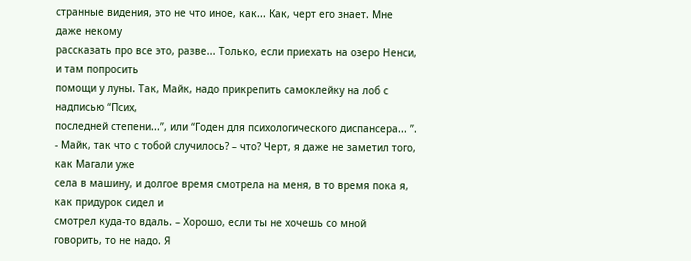странные видения, это не что иное, как... Как, черт его знает. Мне даже некому
рассказать про все это, разве... Только, если приехать на озеро Ненси, и там попросить
помощи у луны. Так, Майк, надо прикрепить самоклейку на лоб с надписью “Псих,
последней степени...”, или “Годен для психологического диспансера... ”.
- Майк, так что с тобой случилось? – что? Черт, я даже не заметил того, как Магали уже
села в машину, и долгое время смотрела на меня, в то время пока я, как придурок сидел и
смотрел куда-то вдаль. – Хорошо, если ты не хочешь со мной говорить, то не надо. Я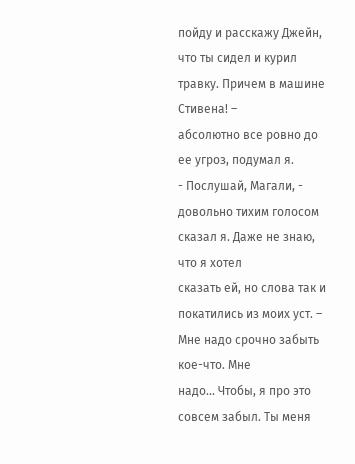пойду и расскажу Джейн, что ты сидел и курил травку. Причем в машине Стивена! –
абсолютно все ровно до ее угроз, подумал я.
- Послушай, Магали, - довольно тихим голосом сказал я. Даже не знаю, что я хотел
сказать ей, но слова так и покатились из моих уст. – Мне надо срочно забыть кое-что. Мне
надо... Чтобы, я про это совсем забыл. Ты меня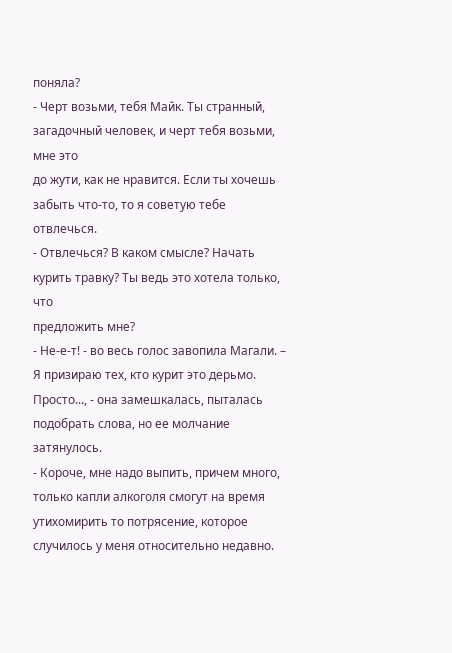поняла?
- Черт возьми, тебя Майк. Ты странный, загадочный человек, и черт тебя возьми, мне это
до жути, как не нравится. Если ты хочешь забыть что-то, то я советую тебе отвлечься.
- Отвлечься? В каком смысле? Начать курить травку? Ты ведь это хотела только, что
предложить мне?
- Не-е-т! - во весь голос завопила Магали. – Я призираю тех, кто курит это дерьмо.
Просто..., - она замешкалась, пыталась подобрать слова, но ее молчание затянулось.
- Короче, мне надо выпить, причем много, только капли алкоголя смогут на время
утихомирить то потрясение, которое случилось у меня относительно недавно.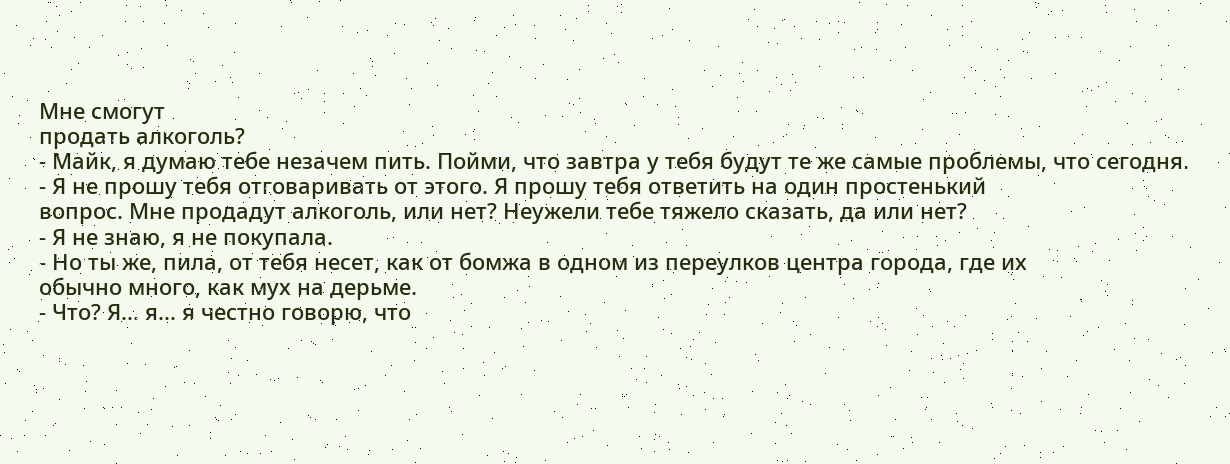Мне смогут
продать алкоголь?
- Майк, я думаю тебе незачем пить. Пойми, что завтра у тебя будут те же самые проблемы, что сегодня.
- Я не прошу тебя отговаривать от этого. Я прошу тебя ответить на один простенький
вопрос. Мне продадут алкоголь, или нет? Неужели тебе тяжело сказать, да или нет?
- Я не знаю, я не покупала.
- Но ты же, пила, от тебя несет, как от бомжа в одном из переулков центра города, где их
обычно много, как мух на дерьме.
- Что? Я... я... я честно говорю, что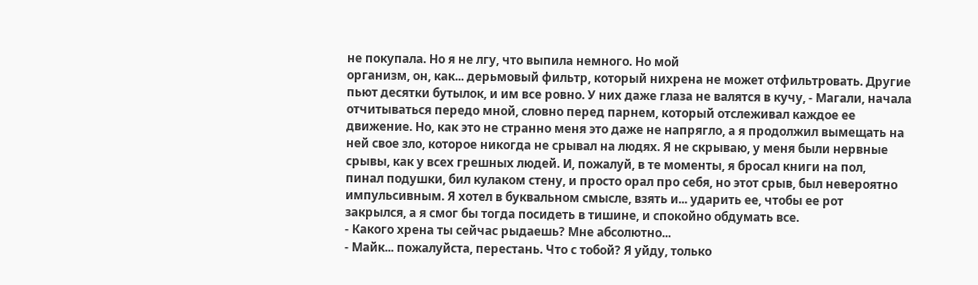не покупала. Но я не лгу, что выпила немного. Но мой
организм, он, как... дерьмовый фильтр, который нихрена не может отфильтровать. Другие
пьют десятки бутылок, и им все ровно. У них даже глаза не валятся в кучу, - Магали, начала отчитываться передо мной, словно перед парнем, который отслеживал каждое ее
движение. Но, как это не странно меня это даже не напрягло, а я продолжил вымещать на
ней свое зло, которое никогда не срывал на людях. Я не скрываю, у меня были нервные
срывы, как у всех грешных людей. И, пожалуй, в те моменты, я бросал книги на пол,
пинал подушки, бил кулаком стену, и просто орал про себя, но этот срыв, был невероятно
импульсивным. Я хотел в буквальном смысле, взять и... ударить ее, чтобы ее рот
закрылся, а я смог бы тогда посидеть в тишине, и спокойно обдумать все.
- Какого хрена ты сейчас рыдаешь? Мне абсолютно...
- Майк... пожалуйста, перестань. Что с тобой? Я уйду, только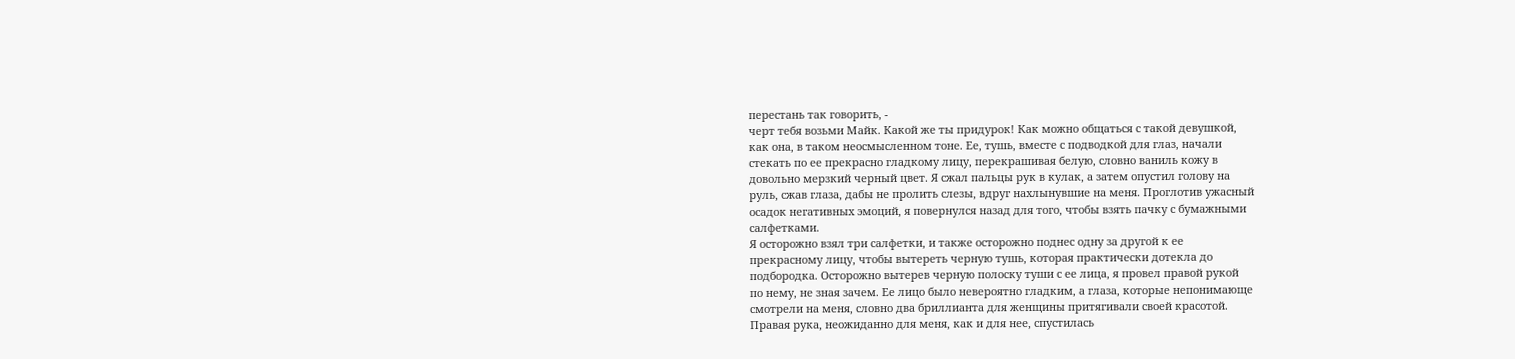перестань так говорить, -
черт тебя возьми Майк. Какой же ты придурок! Как можно общаться с такой девушкой,
как она, в таком неосмысленном тоне. Ее, тушь, вместе с подводкой для глаз, начали
стекать по ее прекрасно гладкому лицу, перекрашивая белую, словно ваниль кожу в
довольно мерзкий черный цвет. Я сжал пальцы рук в кулак, а затем опустил голову на
руль, сжав глаза, дабы не пролить слезы, вдруг нахлынувшие на меня. Проглотив ужасный
осадок негативных эмоций, я повернулся назад для того, чтобы взять пачку с бумажными
салфетками.
Я осторожно взял три салфетки, и также осторожно поднес одну за другой к ее
прекрасному лицу, чтобы вытереть черную тушь, которая практически дотекла до
подбородка. Осторожно вытерев черную полоску туши с ее лица, я провел правой рукой
по нему, не зная зачем. Ее лицо было невероятно гладким, а глаза, которые непонимающе
смотрели на меня, словно два бриллианта для женщины притягивали своей красотой.
Правая рука, неожиданно для меня, как и для нее, спустилась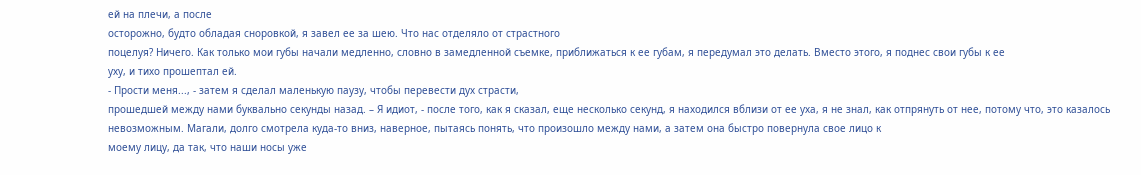ей на плечи, а после
осторожно, будто обладая сноровкой, я завел ее за шею. Что нас отделяло от страстного
поцелуя? Ничего. Как только мои губы начали медленно, словно в замедленной съемке, приближаться к ее губам, я передумал это делать. Вместо этого, я поднес свои губы к ее
уху, и тихо прошептал ей.
- Прости меня..., - затем я сделал маленькую паузу, чтобы перевести дух страсти,
прошедшей между нами буквально секунды назад. – Я идиот, - после того, как я сказал, еще несколько секунд, я находился вблизи от ее уха, я не знал, как отпрянуть от нее, потому что, это казалось невозможным. Магали, долго смотрела куда-то вниз, наверное, пытаясь понять, что произошло между нами, а затем она быстро повернула свое лицо к
моему лицу, да так, что наши носы уже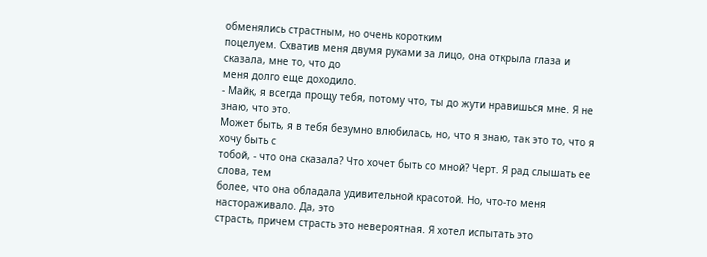обменялись страстным, но очень коротким
поцелуем. Схватив меня двумя руками за лицо, она открыла глаза и сказала, мне то, что до
меня долго еще доходило.
- Майк, я всегда прощу тебя, потому что, ты до жути нравишься мне. Я не знаю, что это.
Может быть, я в тебя безумно влюбилась, но, что я знаю, так это то, что я хочу быть с
тобой, - что она сказала? Что хочет быть со мной? Черт. Я рад слышать ее слова, тем
более, что она обладала удивительной красотой. Но, что-то меня настораживало. Да, это
страсть, причем страсть это невероятная. Я хотел испытать это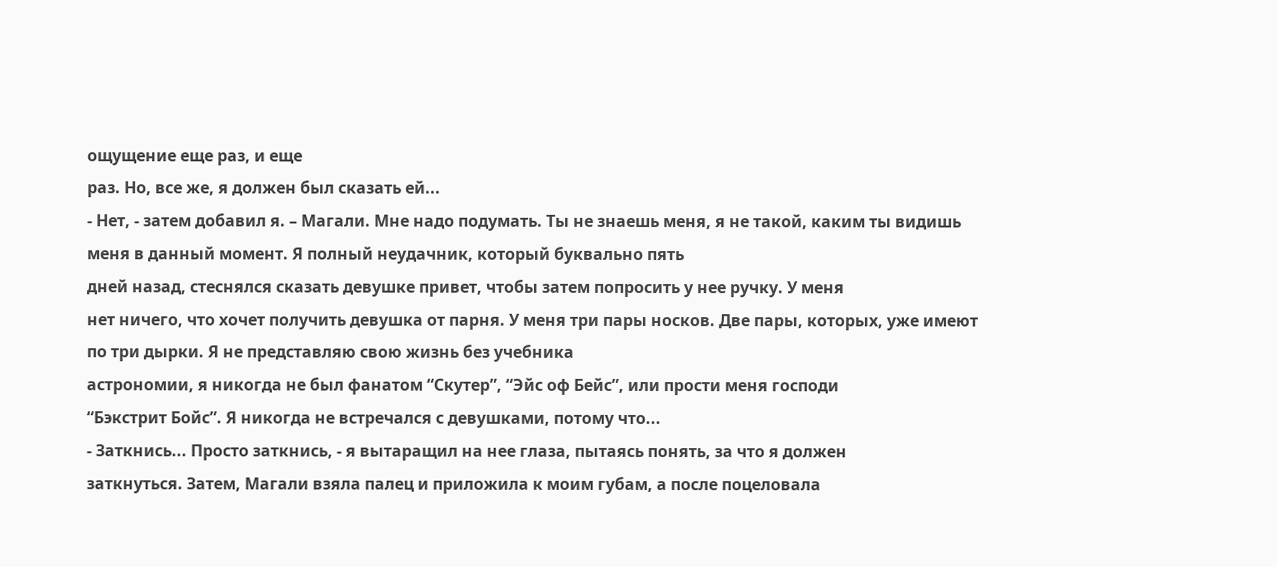ощущение еще раз, и еще
раз. Но, все же, я должен был сказать ей...
- Нет, - затем добавил я. – Магали. Мне надо подумать. Ты не знаешь меня, я не такой, каким ты видишь меня в данный момент. Я полный неудачник, который буквально пять
дней назад, стеснялся сказать девушке привет, чтобы затем попросить у нее ручку. У меня
нет ничего, что хочет получить девушка от парня. У меня три пары носков. Две пары, которых, уже имеют по три дырки. Я не представляю свою жизнь без учебника
астрономии, я никогда не был фанатом “Скутер”, “Эйс оф Бейс”, или прости меня господи
“Бэкстрит Бойс”. Я никогда не встречался с девушками, потому что...
- Заткнись... Просто заткнись, - я вытаращил на нее глаза, пытаясь понять, за что я должен
заткнуться. Затем, Магали взяла палец и приложила к моим губам, а после поцеловала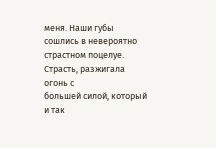меня. Наши губы сошлись в невероятно страстном поцелуе. Страсть, разжигала огонь с
большей силой, который и так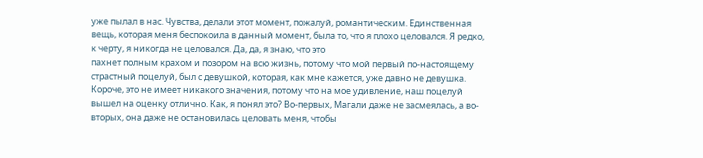уже пылал в нас. Чувства, делали этот момент, пожалуй, романтическим. Единственная вещь, которая меня беспокоила в данный момент, была то, что я плохо целовался. Я редко, к черту, я никогда не целовался. Да, да, я знаю, что это
пахнет полным крахом и позором на всю жизнь, потому что мой первый по-настоящему
страстный поцелуй, был с девушкой, которая, как мне кажется, уже давно не девушка.
Короче, это не имеет никакого значения, потому что на мое удивление, наш поцелуй
вышел на оценку отлично. Как, я понял это? Во-первых, Магали даже не засмеялась, а во-
вторых, она даже не остановилась целовать меня, чтобы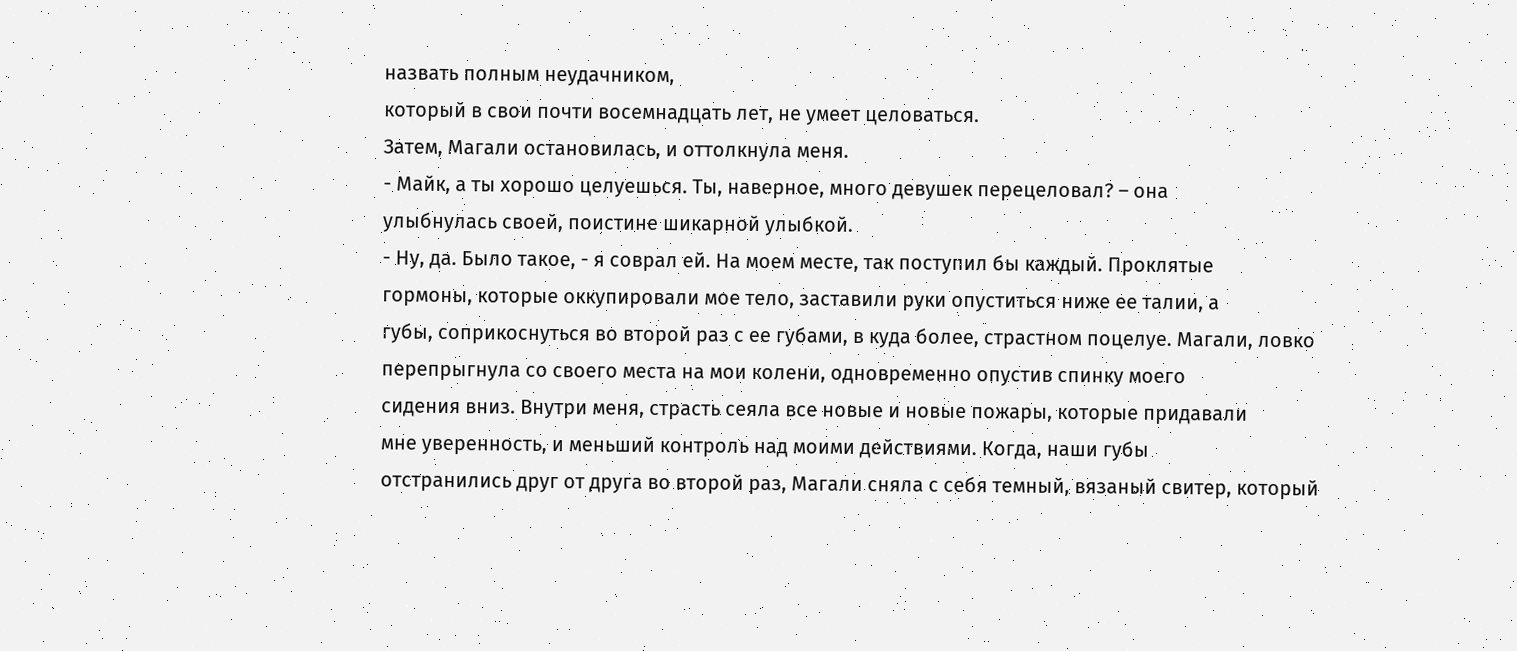назвать полным неудачником,
который в свои почти восемнадцать лет, не умеет целоваться.
Затем, Магали остановилась, и оттолкнула меня.
- Майк, а ты хорошо целуешься. Ты, наверное, много девушек перецеловал? – она
улыбнулась своей, поистине шикарной улыбкой.
- Ну, да. Было такое, - я соврал ей. На моем месте, так поступил бы каждый. Проклятые
гормоны, которые оккупировали мое тело, заставили руки опуститься ниже ее талии, а
губы, соприкоснуться во второй раз с ее губами, в куда более, страстном поцелуе. Магали, ловко перепрыгнула со своего места на мои колени, одновременно опустив спинку моего
сидения вниз. Внутри меня, страсть сеяла все новые и новые пожары, которые придавали
мне уверенность, и меньший контроль над моими действиями. Когда, наши губы
отстранились друг от друга во второй раз, Магали сняла с себя темный, вязаный свитер, который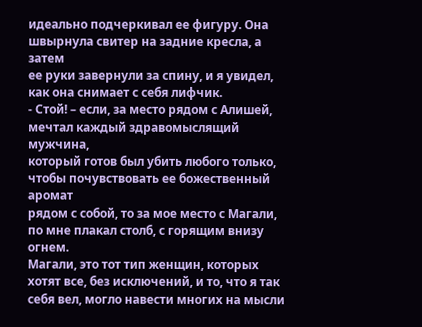идеально подчеркивал ее фигуру. Она швырнула свитер на задние кресла, а затем
ее руки завернули за спину, и я увидел, как она снимает с себя лифчик.
- Стой! – если, за место рядом с Алишей, мечтал каждый здравомыслящий мужчина,
который готов был убить любого только, чтобы почувствовать ее божественный аромат
рядом с собой, то за мое место с Магали, по мне плакал столб, с горящим внизу огнем.
Магали, это тот тип женщин, которых хотят все, без исключений, и то, что я так себя вел, могло навести многих на мысли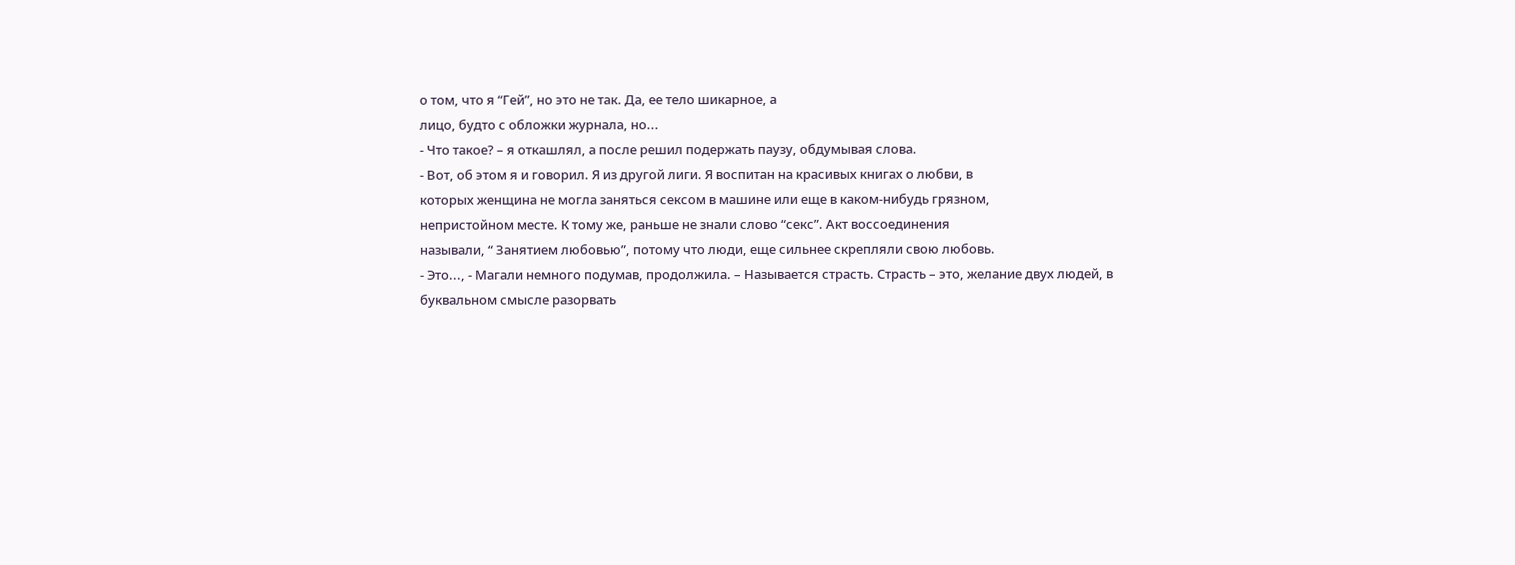о том, что я “Гей”, но это не так. Да, ее тело шикарное, а
лицо, будто с обложки журнала, но...
- Что такое? – я откашлял, а после решил подержать паузу, обдумывая слова.
- Вот, об этом я и говорил. Я из другой лиги. Я воспитан на красивых книгах о любви, в
которых женщина не могла заняться сексом в машине или еще в каком-нибудь грязном,
непристойном месте. К тому же, раньше не знали слово “секс”. Акт воссоединения
называли, “ Занятием любовью”, потому что люди, еще сильнее скрепляли свою любовь.
- Это..., - Магали немного подумав, продолжила. – Называется страсть. Страсть – это, желание двух людей, в буквальном смысле разорвать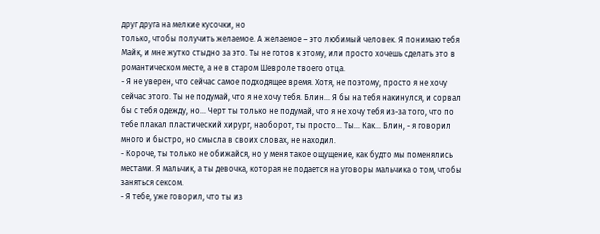друг друга на мелкие кусочки, но
только, чтобы получить желаемое. А желаемое – это любимый человек. Я понимаю тебя
Майк, и мне жутко стыдно за это. Ты не готов к этому, или просто хочешь сделать это в
романтическом месте, а не в старом Шевроле твоего отца.
- Я не уверен, что сейчас самое подходящее время. Хотя, не поэтому, просто я не хочу
сейчас этого. Ты не подумай, что я не хочу тебя. Блин... Я бы на тебя накинулся, и сорвал
бы с тебя одежду, но... Черт ты только не подумай, что я не хочу тебя из-за того, что по
тебе плакал пластический хирург, наоборот, ты просто... Ты... Как... Блин, - я говорил
много и быстро, но смысла в своих словах, не находил.
- Короче, ты только не обижайся, но у меня такое ощущение, как будто мы поменялись
местами. Я мальчик, а ты девочка, которая не подается на уговоры мальчика о том, чтобы
заняться сексом.
- Я тебе, уже говорил, что ты из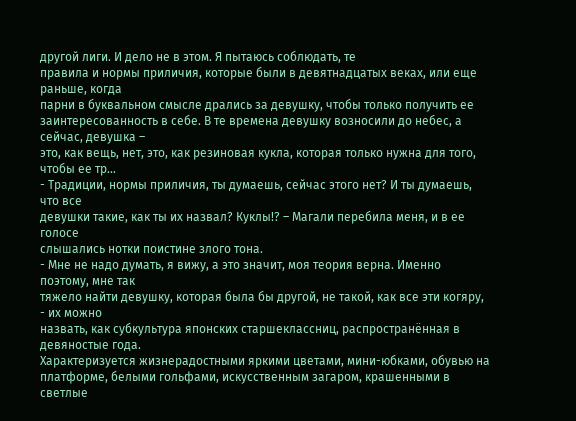другой лиги. И дело не в этом. Я пытаюсь соблюдать, те
правила и нормы приличия, которые были в девятнадцатых веках, или еще раньше, когда
парни в буквальном смысле дрались за девушку, чтобы только получить ее
заинтересованность в себе. В те времена девушку возносили до небес, а сейчас, девушка –
это, как вещь, нет, это, как резиновая кукла, которая только нужна для того, чтобы ее тр...
- Традиции, нормы приличия, ты думаешь, сейчас этого нет? И ты думаешь, что все
девушки такие, как ты их назвал? Куклы!? – Магали перебила меня, и в ее голосе
слышались нотки поистине злого тона.
- Мне не надо думать, я вижу, а это значит, моя теория верна. Именно поэтому, мне так
тяжело найти девушку, которая была бы другой, не такой, как все эти когяру, - их можно
назвать, как субкультура японских старшеклассниц, распространённая в девяностые года.
Характеризуется жизнерадостными яркими цветами, мини-юбками, обувью на платформе, белыми гольфами, искусственным загаром, крашенными в светлые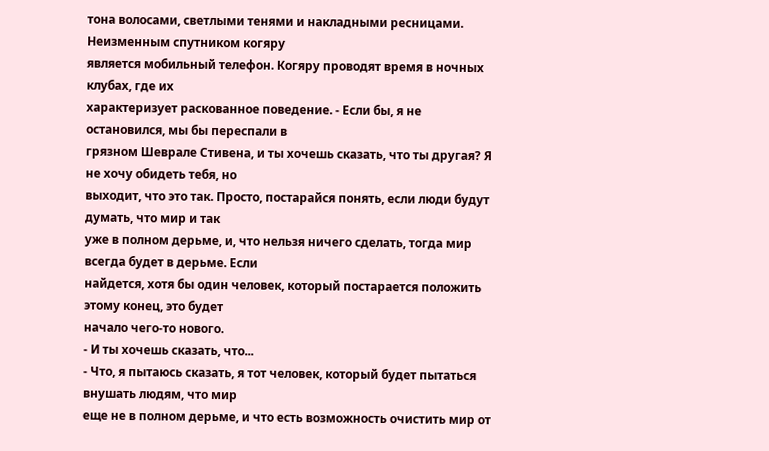тона волосами, светлыми тенями и накладными ресницами. Неизменным спутником когяру
является мобильный телефон. Когяру проводят время в ночных клубах, где их
характеризует раскованное поведение. - Если бы, я не остановился, мы бы переспали в
грязном Шеврале Стивена, и ты хочешь сказать, что ты другая? Я не хочу обидеть тебя, но
выходит, что это так. Просто, постарайся понять, если люди будут думать, что мир и так
уже в полном дерьме, и, что нельзя ничего сделать, тогда мир всегда будет в дерьме. Если
найдется, хотя бы один человек, который постарается положить этому конец, это будет
начало чего-то нового.
- И ты хочешь сказать, что...
- Что, я пытаюсь сказать, я тот человек, который будет пытаться внушать людям, что мир
еще не в полном дерьме, и что есть возможность очистить мир от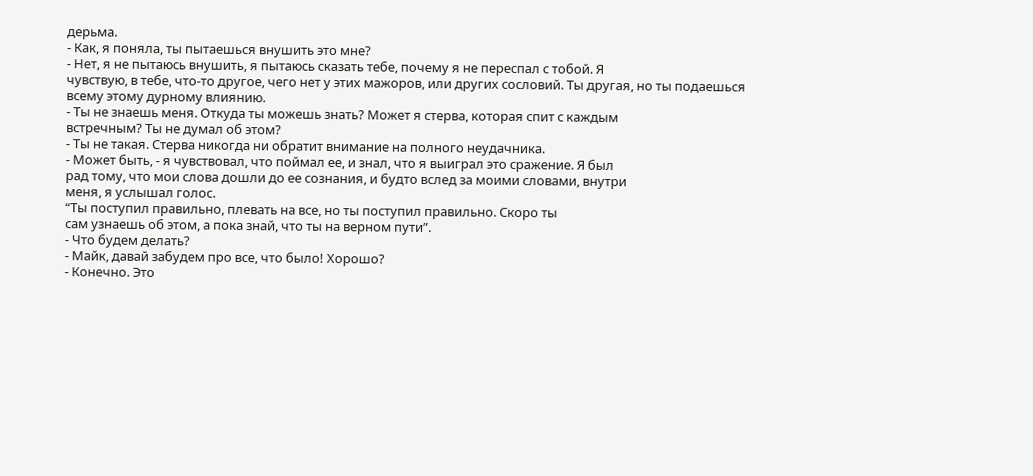дерьма.
- Как, я поняла, ты пытаешься внушить это мне?
- Нет, я не пытаюсь внушить, я пытаюсь сказать тебе, почему я не переспал с тобой. Я
чувствую, в тебе, что-то другое, чего нет у этих мажоров, или других сословий. Ты другая, но ты подаешься всему этому дурному влиянию.
- Ты не знаешь меня. Откуда ты можешь знать? Может я стерва, которая спит с каждым
встречным? Ты не думал об этом?
- Ты не такая. Стерва никогда ни обратит внимание на полного неудачника.
- Может быть, - я чувствовал, что поймал ее, и знал, что я выиграл это сражение. Я был
рад тому, что мои слова дошли до ее сознания, и будто вслед за моими словами, внутри
меня, я услышал голос.
“Ты поступил правильно, плевать на все, но ты поступил правильно. Скоро ты
сам узнаешь об этом, а пока знай, что ты на верном пути”.
- Что будем делать?
- Майк, давай забудем про все, что было! Хорошо?
- Конечно. Это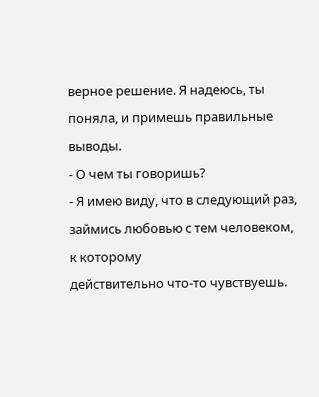верное решение. Я надеюсь, ты поняла, и примешь правильные выводы.
- О чем ты говоришь?
- Я имею виду, что в следующий раз, займись любовью с тем человеком, к которому
действительно что-то чувствуешь.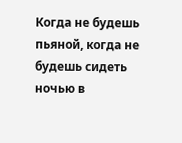Когда не будешь пьяной, когда не будешь сидеть
ночью в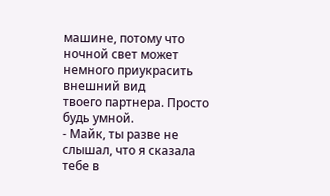машине, потому что ночной свет может немного приукрасить внешний вид
твоего партнера. Просто будь умной.
- Майк, ты разве не слышал, что я сказала тебе в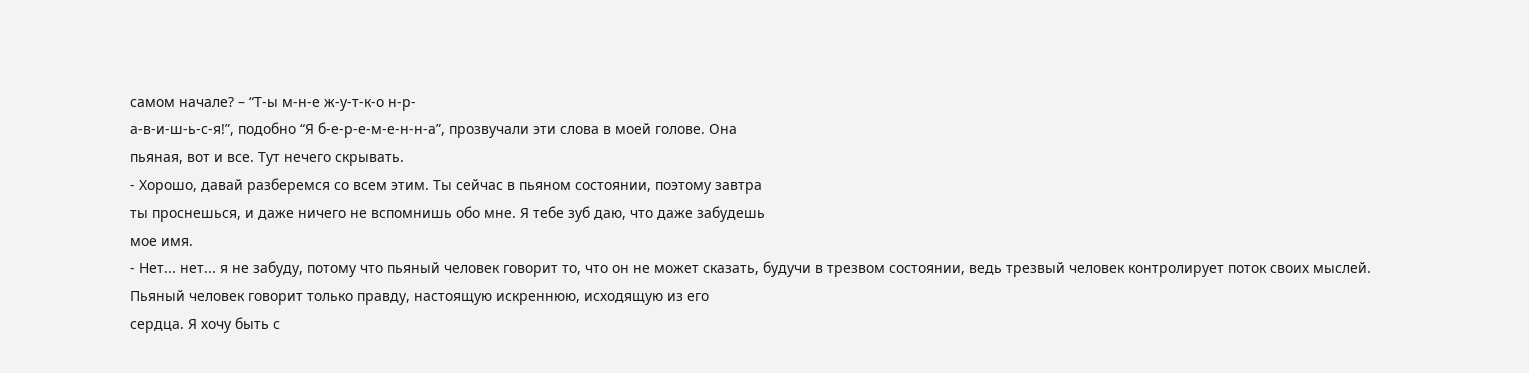самом начале? – “Т-ы м-н-е ж-у-т-к-о н-р-
а-в-и-ш-ь-с-я!”, подобно “Я б-е-р-е-м-е-н-н-а”, прозвучали эти слова в моей голове. Она
пьяная, вот и все. Тут нечего скрывать.
- Хорошо, давай разберемся со всем этим. Ты сейчас в пьяном состоянии, поэтому завтра
ты проснешься, и даже ничего не вспомнишь обо мне. Я тебе зуб даю, что даже забудешь
мое имя.
- Нет... нет... я не забуду, потому что пьяный человек говорит то, что он не может сказать, будучи в трезвом состоянии, ведь трезвый человек контролирует поток своих мыслей.
Пьяный человек говорит только правду, настоящую искреннюю, исходящую из его
сердца. Я хочу быть с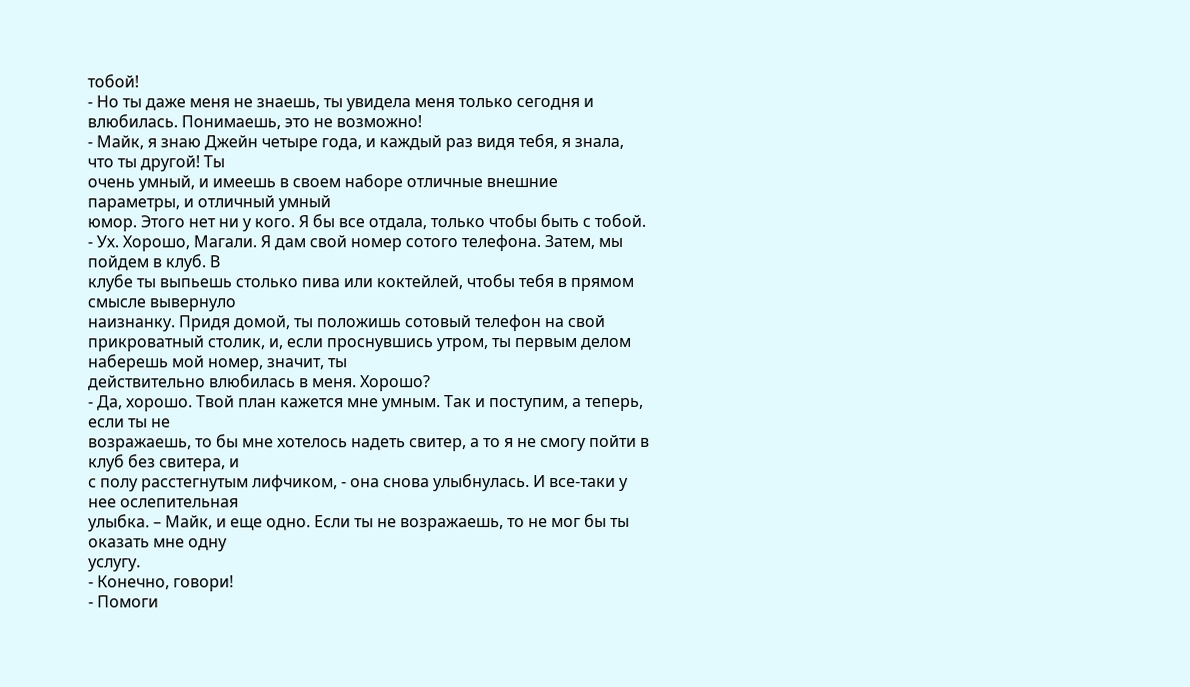тобой!
- Но ты даже меня не знаешь, ты увидела меня только сегодня и влюбилась. Понимаешь, это не возможно!
- Майк, я знаю Джейн четыре года, и каждый раз видя тебя, я знала, что ты другой! Ты
очень умный, и имеешь в своем наборе отличные внешние параметры, и отличный умный
юмор. Этого нет ни у кого. Я бы все отдала, только чтобы быть с тобой.
- Ух. Хорошо, Магали. Я дам свой номер сотого телефона. Затем, мы пойдем в клуб. В
клубе ты выпьешь столько пива или коктейлей, чтобы тебя в прямом смысле вывернуло
наизнанку. Придя домой, ты положишь сотовый телефон на свой прикроватный столик, и, если проснувшись утром, ты первым делом наберешь мой номер, значит, ты
действительно влюбилась в меня. Хорошо?
- Да, хорошо. Твой план кажется мне умным. Так и поступим, а теперь, если ты не
возражаешь, то бы мне хотелось надеть свитер, а то я не смогу пойти в клуб без свитера, и
с полу расстегнутым лифчиком, - она снова улыбнулась. И все-таки у нее ослепительная
улыбка. – Майк, и еще одно. Если ты не возражаешь, то не мог бы ты оказать мне одну
услугу.
- Конечно, говори!
- Помоги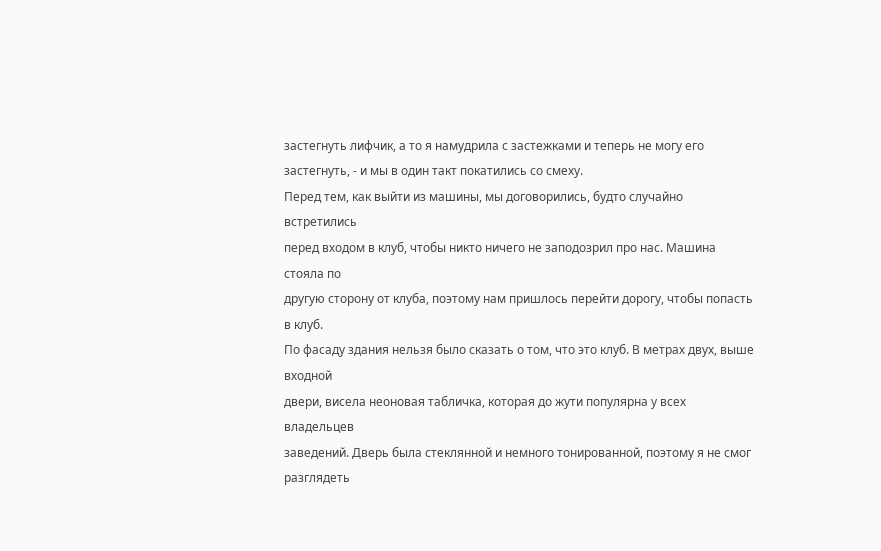застегнуть лифчик, а то я намудрила с застежками и теперь не могу его
застегнуть, - и мы в один такт покатились со смеху.
Перед тем, как выйти из машины, мы договорились, будто случайно встретились
перед входом в клуб, чтобы никто ничего не заподозрил про нас. Машина стояла по
другую сторону от клуба, поэтому нам пришлось перейти дорогу, чтобы попасть в клуб.
По фасаду здания нельзя было сказать о том, что это клуб. В метрах двух, выше входной
двери, висела неоновая табличка, которая до жути популярна у всех владельцев
заведений. Дверь была стеклянной и немного тонированной, поэтому я не смог разглядеть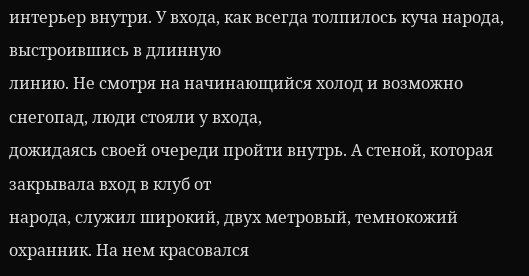интерьер внутри. У входа, как всегда толпилось куча народа, выстроившись в длинную
линию. Не смотря на начинающийся холод и возможно снегопад, люди стояли у входа,
дожидаясь своей очереди пройти внутрь. А стеной, которая закрывала вход в клуб от
народа, служил широкий, двух метровый, темнокожий охранник. На нем красовался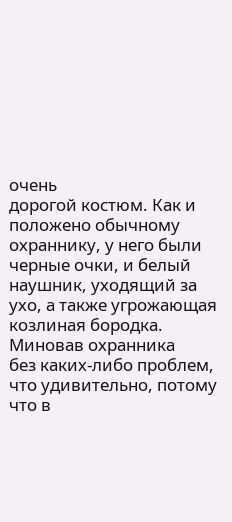очень
дорогой костюм. Как и положено обычному охраннику, у него были черные очки, и белый
наушник, уходящий за ухо, а также угрожающая козлиная бородка. Миновав охранника
без каких-либо проблем, что удивительно, потому что в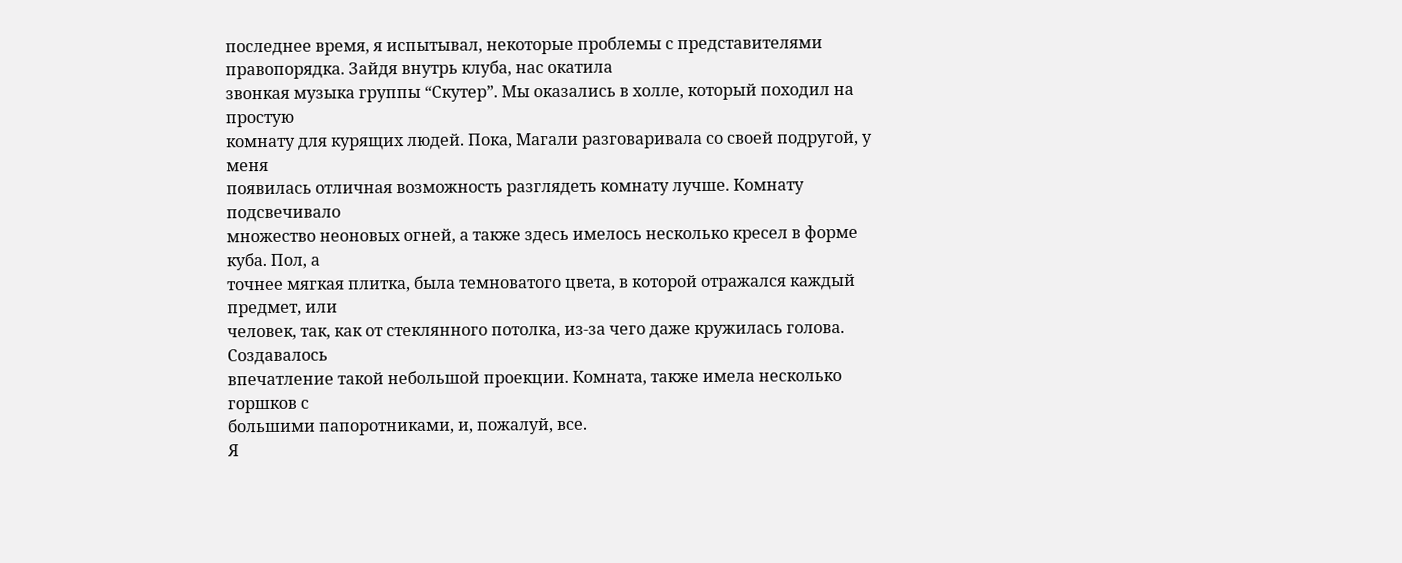последнее время, я испытывал, некоторые проблемы с представителями правопорядка. Зайдя внутрь клуба, нас окатила
звонкая музыка группы “Скутер”. Мы оказались в холле, который походил на простую
комнату для курящих людей. Пока, Магали разговаривала со своей подругой, у меня
появилась отличная возможность разглядеть комнату лучше. Комнату подсвечивало
множество неоновых огней, а также здесь имелось несколько кресел в форме куба. Пол, а
точнее мягкая плитка, была темноватого цвета, в которой отражался каждый предмет, или
человек, так, как от стеклянного потолка, из-за чего даже кружилась голова. Создавалось
впечатление такой небольшой проекции. Комната, также имела несколько горшков с
большими папоротниками, и, пожалуй, все.
Я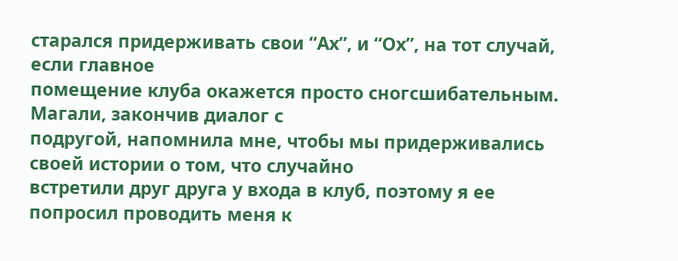старался придерживать свои “Ах”, и “Ох”, на тот случай, если главное
помещение клуба окажется просто сногсшибательным. Магали, закончив диалог с
подругой, напомнила мне, чтобы мы придерживались своей истории о том, что случайно
встретили друг друга у входа в клуб, поэтому я ее попросил проводить меня к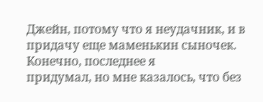Джейн, потому что я неудачник, и в придачу еще маменькин сыночек. Конечно, последнее я
придумал, но мне казалось, что без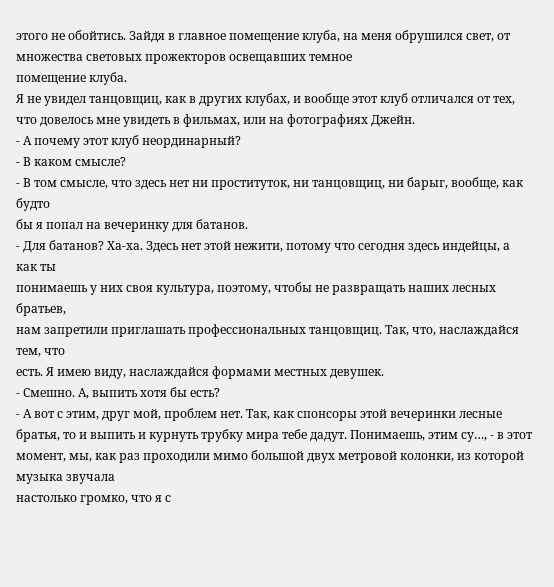этого не обойтись. Зайдя в главное помещение клуба, на меня обрушился свет, от множества световых прожекторов освещавших темное
помещение клуба.
Я не увидел танцовщиц, как в других клубах, и вообще этот клуб отличался от тех,
что довелось мне увидеть в фильмах, или на фотографиях Джейн.
- А почему этот клуб неординарный?
- В каком смысле?
- В том смысле, что здесь нет ни проституток, ни танцовщиц, ни барыг, вообще, как будто
бы я попал на вечеринку для батанов.
- Для батанов? Ха-ха. Здесь нет этой нежити, потому что сегодня здесь индейцы, а как ты
понимаешь у них своя культура, поэтому, чтобы не развращать наших лесных братьев,
нам запретили приглашать профессиональных танцовщиц. Так, что, наслаждайся тем, что
есть. Я имею виду, наслаждайся формами местных девушек.
- Смешно. А, выпить хотя бы есть?
- А вот с этим, друг мой, проблем нет. Так, как спонсоры этой вечеринки лесные братья, то и выпить и курнуть трубку мира тебе дадут. Понимаешь, этим су…, - в этот момент, мы, как раз проходили мимо большой двух метровой колонки, из которой музыка звучала
настолько громко, что я с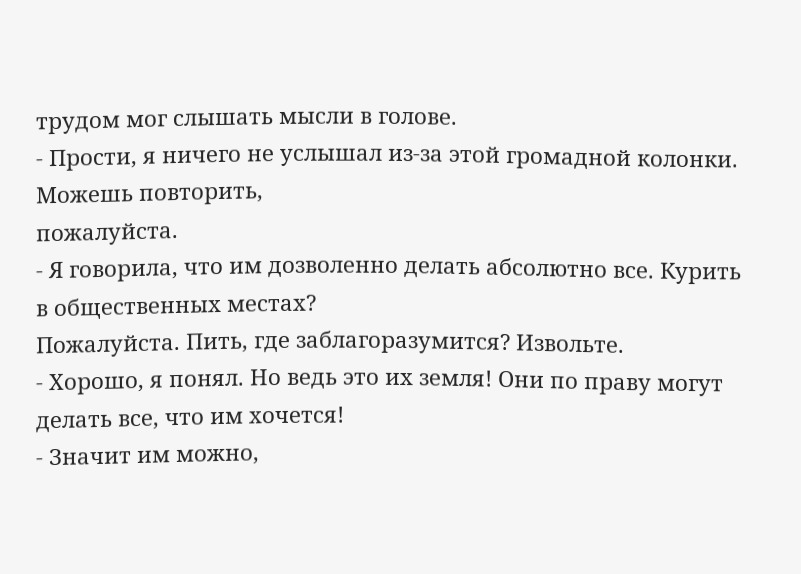трудом мог слышать мысли в голове.
- Прости, я ничего не услышал из-за этой громадной колонки. Можешь повторить,
пожалуйста.
- Я говорила, что им дозволенно делать абсолютно все. Курить в общественных местах?
Пожалуйста. Пить, где заблагоразумится? Извольте.
- Хорошо, я понял. Но ведь это их земля! Они по праву могут делать все, что им хочется!
- Значит им можно,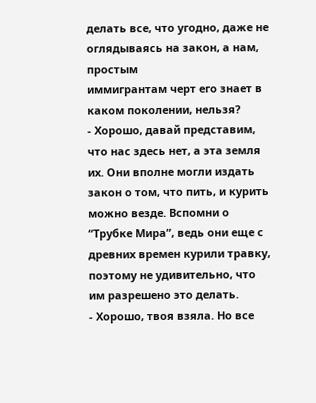делать все, что угодно, даже не оглядываясь на закон, а нам, простым
иммигрантам черт его знает в каком поколении, нельзя?
- Хорошо, давай представим, что нас здесь нет, а эта земля их. Они вполне могли издать
закон о том, что пить, и курить можно везде. Вспомни о “Трубке Мира”, ведь они еще с
древних времен курили травку, поэтому не удивительно, что им разрешено это делать.
- Хорошо, твоя взяла. Но все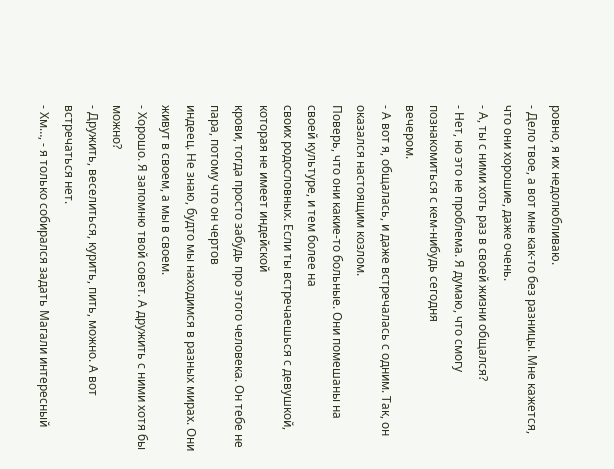ровно, я их недолюбливаю.
- Дело твое, а вот мне как-то без разницы. Мне кажется, что они хорошие, даже очень.
- А, ты с ними хоть раз в своей жизни общался?
- Нет, но это не проблема. Я думаю, что смогу познакомиться с кем-нибудь сегодня
вечером.
- А вот я, общалась, и даже встречалась с одним. Так, он оказался настоящим козлом.
Поверь, что они какие-то больные. Они помешаны на своей культуре, и тем более на
своих родословных. Если ты встречаешься с девушкой, которая не имеет индейской
крови, тогда просто забудь про этого человека. Он тебе не пара, потому что он чертов
индеец. Не знаю, будто мы находимся в разных мирах. Они живут в своем, а мы в своем.
- Хорошо. Я запомню твой совет. А дружить с ними хотя бы можно?
- Дружить, веселиться, курить, пить, можно. А вот встречаться нет.
- Хм…, - я только собирался задать Магали интересный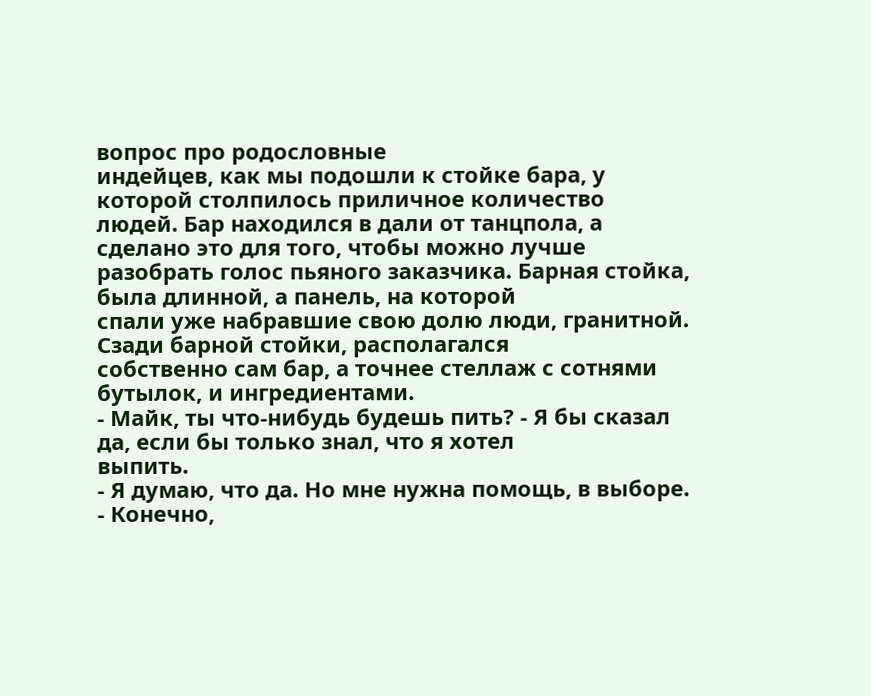вопрос про родословные
индейцев, как мы подошли к стойке бара, у которой столпилось приличное количество
людей. Бар находился в дали от танцпола, а сделано это для того, чтобы можно лучше
разобрать голос пьяного заказчика. Барная стойка, была длинной, а панель, на которой
спали уже набравшие свою долю люди, гранитной. Сзади барной стойки, располагался
собственно сам бар, а точнее стеллаж с сотнями бутылок, и ингредиентами.
- Майк, ты что-нибудь будешь пить? - Я бы сказал да, если бы только знал, что я хотел
выпить.
- Я думаю, что да. Но мне нужна помощь, в выборе.
- Конечно,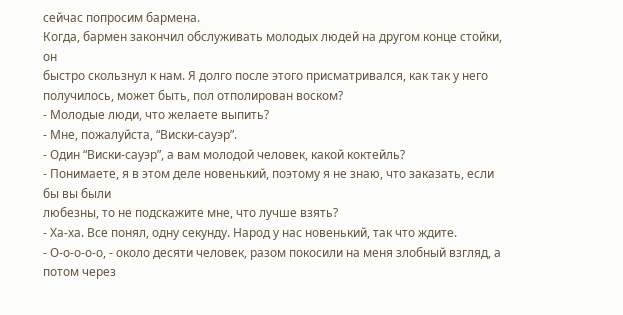сейчас попросим бармена.
Когда, бармен закончил обслуживать молодых людей на другом конце стойки, он
быстро скользнул к нам. Я долго после этого присматривался, как так у него получилось, может быть, пол отполирован воском?
- Молодые люди, что желаете выпить?
- Мне, пожалуйста, “Виски-сауэр”.
- Один “Виски-сауэр”, а вам молодой человек, какой коктейль?
- Понимаете, я в этом деле новенький, поэтому я не знаю, что заказать, если бы вы были
любезны, то не подскажите мне, что лучше взять?
- Ха-ха. Все понял, одну секунду. Народ у нас новенький, так что ждите.
- О-о-о-о-о, - около десяти человек, разом покосили на меня злобный взгляд, а потом через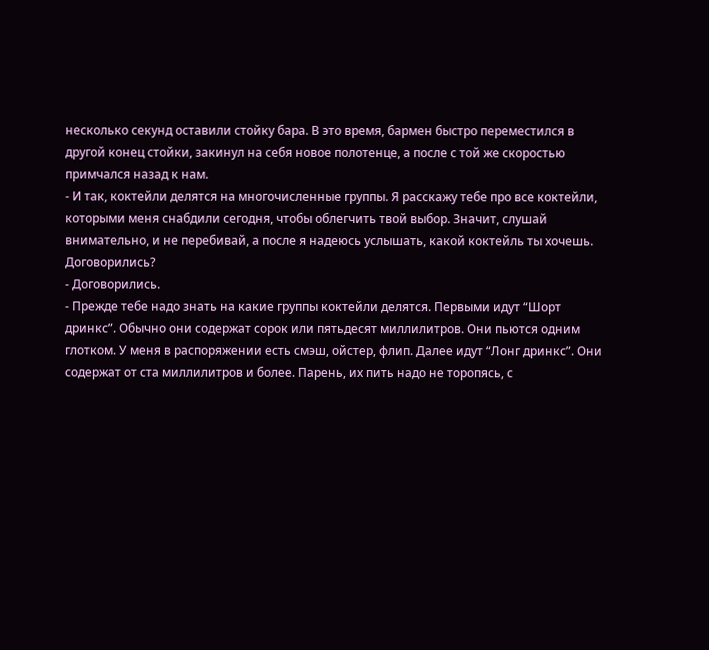несколько секунд оставили стойку бара. В это время, бармен быстро переместился в
другой конец стойки, закинул на себя новое полотенце, а после с той же скоростью
примчался назад к нам.
- И так, коктейли делятся на многочисленные группы. Я расскажу тебе про все коктейли, которыми меня снабдили сегодня, чтобы облегчить твой выбор. Значит, слушай
внимательно, и не перебивай, а после я надеюсь услышать, какой коктейль ты хочешь.
Договорились?
- Договорились.
- Прежде тебе надо знать на какие группы коктейли делятся. Первыми идут “Шорт
дринкс”. Обычно они содержат сорок или пятьдесят миллилитров. Они пьются одним
глотком. У меня в распоряжении есть смэш, ойстер, флип. Далее идут “Лонг дринкс”. Они
содержат от ста миллилитров и более. Парень, их пить надо не торопясь, с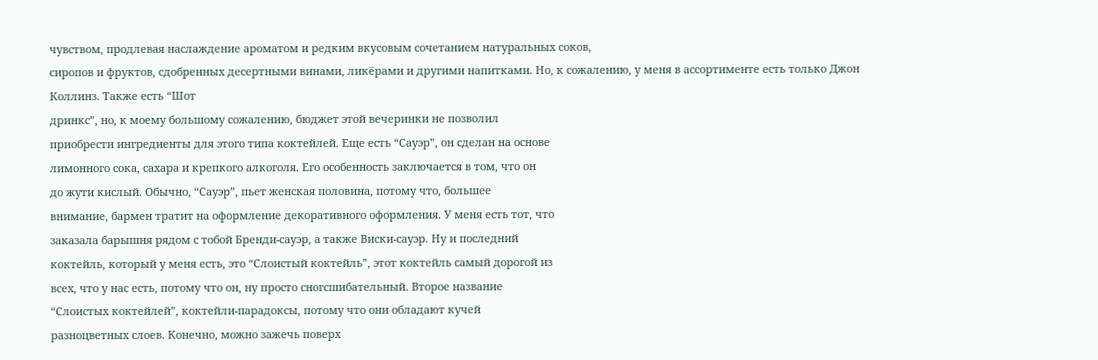чувством, продлевая наслаждение ароматом и редким вкусовым сочетанием натуральных соков,
сиропов и фруктов, сдобренных десертными винами, ликёрами и другими напитками. Но, к сожалению, у меня в ассортименте есть только Джон Коллинз. Также есть “Шот
дринкс”, но, к моему большому сожалению, бюджет этой вечеринки не позволил
приобрести ингредиенты для этого типа коктейлей. Еще есть “Сауэр”, он сделан на основе
лимонного сока, сахара и крепкого алкоголя. Его особенность заключается в том, что он
до жути кислый. Обычно, “Сауэр”, пьет женская половина, потому что, большее
внимание, бармен тратит на оформление декоративного оформления. У меня есть тот, что
заказала барышня рядом с тобой Бренди-сауэр, а также Виски-сауэр. Ну и последний
коктейль, который у меня есть, это “Слоистый коктейль”, этот коктейль самый дорогой из
всех, что у нас есть, потому что он, ну просто сногсшибательный. Второе название
“Слоистых коктейлей”, коктейли-парадоксы, потому что они обладают кучей
разноцветных слоев. Конечно, можно зажечь поверх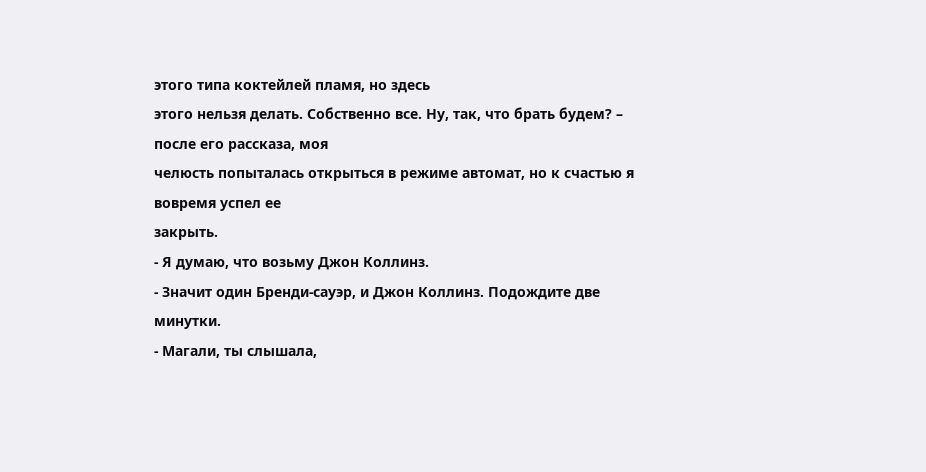этого типа коктейлей пламя, но здесь
этого нельзя делать. Собственно все. Ну, так, что брать будем? – после его рассказа, моя
челюсть попыталась открыться в режиме автомат, но к счастью я вовремя успел ее
закрыть.
- Я думаю, что возьму Джон Коллинз.
- Значит один Бренди-сауэр, и Джон Коллинз. Подождите две минутки.
- Магали, ты слышала,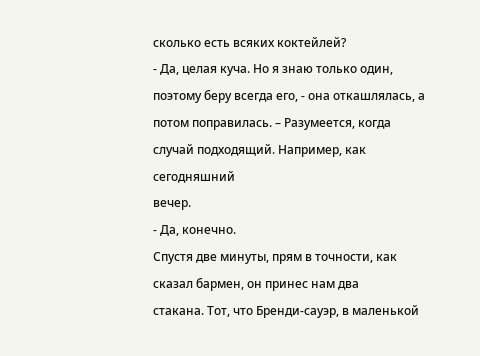сколько есть всяких коктейлей?
- Да, целая куча. Но я знаю только один, поэтому беру всегда его, - она откашлялась, а
потом поправилась. – Разумеется, когда случай подходящий. Например, как сегодняшний
вечер.
- Да, конечно.
Спустя две минуты, прям в точности, как сказал бармен, он принес нам два
стакана. Тот, что Бренди-сауэр, в маленькой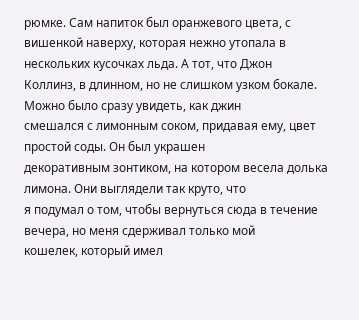рюмке. Сам напиток был оранжевого цвета, с
вишенкой наверху, которая нежно утопала в нескольких кусочках льда. А тот, что Джон
Коллинз, в длинном, но не слишком узком бокале. Можно было сразу увидеть, как джин
смешался с лимонным соком, придавая ему, цвет простой соды. Он был украшен
декоративным зонтиком, на котором весела долька лимона. Они выглядели так круто, что
я подумал о том, чтобы вернуться сюда в течение вечера, но меня сдерживал только мой
кошелек, который имел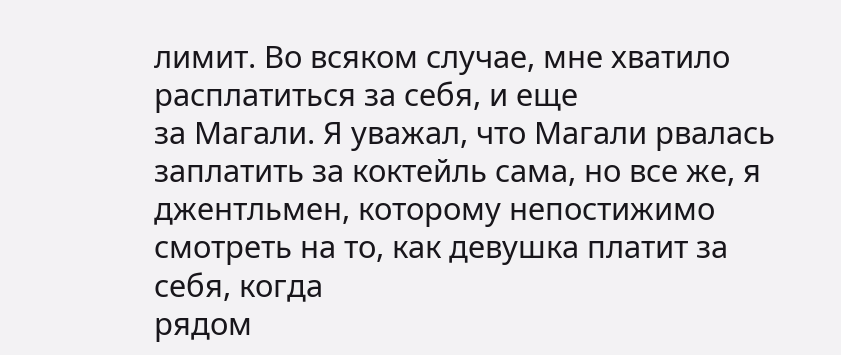лимит. Во всяком случае, мне хватило расплатиться за себя, и еще
за Магали. Я уважал, что Магали рвалась заплатить за коктейль сама, но все же, я
джентльмен, которому непостижимо смотреть на то, как девушка платит за себя, когда
рядом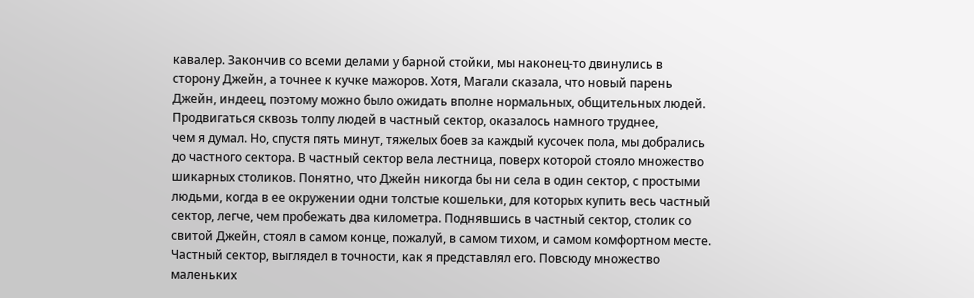кавалер. Закончив со всеми делами у барной стойки, мы наконец-то двинулись в
сторону Джейн, а точнее к кучке мажоров. Хотя, Магали сказала, что новый парень
Джейн, индеец, поэтому можно было ожидать вполне нормальных, общительных людей.
Продвигаться сквозь толпу людей в частный сектор, оказалось намного труднее,
чем я думал. Но, спустя пять минут, тяжелых боев за каждый кусочек пола, мы добрались
до частного сектора. В частный сектор вела лестница, поверх которой стояло множество
шикарных столиков. Понятно, что Джейн никогда бы ни села в один сектор, с простыми
людьми, когда в ее окружении одни толстые кошельки, для которых купить весь частный
сектор, легче, чем пробежать два километра. Поднявшись в частный сектор, столик со
свитой Джейн, стоял в самом конце, пожалуй, в самом тихом, и самом комфортном месте.
Частный сектор, выглядел в точности, как я представлял его. Повсюду множество
маленьких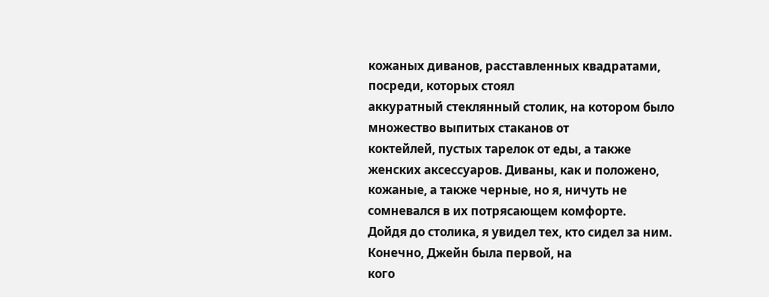кожаных диванов, расставленных квадратами, посреди, которых стоял
аккуратный стеклянный столик, на котором было множество выпитых стаканов от
коктейлей, пустых тарелок от еды, а также женских аксессуаров. Диваны, как и положено, кожаные, а также черные, но я, ничуть не сомневался в их потрясающем комфорте.
Дойдя до столика, я увидел тех, кто сидел за ним. Конечно, Джейн была первой, на
кого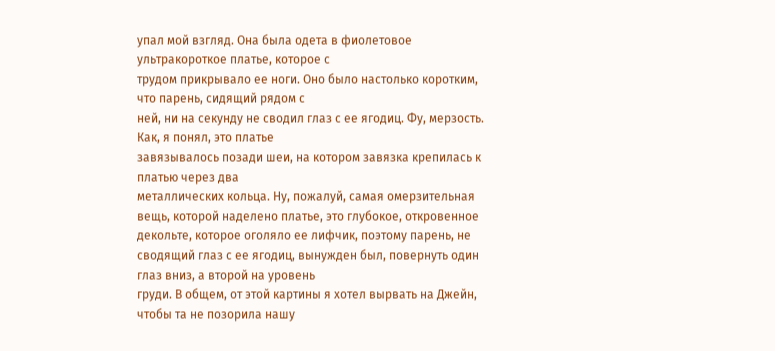упал мой взгляд. Она была одета в фиолетовое ультракороткое платье, которое с
трудом прикрывало ее ноги. Оно было настолько коротким, что парень, сидящий рядом с
ней, ни на секунду не сводил глаз с ее ягодиц. Фу, мерзость. Как, я понял, это платье
завязывалось позади шеи, на котором завязка крепилась к платью через два
металлических кольца. Ну, пожалуй, самая омерзительная вещь, которой наделено платье, это глубокое, откровенное декольте, которое оголяло ее лифчик, поэтому парень, не
сводящий глаз с ее ягодиц, вынужден был, повернуть один глаз вниз, а второй на уровень
груди. В общем, от этой картины я хотел вырвать на Джейн, чтобы та не позорила нашу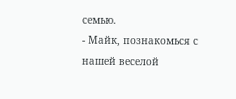семью.
- Майк, познакомься с нашей веселой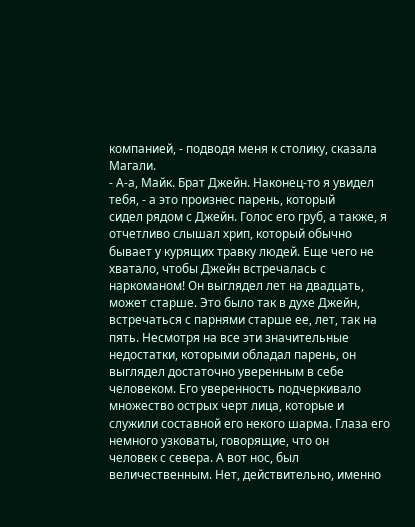компанией, - подводя меня к столику, сказала
Магали.
- А-а, Майк. Брат Джейн. Наконец-то я увидел тебя, - а это произнес парень, который
сидел рядом с Джейн. Голос его груб, а также, я отчетливо слышал хрип, который обычно
бывает у курящих травку людей. Еще чего не хватало, чтобы Джейн встречалась с
наркоманом! Он выглядел лет на двадцать, может старше. Это было так в духе Джейн,
встречаться с парнями старше ее, лет, так на пять. Несмотря на все эти значительные
недостатки, которыми обладал парень, он выглядел достаточно уверенным в себе
человеком. Его уверенность подчеркивало множество острых черт лица, которые и
служили составной его некого шарма. Глаза его немного узковаты, говорящие, что он
человек с севера. А вот нос, был величественным. Нет, действительно, именно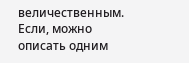величественным. Если, можно описать одним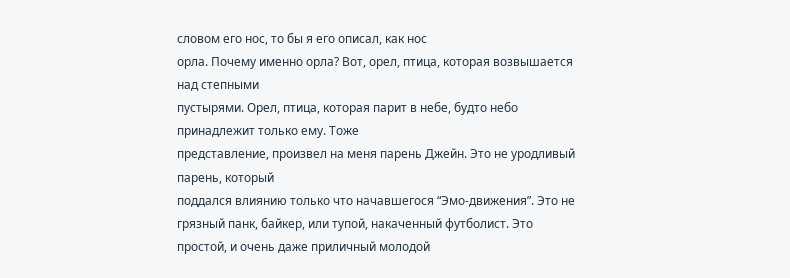словом его нос, то бы я его описал, как нос
орла. Почему именно орла? Вот, орел, птица, которая возвышается над степными
пустырями. Орел, птица, которая парит в небе, будто небо принадлежит только ему. Тоже
представление, произвел на меня парень Джейн. Это не уродливый парень, который
поддался влиянию только что начавшегося “Эмо-движения”. Это не грязный панк, байкер, или тупой, накаченный футболист. Это простой, и очень даже приличный молодой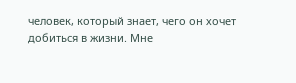человек, который знает, чего он хочет добиться в жизни. Мне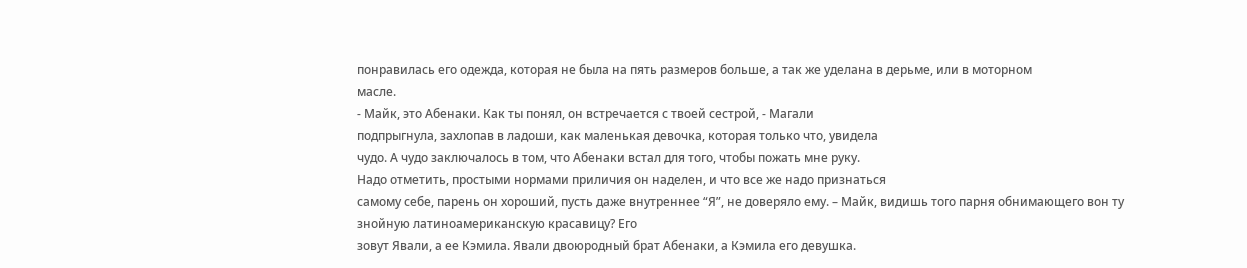понравилась его одежда, которая не была на пять размеров больше, а так же уделана в дерьме, или в моторном
масле.
- Майк, это Абенаки. Как ты понял, он встречается с твоей сестрой, - Магали
подпрыгнула, захлопав в ладоши, как маленькая девочка, которая только что, увидела
чудо. А чудо заключалось в том, что Абенаки встал для того, чтобы пожать мне руку.
Надо отметить, простыми нормами приличия он наделен, и что все же надо признаться
самому себе, парень он хороший, пусть даже внутреннее “Я”, не доверяло ему. – Майк, видишь того парня обнимающего вон ту знойную латиноамериканскую красавицу? Его
зовут Явали, а ее Кэмила. Явали двоюродный брат Абенаки, а Кэмила его девушка.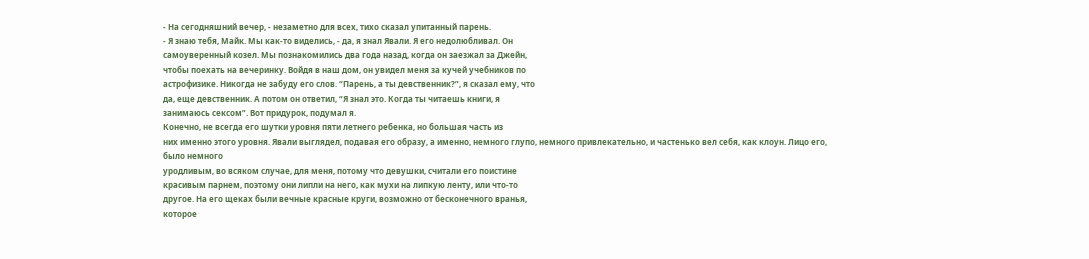- На сегодняшний вечер, - незаметно для всех, тихо сказал упитанный парень.
- Я знаю тебя, Майк. Мы как-то виделись, - да, я знал Явали. Я его недолюбливал. Он
самоуверенный козел. Мы познакомились два года назад, когда он заезжал за Джейн,
чтобы поехать на вечеринку. Войдя в наш дом, он увидел меня за кучей учебников по
астрофизике. Никогда не забуду его слов. “Парень, а ты девственник?”, я сказал ему, что
да, еще девственник. А потом он ответил, “Я знал это. Когда ты читаешь книги, я
занимаюсь сексом”. Вот придурок, подумал я.
Конечно, не всегда его шутки уровня пяти летнего ребенка, но большая часть из
них именно этого уровня. Явали выглядел, подавая его образу, а именно, немного глупо, немного привлекательно, и частенько вел себя, как клоун. Лицо его, было немного
уродливым, во всяком случае, для меня, потому что девушки, считали его поистине
красивым парнем, поэтому они липли на него, как мухи на липкую ленту, или что-то
другое. На его щеках были вечные красные круги, возможно от бесконечного вранья,
которое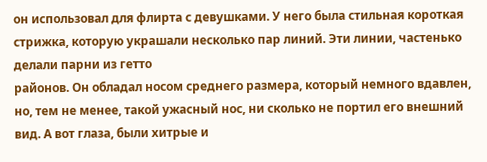он использовал для флирта с девушками. У него была стильная короткая стрижка, которую украшали несколько пар линий. Эти линии, частенько делали парни из гетто
районов. Он обладал носом среднего размера, который немного вдавлен, но, тем не менее, такой ужасный нос, ни сколько не портил его внешний вид. А вот глаза, были хитрые и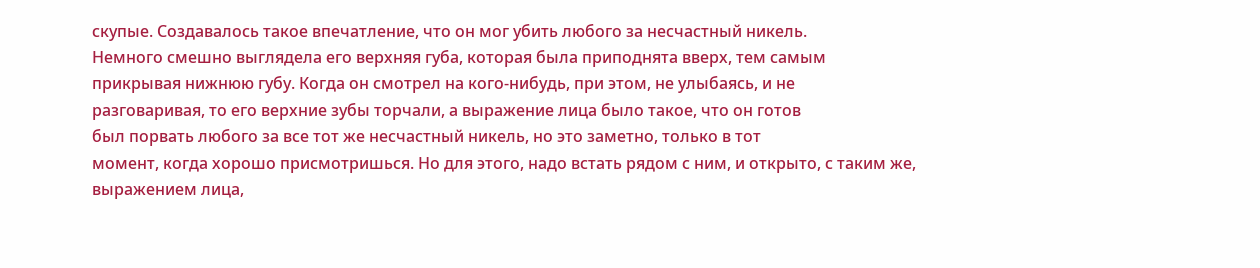скупые. Создавалось такое впечатление, что он мог убить любого за несчастный никель.
Немного смешно выглядела его верхняя губа, которая была приподнята вверх, тем самым
прикрывая нижнюю губу. Когда он смотрел на кого-нибудь, при этом, не улыбаясь, и не
разговаривая, то его верхние зубы торчали, а выражение лица было такое, что он готов
был порвать любого за все тот же несчастный никель, но это заметно, только в тот
момент, когда хорошо присмотришься. Но для этого, надо встать рядом с ним, и открыто, с таким же, выражением лица,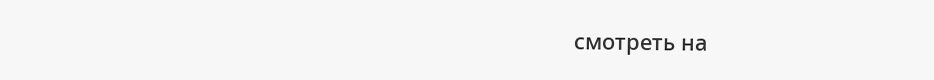смотреть на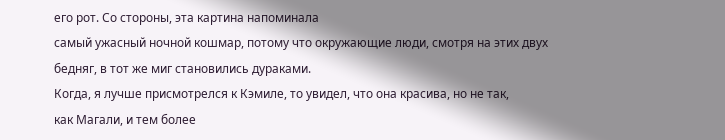его рот. Со стороны, эта картина напоминала
самый ужасный ночной кошмар, потому что окружающие люди, смотря на этих двух
бедняг, в тот же миг становились дураками.
Когда, я лучше присмотрелся к Кэмиле, то увидел, что она красива, но не так,
как Магали, и тем более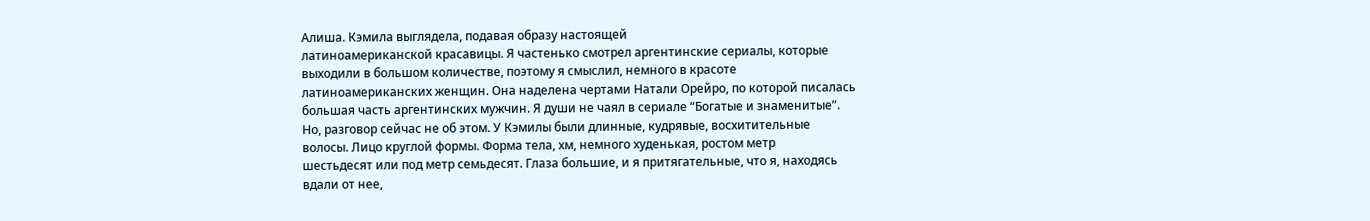Алиша. Кэмила выглядела, подавая образу настоящей
латиноамериканской красавицы. Я частенько смотрел аргентинские сериалы, которые
выходили в большом количестве, поэтому я смыслил, немного в красоте
латиноамериканских женщин. Она наделена чертами Натали Орейро, по которой писалась
большая часть аргентинских мужчин. Я души не чаял в сериале “Богатые и знаменитые”.
Но, разговор сейчас не об этом. У Кэмилы были длинные, кудрявые, восхитительные
волосы. Лицо круглой формы. Форма тела, хм, немного худенькая, ростом метр
шестьдесят или под метр семьдесят. Глаза большие, и я притягательные, что я, находясь
вдали от нее,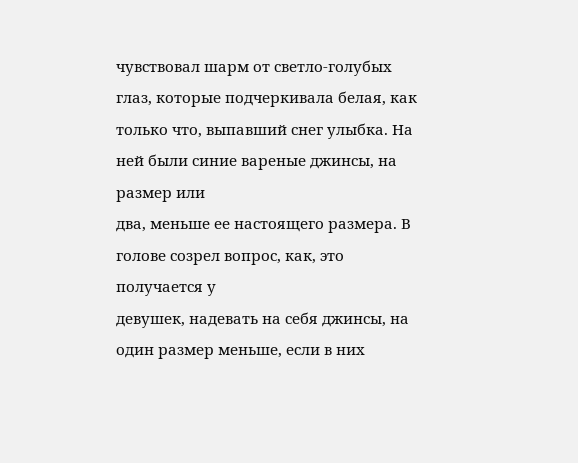чувствовал шарм от светло-голубых глаз, которые подчеркивала белая, как
только что, выпавший снег улыбка. На ней были синие вареные джинсы, на размер или
два, меньше ее настоящего размера. В голове созрел вопрос, как, это получается у
девушек, надевать на себя джинсы, на один размер меньше, если в них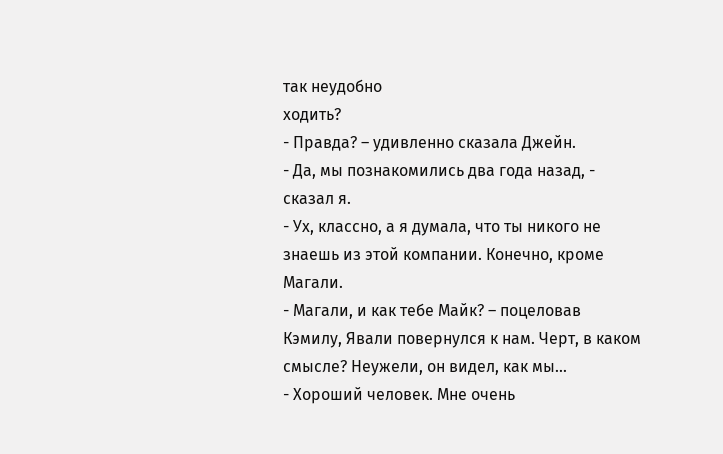так неудобно
ходить?
- Правда? – удивленно сказала Джейн.
- Да, мы познакомились два года назад, - сказал я.
- Ух, классно, а я думала, что ты никого не знаешь из этой компании. Конечно, кроме
Магали.
- Магали, и как тебе Майк? – поцеловав Кэмилу, Явали повернулся к нам. Черт, в каком
смысле? Неужели, он видел, как мы...
- Хороший человек. Мне очень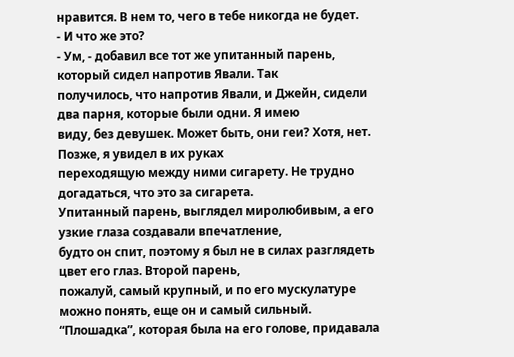нравится. В нем то, чего в тебе никогда не будет.
- И что же это?
- Ум, - добавил все тот же упитанный парень, который сидел напротив Явали. Так
получилось, что напротив Явали, и Джейн, сидели два парня, которые были одни. Я имею
виду, без девушек. Может быть, они геи? Хотя, нет. Позже, я увидел в их руках
переходящую между ними сигарету. Не трудно догадаться, что это за сигарета.
Упитанный парень, выглядел миролюбивым, а его узкие глаза создавали впечатление,
будто он спит, поэтому я был не в силах разглядеть цвет его глаз. Второй парень,
пожалуй, самый крупный, и по его мускулатуре можно понять, еще он и самый сильный.
“Плошадка”, которая была на его голове, придавала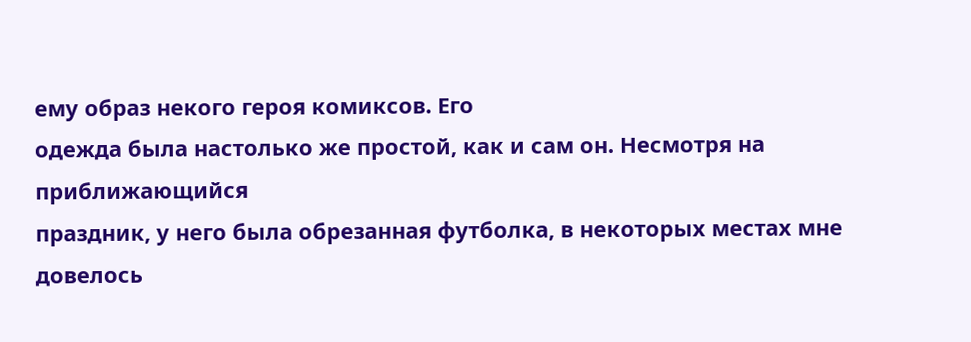ему образ некого героя комиксов. Его
одежда была настолько же простой, как и сам он. Несмотря на приближающийся
праздник, у него была обрезанная футболка, в некоторых местах мне довелось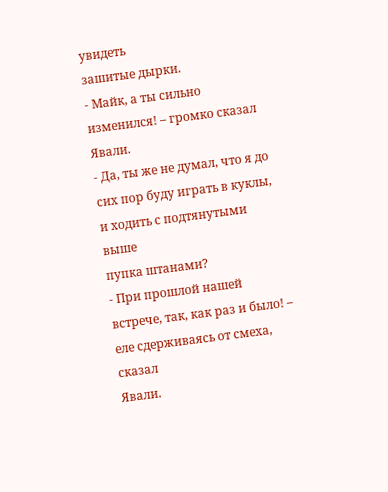увидеть
зашитые дырки.
- Майк, а ты сильно изменился! – громко сказал Явали.
- Да, ты же не думал, что я до сих пор буду играть в куклы, и ходить с подтянутыми выше
пупка штанами?
- При прошлой нашей встрече, так, как раз и было! – еле сдерживаясь от смеха, сказал
Явали.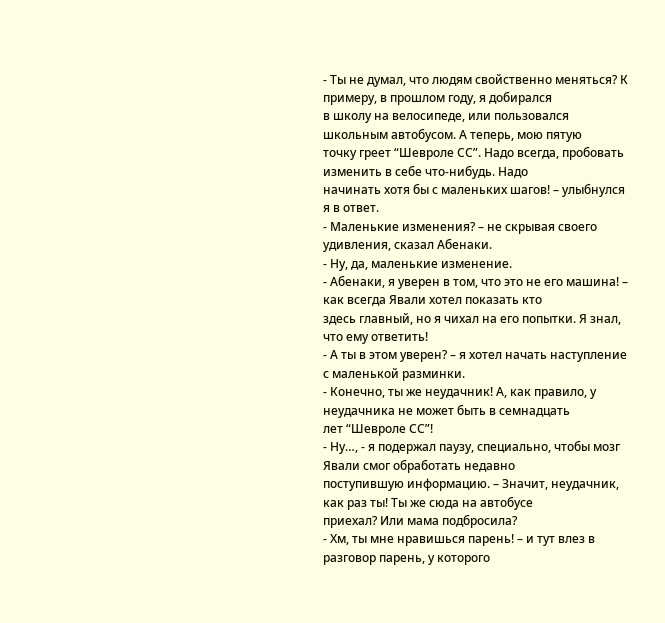- Ты не думал, что людям свойственно меняться? К примеру, в прошлом году, я добирался
в школу на велосипеде, или пользовался школьным автобусом. А теперь, мою пятую
точку греет “Шевроле СС”. Надо всегда, пробовать изменить в себе что-нибудь. Надо
начинать хотя бы с маленьких шагов! – улыбнулся я в ответ.
- Маленькие изменения? – не скрывая своего удивления, сказал Абенаки.
- Ну, да, маленькие изменение.
- Абенаки, я уверен в том, что это не его машина! – как всегда Явали хотел показать кто
здесь главный, но я чихал на его попытки. Я знал, что ему ответить!
- А ты в этом уверен? – я хотел начать наступление с маленькой разминки.
- Конечно, ты же неудачник! А, как правило, у неудачника не может быть в семнадцать
лет “Шевроле СС”!
- Ну…, - я подержал паузу, специально, чтобы мозг Явали смог обработать недавно
поступившую информацию. – Значит, неудачник, как раз ты! Ты же сюда на автобусе
приехал? Или мама подбросила?
- Хм, ты мне нравишься парень! – и тут влез в разговор парень, у которого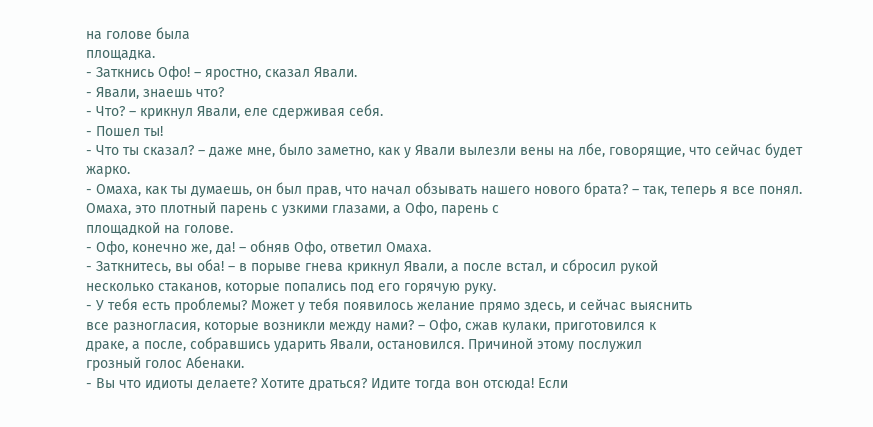на голове была
площадка.
- Заткнись Офо! – яростно, сказал Явали.
- Явали, знаешь что?
- Что? – крикнул Явали, еле сдерживая себя.
- Пошел ты!
- Что ты сказал? – даже мне, было заметно, как у Явали вылезли вены на лбе, говорящие, что сейчас будет жарко.
- Омаха, как ты думаешь, он был прав, что начал обзывать нашего нового брата? – так, теперь я все понял. Омаха, это плотный парень с узкими глазами, а Офо, парень с
площадкой на голове.
- Офо, конечно же, да! – обняв Офо, ответил Омаха.
- Заткнитесь, вы оба! – в порыве гнева крикнул Явали, а после встал, и сбросил рукой
несколько стаканов, которые попались под его горячую руку.
- У тебя есть проблемы? Может у тебя появилось желание прямо здесь, и сейчас выяснить
все разногласия, которые возникли между нами? – Офо, сжав кулаки, приготовился к
драке, а после, собравшись ударить Явали, остановился. Причиной этому послужил
грозный голос Абенаки.
- Вы что идиоты делаете? Хотите драться? Идите тогда вон отсюда! Если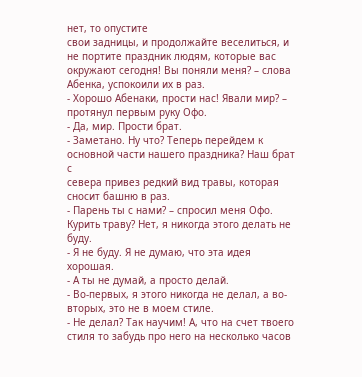нет, то опустите
свои задницы, и продолжайте веселиться, и не портите праздник людям, которые вас
окружают сегодня! Вы поняли меня? – слова Абенка, успокоили их в раз.
- Хорошо Абенаки, прости нас! Явали мир? – протянул первым руку Офо.
- Да, мир. Прости брат.
- Заметано. Ну что? Теперь перейдем к основной части нашего праздника? Наш брат с
севера привез редкий вид травы, которая сносит башню в раз.
- Парень ты с нами? – спросил меня Офо. Курить траву? Нет, я никогда этого делать не
буду.
- Я не буду. Я не думаю, что эта идея хорошая.
- А ты не думай, а просто делай.
- Во-первых, я этого никогда не делал, а во-вторых, это не в моем стиле.
- Не делал? Так научим! А, что на счет твоего стиля то забудь про него на несколько часов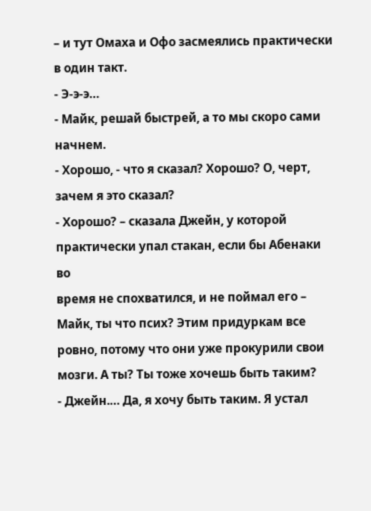– и тут Омаха и Офо засмеялись практически в один такт.
- Э-э-э…
- Майк, решай быстрей, а то мы скоро сами начнем.
- Хорошо, - что я сказал? Хорошо? О, черт, зачем я это сказал?
- Хорошо? – сказала Джейн, у которой практически упал стакан, если бы Абенаки во
время не спохватился, и не поймал его – Майк, ты что псих? Этим придуркам все ровно, потому что они уже прокурили свои мозги. А ты? Ты тоже хочешь быть таким?
- Джейн.… Да, я хочу быть таким. Я устал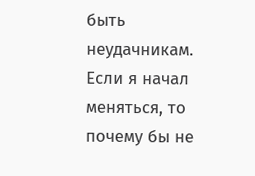быть неудачникам. Если я начал меняться, то
почему бы не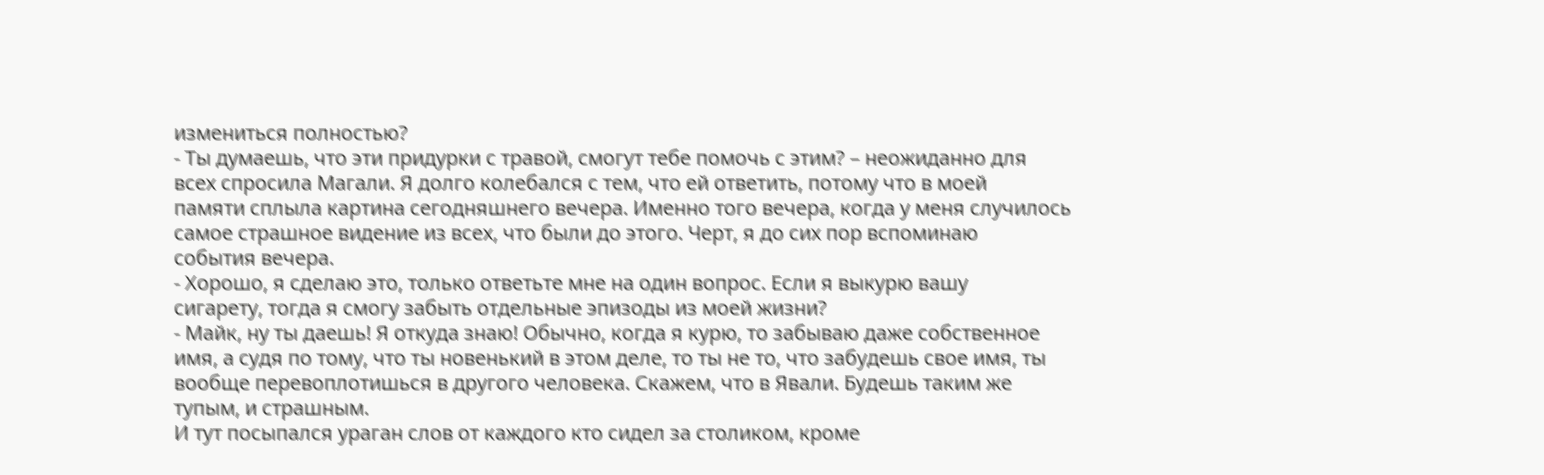измениться полностью?
- Ты думаешь, что эти придурки с травой, смогут тебе помочь с этим? – неожиданно для
всех спросила Магали. Я долго колебался с тем, что ей ответить, потому что в моей
памяти сплыла картина сегодняшнего вечера. Именно того вечера, когда у меня случилось
самое страшное видение из всех, что были до этого. Черт, я до сих пор вспоминаю
события вечера.
- Хорошо, я сделаю это, только ответьте мне на один вопрос. Если я выкурю вашу
сигарету, тогда я смогу забыть отдельные эпизоды из моей жизни?
- Майк, ну ты даешь! Я откуда знаю! Обычно, когда я курю, то забываю даже собственное
имя, а судя по тому, что ты новенький в этом деле, то ты не то, что забудешь свое имя, ты
вообще перевоплотишься в другого человека. Скажем, что в Явали. Будешь таким же
тупым, и страшным.
И тут посыпался ураган слов от каждого кто сидел за столиком, кроме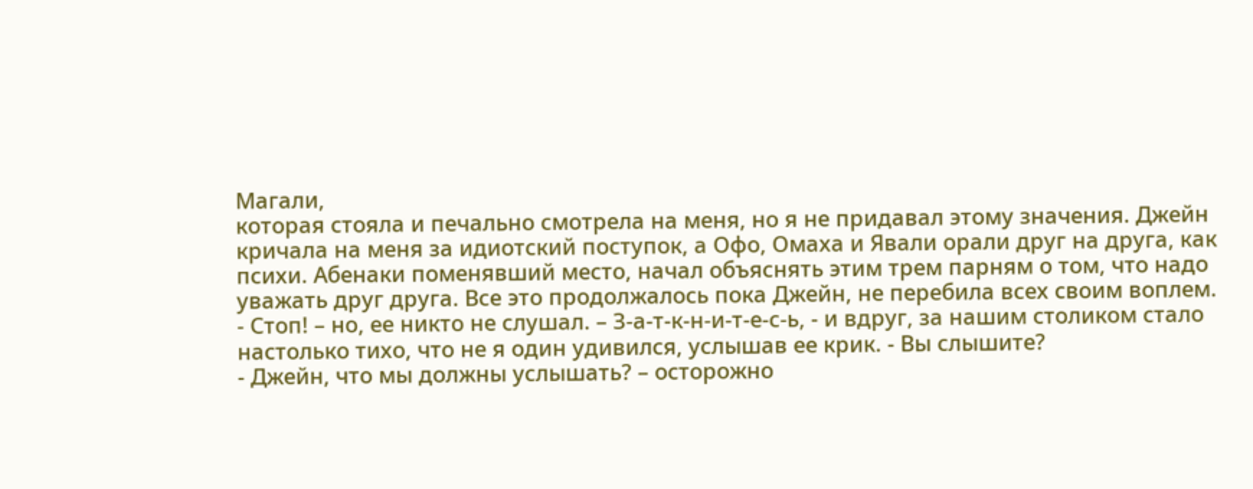Магали,
которая стояла и печально смотрела на меня, но я не придавал этому значения. Джейн
кричала на меня за идиотский поступок, а Офо, Омаха и Явали орали друг на друга, как
психи. Абенаки поменявший место, начал объяснять этим трем парням о том, что надо
уважать друг друга. Все это продолжалось пока Джейн, не перебила всех своим воплем.
- Стоп! – но, ее никто не слушал. – З-а-т-к-н-и-т-е-с-ь, - и вдруг, за нашим столиком стало
настолько тихо, что не я один удивился, услышав ее крик. - Вы слышите?
- Джейн, что мы должны услышать? – осторожно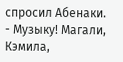спросил Абенаки.
- Музыку! Магали, Кэмила,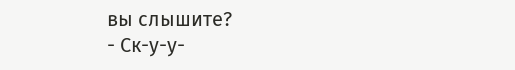вы слышите?
- Ск-у-у-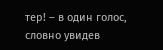тер! – в один голос, словно увидев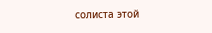солиста этой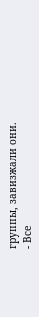группы, завизжали они.
- Все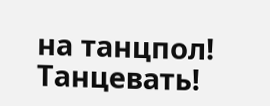на танцпол! Танцевать!